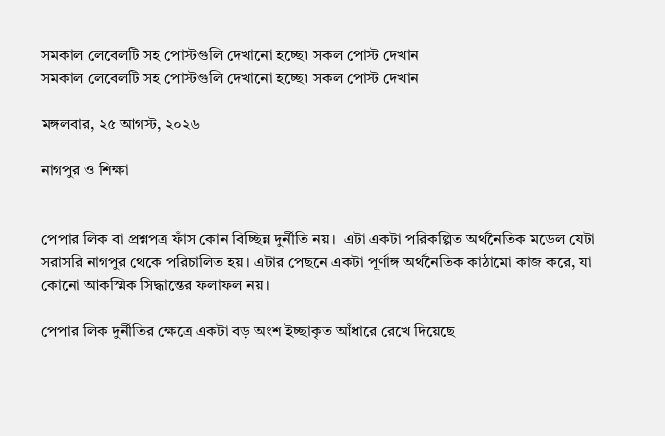সমকাল লেবেলটি সহ পোস্টগুলি দেখানো হচ্ছে৷ সকল পোস্ট দেখান
সমকাল লেবেলটি সহ পোস্টগুলি দেখানো হচ্ছে৷ সকল পোস্ট দেখান

মঙ্গলবার, ২৫ আগস্ট, ২০২৬

নাগপুর ও শিক্ষা


পেপার লিক বা প্রশ্নপত্র ফাঁস কোন বিচ্ছিন্ন দুর্নীতি নয়।  এটা একটা পরিকল্পিত অর্থনৈতিক মডেল যেটা সরাসরি নাগপুর থেকে পরিচালিত হয়। এটার পেছনে একটা পূর্ণাঙ্গ অর্থনৈতিক কাঠামো কাজ করে, যা কোনো আকস্মিক সিদ্ধান্তের ফলাফল নয়।

পেপার লিক দুর্নীতির ক্ষেত্রে একটা বড় অংশ ইচ্ছাকৃত আঁধারে রেখে দিয়েছে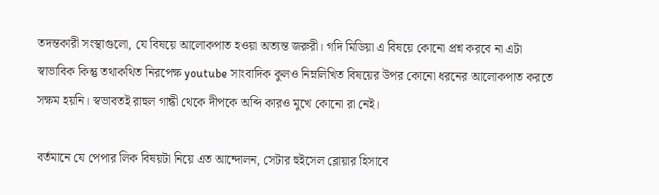তদন্তকারী সংস্থাগুলো, যে বিষয়ে আলোকপাত হওয়া অত্যন্ত জরুরী। গদি মিডিয়া এ বিষয়ে কোনো প্রশ্ন করবে না এটা স্বাভাবিক কিন্তু তথাকথিত নিরপেক্ষ youtube সাংবাদিক কুলও নিম্নলিখিত বিষয়ের উপর কোনো ধরনের আলোকপাত করতে সক্ষম হয়নি। স্বভাবতই রাহুল গান্ধী থেকে দীপকে অব্দি কারও মুখে কোনো রা নেই।

বর্তমানে যে পেপার লিক বিষয়টা নিয়ে এত আন্দোলন, সেটার হুইসেল ব্লোয়ার হিসাবে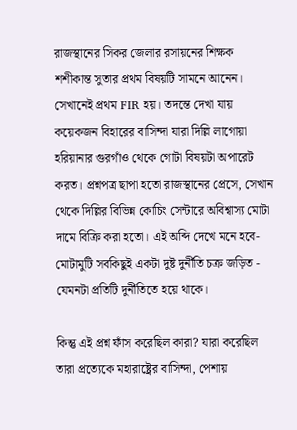রাজস্থানের সিকর জেলার রসায়নের শিক্ষক শশীকান্ত সুতার প্রথম বিষয়টি সামনে আনেন। সেখানেই প্রথম FIR হয়। তদন্তে দেখা যায় কয়েকজন বিহারের বাসিন্দা যারা দিল্লি লাগোয়া হরিয়ানার গুরগাঁও থেকে গোটা বিষয়টা অপারেট করত। প্রশ্নপত্র ছাপা হতো রাজস্থানের প্রেসে, সেখান থেকে দিল্লির বিভিন্ন কোচিং সেন্টারে অবিশ্বাস্য মোটা দামে বিক্রি করা হতো। এই অব্দি দেখে মনে হবে- মোটামুটি সবকিছুই একটা দুষ্ট দুর্নীতি চক্র জড়িত - যেমনটা প্রতিটি দুর্নীতিতে হয়ে থাকে।

কিন্তু এই প্রশ্ন ফাঁস করেছিল কারা? যারা করেছিল তারা প্রত্যেকে মহারাষ্ট্রের বাসিন্দা, পেশায়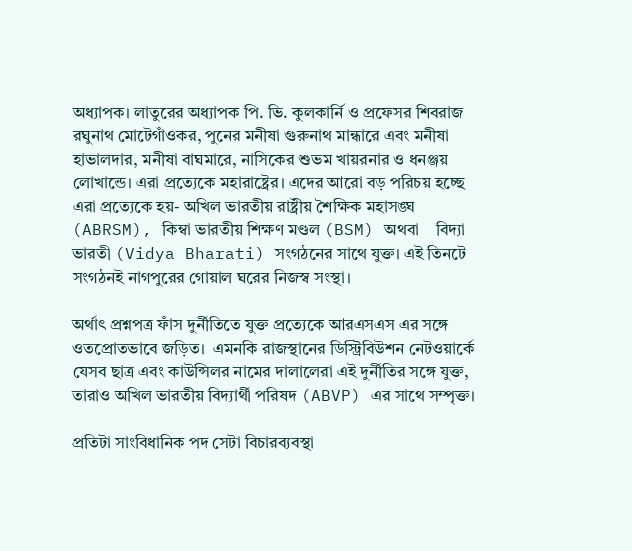অধ্যাপক। লাতুরের অধ্যাপক পি. ভি. কুলকার্নি ও প্রফেসর শিবরাজ রঘুনাথ মোটেগাঁওকর, পুনের মনীষা গুরুনাথ মান্ধারে এবং মনীষা হাভালদার, মনীষা বাঘমারে, নাসিকের শুভম খায়রনার ও ধনঞ্জয় লোখান্ডে। এরা প্রত্যেকে মহারাষ্ট্রের। এদের আরো বড় পরিচয় হচ্ছে এরা প্রত্যেকে হয়- অখিল ভারতীয় রাষ্ট্রীয় শৈক্ষিক মহাসঙ্ঘ (ABRSM), কিম্বা ভারতীয় শিক্ষণ মণ্ডল (BSM) অথবা    বিদ্যা ভারতী (Vidya Bharati) সংগঠনের সাথে যুক্ত। এই তিনটে সংগঠনই নাগপুরের গোয়াল ঘরের নিজস্ব সংস্থা।

অর্থাৎ প্রশ্নপত্র ফাঁস দুর্নীতিতে যুক্ত প্রত্যেকে আরএসএস এর সঙ্গে ওতপ্রোতভাবে জড়িত।  এমনকি রাজস্থানের ডিস্ট্রিবিউশন নেটওয়ার্কে যেসব ছাত্র এবং কাউন্সিলর নামের দালালেরা এই দুর্নীতির সঙ্গে যুক্ত, তারাও অখিল ভারতীয় বিদ্যার্থী পরিষদ (ABVP) এর সাথে সম্পৃক্ত।

প্রতিটা সাংবিধানিক পদ সেটা বিচারব্যবস্থা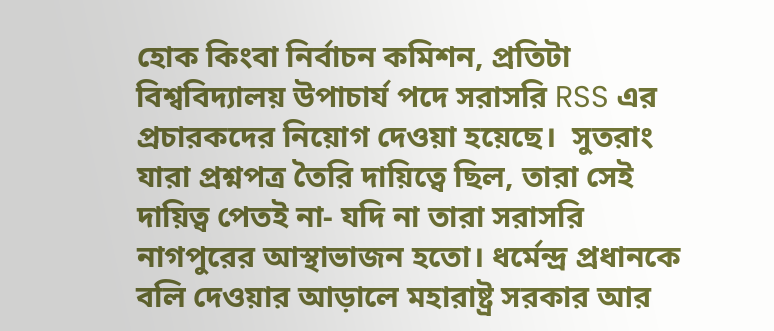হোক কিংবা নির্বাচন কমিশন, প্রতিটা বিশ্ববিদ্যালয় উপাচার্য পদে সরাসরি RSS এর প্রচারকদের নিয়োগ দেওয়া হয়েছে।  সুতরাং যারা প্রশ্নপত্র তৈরি দায়িত্বে ছিল, তারা সেই দায়িত্ব পেতই না- যদি না তারা সরাসরি নাগপুরের আস্থাভাজন হতো। ধর্মেন্দ্র প্রধানকে বলি দেওয়ার আড়ালে মহারাষ্ট্র সরকার আর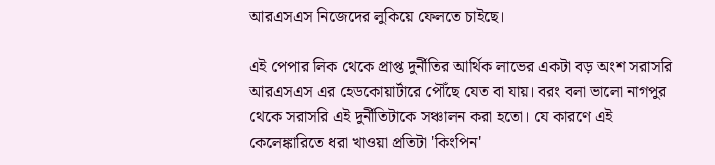আরএসএস নিজেদের লুকিয়ে ফেলতে চাইছে।

এই পেপার লিক থেকে প্রাপ্ত দুর্নীতির আর্থিক লাভের একটা বড় অংশ সরাসরি আরএসএস এর হেডকোয়ার্টারে পৌঁছে যেত বা যায়। বরং বলা ভালো নাগপুর থেকে সরাসরি এই দুর্নীতিটাকে সঞ্চালন করা হতো। যে কারণে এই কেলেঙ্কারিতে ধরা খাওয়া প্রতিটা 'কিংপিন'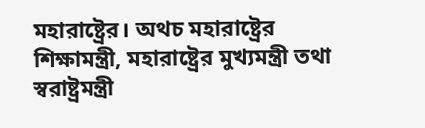মহারাষ্ট্রের। অথচ মহারাষ্ট্রের শিক্ষামন্ত্রী, মহারাষ্ট্রের মুখ্যমন্ত্রী তথা স্বরাষ্ট্রমন্ত্রী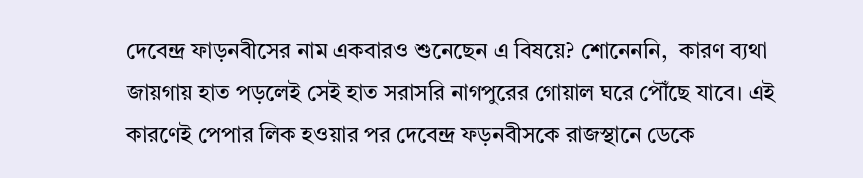দেবেন্দ্র ফাড়নবীসের নাম একবারও শুনেছেন এ বিষয়ে? শোনেননি,  কারণ ব্যথা জায়গায় হাত পড়লেই সেই হাত সরাসরি নাগপুরের গোয়াল ঘরে পৌঁছে যাবে। এই কারণেই পেপার লিক হওয়ার পর দেবেন্দ্র ফড়নবীসকে রাজস্থানে ডেকে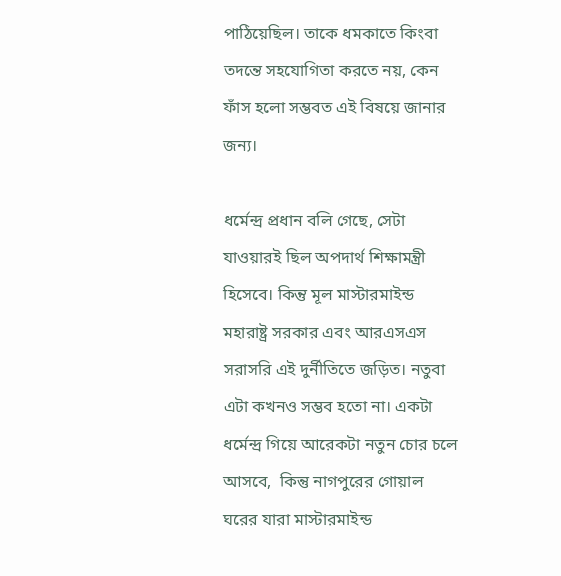পাঠিয়েছিল। তাকে ধমকাতে কিংবা তদন্তে সহযোগিতা করতে নয়, কেন ফাঁস হলো সম্ভবত এই বিষয়ে জানার জন্য।

ধর্মেন্দ্র প্রধান বলি গেছে, সেটা যাওয়ারই ছিল অপদার্থ শিক্ষামন্ত্রী হিসেবে। কিন্তু মূল মাস্টারমাইন্ড মহারাষ্ট্র সরকার এবং আরএসএস সরাসরি এই দুর্নীতিতে জড়িত। নতুবা এটা কখনও সম্ভব হতো না। একটা ধর্মেন্দ্র গিয়ে আরেকটা নতুন চোর চলে আসবে,  কিন্তু নাগপুরের গোয়াল ঘরের যারা মাস্টারমাইন্ড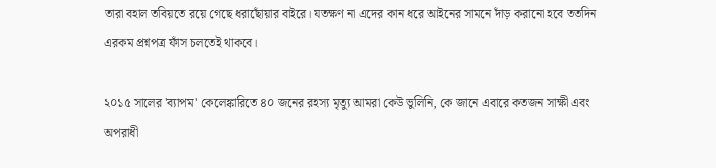তারা বহাল তবিয়তে রয়ে গেছে ধরাছোঁয়ার বাইরে। যতক্ষণ না এদের কান ধরে আইনের সামনে দাঁড় করানো হবে ততদিন এরকম প্রশ্নপত্র ফাঁস চলতেই থাকবে।

২০১৫ সালের 'ব্যাপম' কেলেঙ্কারিতে ৪০ জনের রহস্য মৃত্যু আমরা কেউ ভুলিনি, কে জানে এবারে কতজন সাক্ষী এবং অপরাধী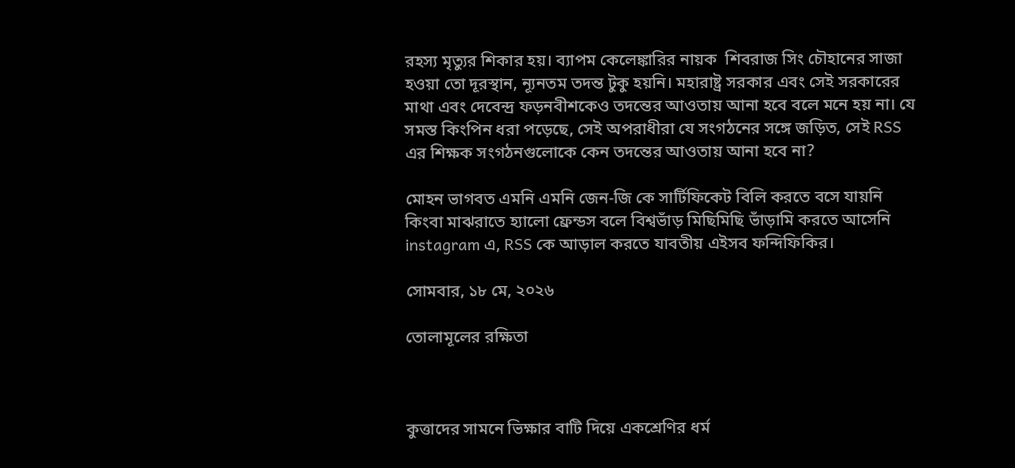রহস্য মৃত্যুর শিকার হয়। ব্যাপম কেলেঙ্কারির নায়ক  শিবরাজ সিং চৌহানের সাজা হওয়া তো দূরস্থান, ন্যূনতম তদন্ত টুকু হয়নি। মহারাষ্ট্র সরকার এবং সেই সরকারের মাথা এবং দেবেন্দ্র ফড়নবীশকেও তদন্তের আওতায় আনা হবে বলে মনে হয় না। যে সমস্ত কিংপিন ধরা পড়েছে, সেই অপরাধীরা যে সংগঠনের সঙ্গে জড়িত, সেই RSS এর শিক্ষক সংগঠনগুলোকে কেন তদন্তের আওতায় আনা হবে না?

মোহন ভাগবত এমনি এমনি জেন-জি কে সার্টিফিকেট বিলি করতে বসে যায়নি কিংবা মাঝরাতে হ্যালো ফ্রেন্ডস বলে বিশ্বভাঁড় মিছিমিছি ভাঁড়ামি করতে আসেনি instagram এ, RSS কে আড়াল করতে যাবতীয় এইসব ফন্দিফিকির।

সোমবার, ১৮ মে, ২০২৬

তোলামূলের রক্ষিতা



কুত্তাদের সামনে ভিক্ষার বাটি দিয়ে একশ্রেণির ধর্ম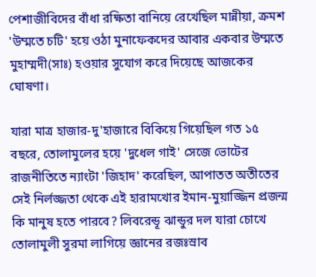পেশাজীবিদের বাঁধা রক্ষিতা বানিয়ে রেখেছিল মান্নীয়া, ক্রমশ 'উম্মতে চটি' হয়ে ওঠা মুনাফেকদের আবার একবার উম্মতে মুহাম্মদী(সাঃ) হওয়ার সুযোগ করে দিয়েছে আজকের ঘোষণা।

যারা মাত্র হাজার-দু'হাজারে বিকিয়ে গিয়েছিল গত ১৫ বছরে, তোলামুলের হয়ে 'দুধেল গাই' সেজে ভোটের রাজনীতিতে ন্যাংটা 'জিহাদ' করেছিল, আপাতত অতীতের সেই নির্লজ্জতা থেকে এই হারামখোর ইমান-মুয়াজ্জিন প্রজন্ম কি মানুষ হতে পারবে? লিবরেন্ডূ ঝান্ডুর দল যারা চোখে তোলামুলী সুরমা লাগিয়ে জ্ঞানের রজঃস্রাব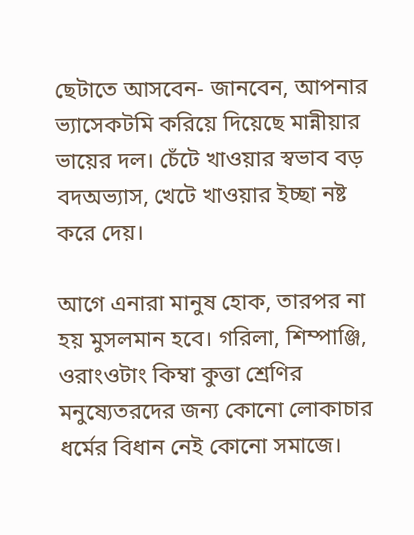ছেটাতে আসবেন- জানবেন, আপনার ভ্যাসেকটমি করিয়ে দিয়েছে মান্নীয়ার ভায়ের দল। চেঁটে খাওয়ার স্বভাব বড় বদঅভ্যাস, খেটে খাওয়ার ইচ্ছা নষ্ট করে দেয়।

আগে এনারা মানুষ হোক, তারপর না হয় মুসলমান হবে। গরিলা, শিম্পাঞ্জি,  ওরাংওটাং কিম্বা কুত্তা শ্রেণির মনুষ্যেতরদের জন্য কোনো লোকাচার ধর্মের বিধান নেই কোনো সমাজে।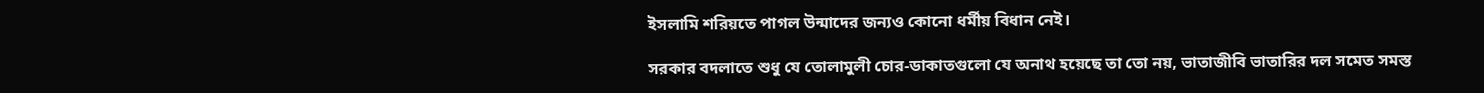ইসলামি শরিয়তে পাগল উন্মাদের জন্যও কোনো ধর্মীয় বিধান নেই।

সরকার বদলাতে শুধু যে তোলামুলী চোর-ডাকাতগুলো যে অনাথ হয়েছে তা তো নয়, ভাতাজীবি ভাতারির দল সমেত সমস্ত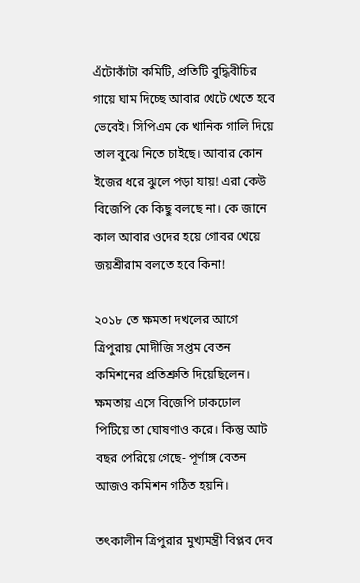এঁটোকাঁটা কমিটি, প্রতিটি বুদ্ধিবীচির গায়ে ঘাম দিচ্ছে আবার খেটে খেতে হবে ভেবেই। সিপিএম কে খানিক গালি দিয়ে তাল বুঝে নিতে চাইছে। আবার কোন ইজের ধরে ঝুলে পড়া যায়! এরা কেউ বিজেপি কে কিছু বলছে না। কে জানে কাল আবার ওদের হয়ে গোবর খেয়ে জয়শ্রীরাম বলতে হবে কিনা!

২০১৮ তে ক্ষমতা দখলের আগে ত্রিপুরায় মোদীজি সপ্তম বেতন কমিশনের প্রতিশ্রুতি দিয়েছিলেন। ক্ষমতায় এসে বিজেপি ঢাকঢোল পিটিয়ে তা ঘোষণাও করে। কিন্তু আট বছর পেরিয়ে গেছে- পূর্ণাঙ্গ বেতন আজও কমিশন গঠিত হয়নি।

তৎকালীন ত্রিপুরার মুখ্যমন্ত্রী বিপ্লব দেব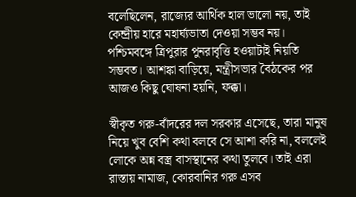বলেছিলেন, রাজ্যের আর্থিক হাল ভালো নয়, তাই কেন্দ্রীয় হারে মহার্ঘ্যভাতা দেওয়া সম্ভব নয়। পশ্চিমবঙ্গে ত্রিপুরার পুনরাবৃত্তি হওয়াটাই নিয়তি সম্ভবত। আশঙ্কা বাড়িয়ে, মন্ত্রীসভার বৈঠকের পর আজও কিছু ঘোষনা হয়নি, ফক্কা।

স্বীকৃত গরু-বাঁদরের দল সরকার এসেছে, তারা মানুষ নিয়ে খুব বেশি কথা বলবে সে আশা করি না, বললেই লোকে অন্ন বস্ত্র বাসস্থানের কথা তুলবে। তাই এরা রাস্তায় নামাজ, কোরবানির গরু এসব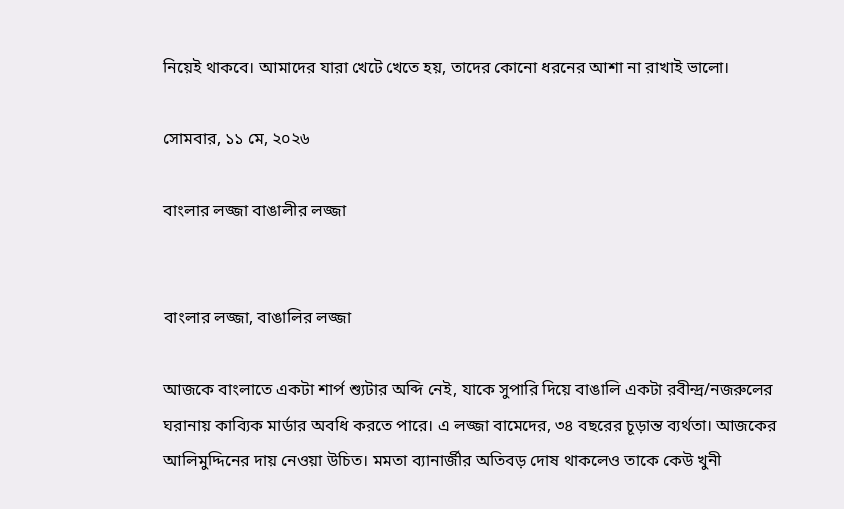নিয়েই থাকবে। আমাদের যারা খেটে খেতে হয়, তাদের কোনো ধরনের আশা না রাখাই ভালো।

সোমবার, ১১ মে, ২০২৬

বাংলার লজ্জা বাঙালীর লজ্জা


বাংলার লজ্জা, বাঙালির লজ্জা

আজকে বাংলাতে একটা শার্প শ্যুটার অব্দি নেই, যাকে সুপারি দিয়ে বাঙালি একটা রবীন্দ্র/নজরুলের ঘরানায় কাব্যিক মার্ডার অবধি করতে পারে। এ লজ্জা বামেদের, ৩৪ বছরের চূড়ান্ত ব্যর্থতা। আজকের আলিমুদ্দিনের দায় নেওয়া উচিত। মমতা ব্যানার্জীর অতিবড় দোষ থাকলেও তাকে কেউ খুনী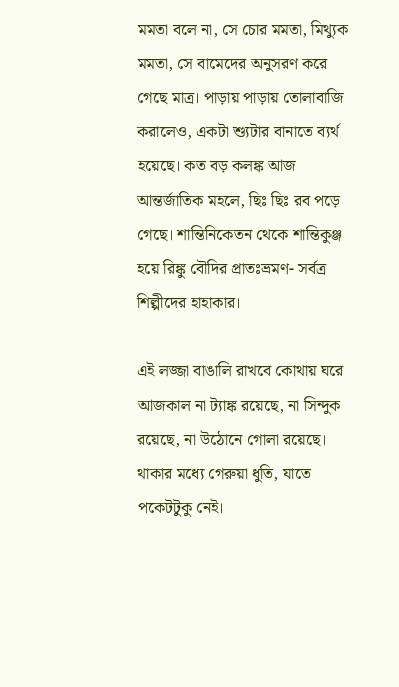মমতা বলে না, সে চোর মমতা, মিথ্যুক মমতা, সে বামেদের অনুসরণ করে গেছে মাত্র। পাড়ায় পাড়ায় তোলাবাজি করালেও, একটা শ্যুটার বানাতে ব্যর্থ হয়েছে। কত বড় কলঙ্ক আজ আন্তর্জাতিক মহলে, ছিঃ ছিঃ রব পড়ে গেছে। শান্তিনিকেতন থেকে শান্তিকুঞ্জ হয়ে রিঙ্কু বৌদির প্রাতঃভ্রমণ- সর্বত্র শিল্পীদের হাহাকার।

এই লজ্জা বাঙালি রাখবে কোথায় ঘরে আজকাল না ট্যাঙ্ক রয়েছে, না সিন্দুক রয়েছে, না উঠোনে গোলা রয়েছে। থাকার মধ্যে গেরুয়া ধুতি, যাতে পকেটটুকু নেই।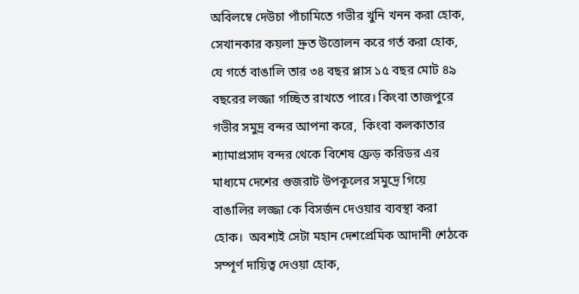অবিলম্বে দেউচা পাঁচামিতে গভীর খুনি খনন করা হোক,  সেখানকার কয়লা দ্রুত উত্তোলন করে গর্ত করা হোক,  যে গর্তে বাঙালি তার ৩৪ বছর প্লাস ১৫ বছর মোট ৪৯ বছরের লজ্জা গচ্ছিত রাখতে পারে। কিংবা তাজপুরে গভীর সমুদ্র বন্দর আপনা করে,  কিংবা কলকাতার শ্যামাপ্রসাদ বন্দর থেকে বিশেষ ফ্রেড় করিডর এর মাধ্যমে দেশের গুজরাট উপকূলের সমুদ্রে গিয়ে বাঙালির লজ্জা কে বিসর্জন দেওয়ার ব্যবস্থা করা হোক।  অবশ্যই সেটা মহান দেশপ্রেমিক আদানী শেঠকে সম্পূর্ণ দায়িত্ব দেওয়া হোক,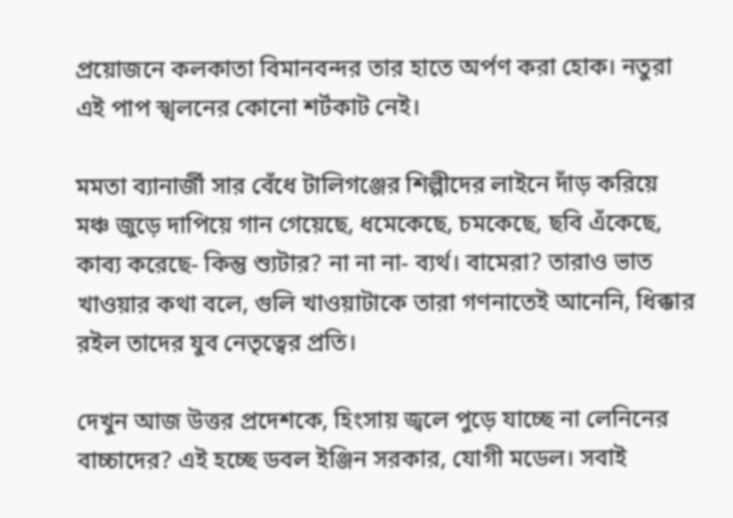প্রয়োজনে কলকাতা বিমানবন্দর তার হাতে অর্পণ করা হোক। নতুরা এই পাপ স্খলনের কোনো শর্টকাট নেই।

মমতা ব্যানার্জী সার বেঁধে টালিগঞ্জের শিল্পীদের লাইনে দাঁড় করিয়ে মঞ্চ জুড়ে দাপিয়ে গান গেয়েছে, ধমেকেছে, চমকেছে, ছবি এঁকেছে, কাব্য করেছে- কিন্তু শ্যুটার? না না না- ব্যর্থ। বামেরা? তারাও ভাত খাওয়ার কথা বলে, গুলি খাওয়াটাকে তারা গণনাতেই আনেনি, ধিক্কার রইল তাদের যুব নেতৃত্বের প্রতি।

দেখুন আজ উত্তর প্রদেশকে, হিংসায় জ্বলে পুড়ে যাচ্ছে না লেনিনের বাচ্চাদের? এই হচ্ছে ডবল ইঞ্জিন সরকার, যোগী মডেল। সবাই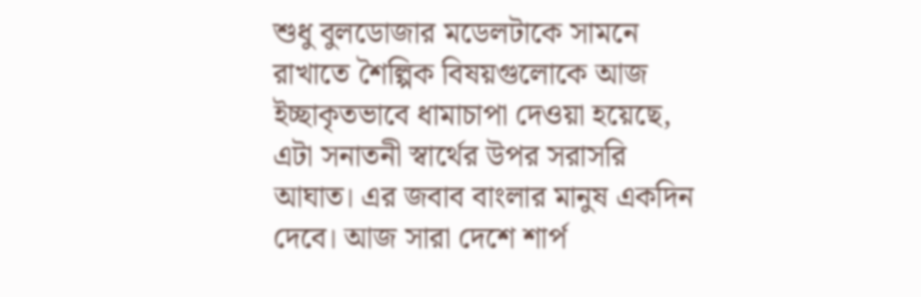শুধু বুলডোজার মডেলটাকে সামনে রাখাতে শৈল্পিক বিষয়গুলোকে আজ ইচ্ছাকৃতভাবে ধামাচাপা দেওয়া হয়েছে, এটা সনাতনী স্বার্থের উপর সরাসরি আঘাত। এর জবাব বাংলার মানুষ একদিন দেবে। আজ সারা দেশে শার্প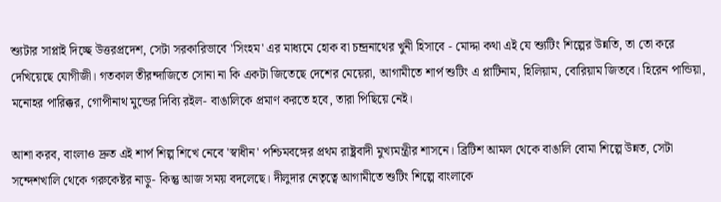শ্যুটার সাপ্লাই দিচ্ছে উত্তরপ্রদেশ, সেটা সরকারিভাবে 'সিংহম' এর মাধ্যমে হোক বা চন্দ্রনাথের খুনী হিসাবে - মোদ্দা কথা এই যে শ্যুটিং শিল্পের উন্নতি, তা তো করে দেখিয়েছে যোগীজী। গতকাল তীরন্দাজিতে সোনা না কি একটা জিতেছে দেশের মেয়েরা, আগামীতে শার্প শুটিং এ প্লাটিনাম, হিলিয়াম, বোরিয়াম জিতবে। হিরেন পান্ডিয়া, মনোহর পারিক্কর, গোপীনাথ মুন্ডের দিব্যি রইল- বাঙালিকে প্রমাণ করতে হবে, তারা পিছিয়ে নেই।

আশা করব, বাংলাও দ্রুত এই শার্প শিল্প শিখে নেবে 'স্বাধীন' পশ্চিমবঙ্গের প্রথম রাষ্ট্রবাদী মুখ্যমন্ত্রীর শাসনে। ব্রিটিশ আমল থেকে বাঙালি বোমা শিল্পে উন্নত, সেটা সন্দেশখালি থেকে গরুকেষ্টর নাড়ু- কিন্তু আজ সময় বদলেছে। দীলুদার নেতৃত্বে আগামীতে শুটিং শিল্পে বাংলাকে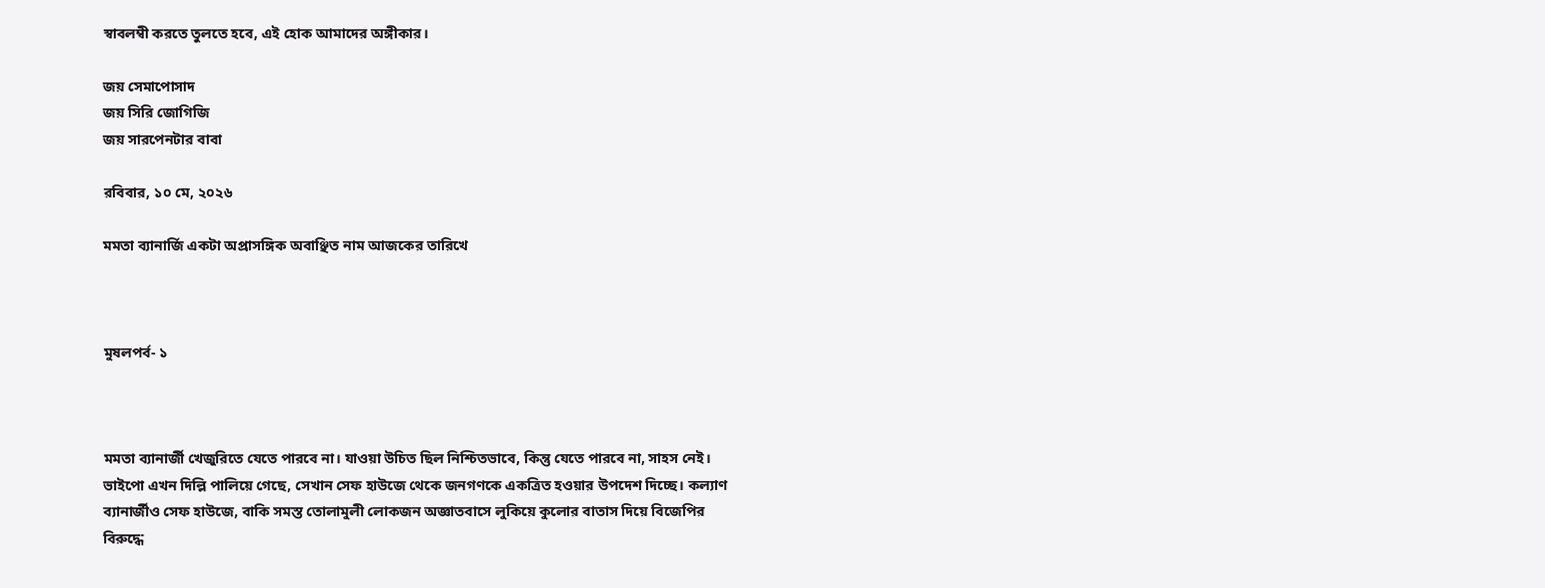স্বাবলম্বী করতে তুলতে হবে, এই হোক আমাদের অঙ্গীকার।

জয় সেমাপোসাদ
জয় সিরি জোগিজি
জয় সারপেনটার বাবা

রবিবার, ১০ মে, ২০২৬

মমতা ব্যানার্জি একটা অপ্রাসঙ্গিক অবাঞ্ছিত নাম আজকের তারিখে



মুষলপর্ব- ১



মমতা ব্যানার্জী খেজুরিতে যেতে পারবে না। যাওয়া উচিত ছিল নিশ্চিতভাবে, কিন্তু যেতে পারবে না, সাহস নেই। ভাইপো এখন দিল্লি পালিয়ে গেছে, সেখান সেফ হাউজে থেকে জনগণকে একত্রিত হওয়ার উপদেশ দিচ্ছে। কল্যাণ ব্যানার্জীও সেফ হাউজে, বাকি সমস্ত তোলামুলী লোকজন অজ্ঞাতবাসে লুকিয়ে কুলোর বাতাস দিয়ে বিজেপির বিরুদ্ধে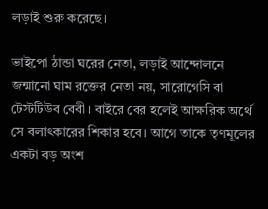লড়াই শুরু করেছে।

ভাইপো ঠান্ডা ঘরের নেতা, লড়াই আন্দোলনে জন্মানো ঘাম রক্তের নেতা নয়, সারোগেসি বা টেস্টটিউব বেবী। বাইরে বের হলেই আক্ষরিক অর্থে সে বলাৎকারের শিকার হবে। আগে তাকে তৃণমূলের একটা বড় অংশ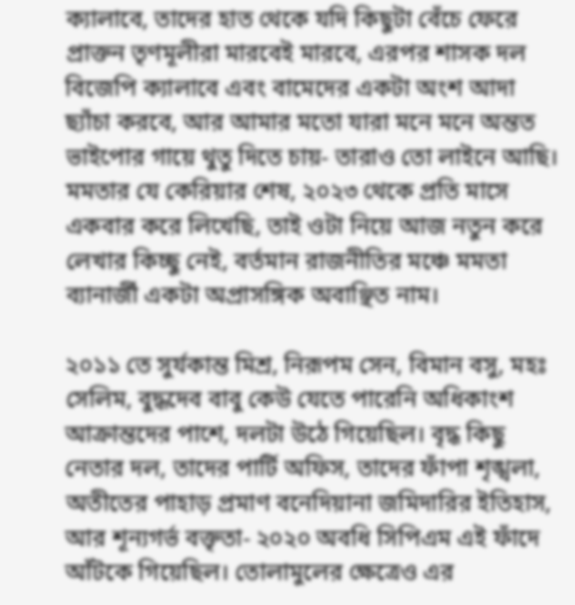ক্যালাবে, তাদের হাত থেকে যদি কিছুটা বেঁচে ফেরে প্রাক্তন তৃণমূলীরা মারবেই মারবে, এরপর শাসক দল বিজেপি ক্যালাবে এবং বামেদের একটা অংশ আদা ছ্যাঁচা করবে, আর আমার মতো যারা মনে মনে অন্তত ভাইপোর গায়ে থুতু দিতে চায়- তারাও তো লাইনে আছি। মমতার যে কেরিয়ার শেষ, ২০২৩ থেকে প্রতি মাসে একবার করে লিখেছি, তাই ওটা নিয়ে আজ নতুন করে লেখার কিচ্ছু নেই, বর্তমান রাজনীতির মঞ্চে মমতা ব্যানার্জী একটা অপ্রাসঙ্গিক অবাঞ্ছিত নাম।

২০১১ তে সুর্যকান্ত মিশ্র, নিরূপম সেন, বিমান বসু, মহঃ সেলিম, বুদ্ধদেব বাবু কেউ যেতে পারেনি অধিকাংশ আক্রান্তদের পাশে, দলটা উঠে গিয়েছিল। বৃদ্ধ কিছু নেতার দল, তাদের পার্টি অফিস, তাদের ফাঁপা শৃঙ্খলা, অতীতের পাহাড় প্রমাণ বনেদিয়ানা জমিদারির ইতিহাস, আর শূন্যগর্ভ বক্তৃতা- ২০২০ অবধি সিপিএম এই ফাঁদে আঁটকে গিয়েছিল। তোলামুলের ক্ষেত্রেও এর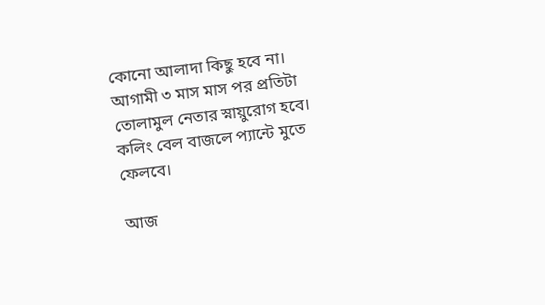কোনো আলাদা কিছু হবে না। আগামী ৩ মাস মাস পর প্রতিটা তোলামুল নেতার স্নায়ুরোগ হবে। কলিং বেল বাজলে প্যান্টে মুতে ফেলবে।

আজ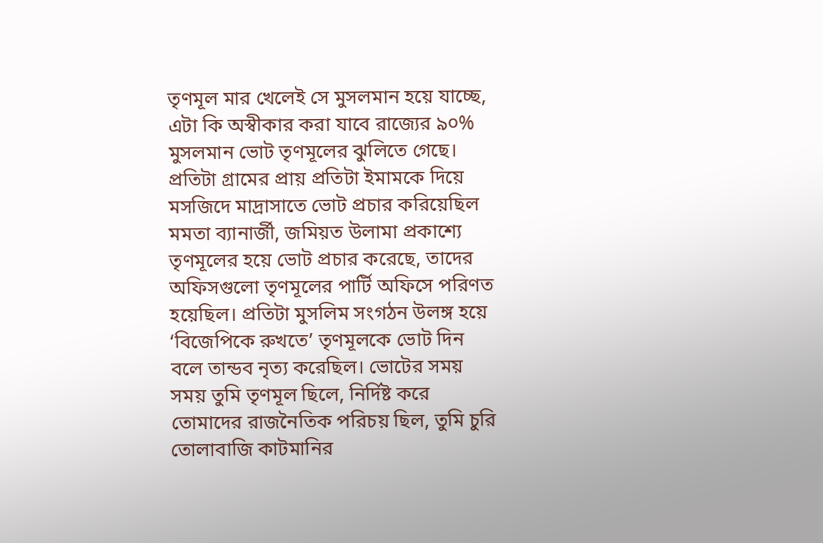তৃণমূল মার খেলেই সে মুসলমান হয়ে যাচ্ছে, এটা কি অস্বীকার করা যাবে রাজ্যের ৯০% মুসলমান ভোট তৃণমূলের ঝুলিতে গেছে। প্রতিটা গ্রামের প্রায় প্রতিটা ইমামকে দিয়ে মসজিদে মাদ্রাসাতে ভোট প্রচার করিয়েছিল মমতা ব্যানার্জী, জমিয়ত উলামা প্রকাশ্যে তৃণমূলের হয়ে ভোট প্রচার করেছে, তাদের অফিসগুলো তৃণমূলের পার্টি অফিসে পরিণত হয়েছিল। প্রতিটা মুসলিম সংগঠন উলঙ্গ হয়ে ‘বিজেপিকে রুখতে’ তৃণমূলকে ভোট দিন বলে তান্ডব নৃত্য করেছিল। ভোটের সময় সময় তুমি তৃণমূল ছিলে, নির্দিষ্ট করে তোমাদের রাজনৈতিক পরিচয় ছিল, তুমি চুরি তোলাবাজি কাটমানির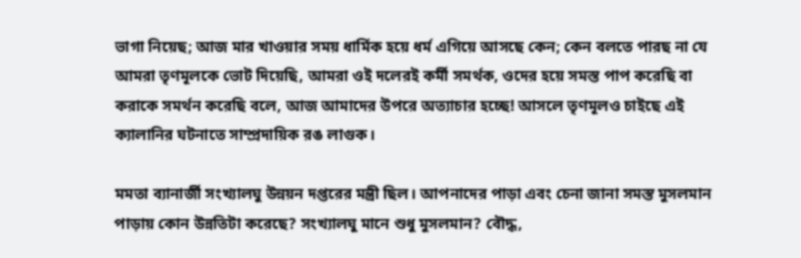ভাগা নিয়েছ; আজ মার খাওয়ার সময় ধার্মিক হয়ে ধর্ম এগিয়ে আসছে কেন; কেন বলতে পারছ না যে আমরা তৃণমূলকে ভোট দিয়েছি, আমরা ওই দলেরই কর্মী সমর্থক, ওদের হয়ে সমস্ত পাপ করেছি বা করাকে সমর্থন করেছি বলে, আজ আমাদের উপরে অত্যাচার হচ্ছে! আসলে তৃণমূলও চাইছে এই ক্যালানির ঘটনাতে সাম্প্রদায়িক রঙ লাগুক।

মমতা ব্যানার্জী সংখ্যালঘু উন্নয়ন দপ্তরের মন্ত্রী ছিল। আপনাদের পাড়া এবং চেনা জানা সমস্ত মুসলমান পাড়ায় কোন উন্নতিটা করেছে? সংখ্যালঘু মানে শুধু মুসলমান? বৌদ্ধ,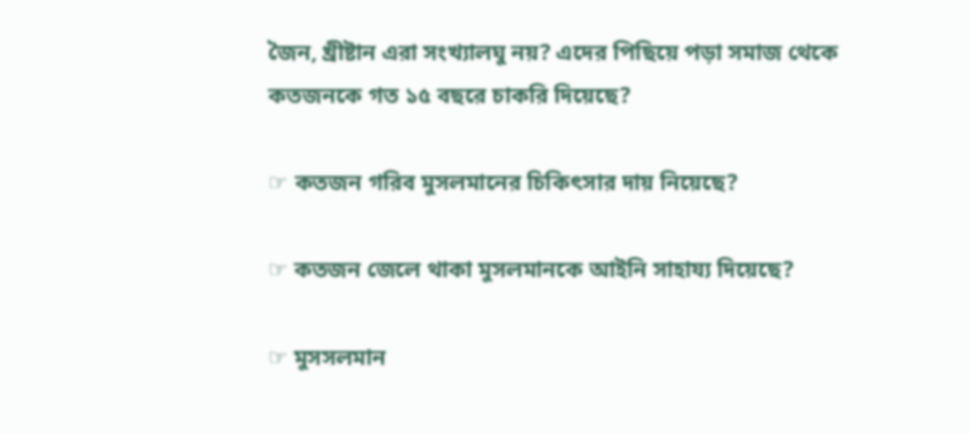জৈন, খ্রীষ্টান এরা সংখ্যালঘু নয়? এদের পিছিয়ে পড়া সমাজ থেকে কতজনকে গত ১৫ বছরে চাকরি দিয়েছে?

☞ কতজন গরিব মুসলমানের চিকিৎসার দায় নিয়েছে?

☞ কতজন জেলে থাকা মুসলমানকে আইনি সাহায্য দিয়েছে?

☞ মুসসলমান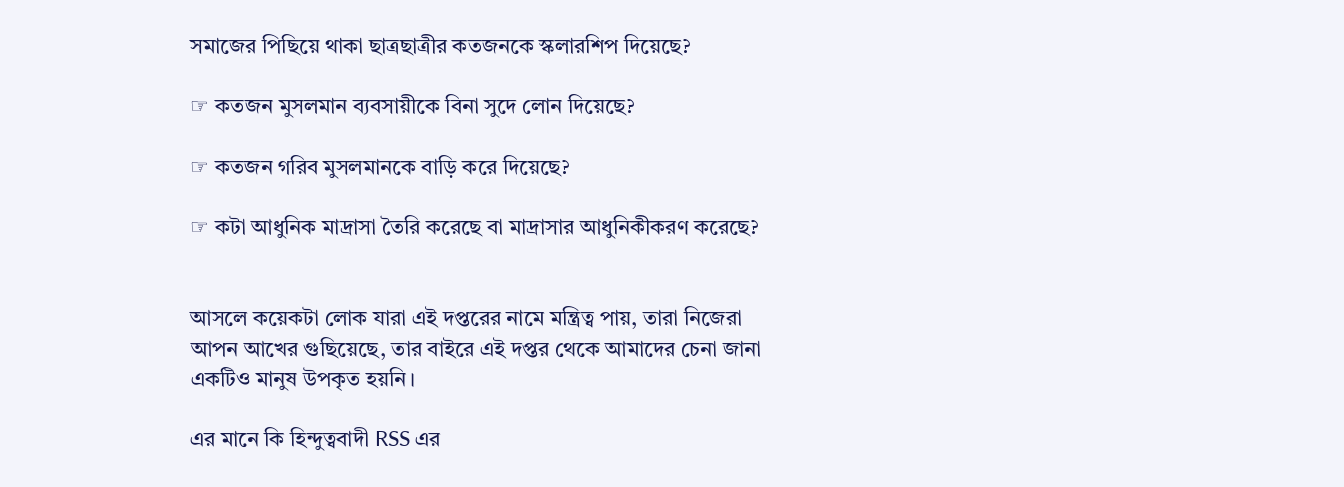সমাজের পিছিয়ে থাকা ছাত্রছাত্রীর কতজনকে স্কলারশিপ দিয়েছে?

☞ কতজন মুসলমান ব্যবসায়ীকে বিনা সুদে লোন দিয়েছে?

☞ কতজন গরিব মুসলমানকে বাড়ি করে দিয়েছে?

☞ কটা আধুনিক মাদ্রাসা তৈরি করেছে বা মাদ্রাসার আধুনিকীকরণ করেছে?


আসলে কয়েকটা লোক যারা এই দপ্তরের নামে মন্ত্রিত্ব পায়, তারা নিজেরা আপন আখের গুছিয়েছে, তার বাইরে এই দপ্তর থেকে আমাদের চেনা জানা একটিও মানুষ উপকৃত হয়নি।

এর মানে কি হিন্দুত্ববাদী RSS এর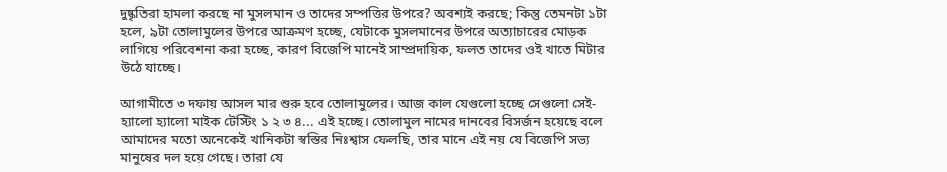দুষ্কৃতিরা হামলা করছে না মুসলমান ও তাদের সম্পত্তির উপরে? অবশ্যই করছে; কিন্তু তেমনটা ১টা হলে, ৯টা তোলামুলের উপরে আক্রমণ হচ্ছে, যেটাকে মুসলমানের উপরে অত্যাচারের মোড়ক লাগিয়ে পরিবেশনা করা হচ্ছে, কারণ বিজেপি মানেই সাম্প্রদায়িক, ফলত তাদের ওই খাতে মিটার উঠে যাচ্ছে।

আগামীতে ৩ দফায় আসল মার শুরু হবে তোলামুলের। আজ কাল যেগুলো হচ্ছে সেগুলো সেই- হ্যালো হ্যালো মাইক টেস্টিং ১ ২ ৩ ৪... এই হচ্ছে। তোলামুল নামের দানবের বিসর্জন হয়েছে বলে আমাদের মতো অনেকেই খানিকটা স্বস্তির নিঃশ্বাস ফেলছি, তার মানে এই নয় যে বিজেপি সভ্য মানুষের দল হয়ে গেছে। তারা যে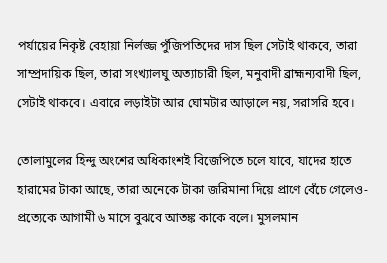পর্যায়ের নিকৃষ্ট বেহায়া নির্লজ্জ পুঁজিপতিদের দাস ছিল সেটাই থাকবে, তারা সাম্প্রদায়িক ছিল, তারা সংখ্যালঘু অত্যাচারী ছিল, মনুবাদী ব্রাহ্মন্যবাদী ছিল, সেটাই থাকবে। এবারে লড়াইটা আর ঘোমটার আড়ালে নয়, সরাসরি হবে।

তোলামুলের হিন্দু অংশের অধিকাংশই বিজেপিতে চলে যাবে, যাদের হাতে হারামের টাকা আছে, তারা অনেকে টাকা জরিমানা দিয়ে প্রাণে বেঁচে গেলেও- প্রত্যেকে আগামী ৬ মাসে বুঝবে আতঙ্ক কাকে বলে। মুসলমান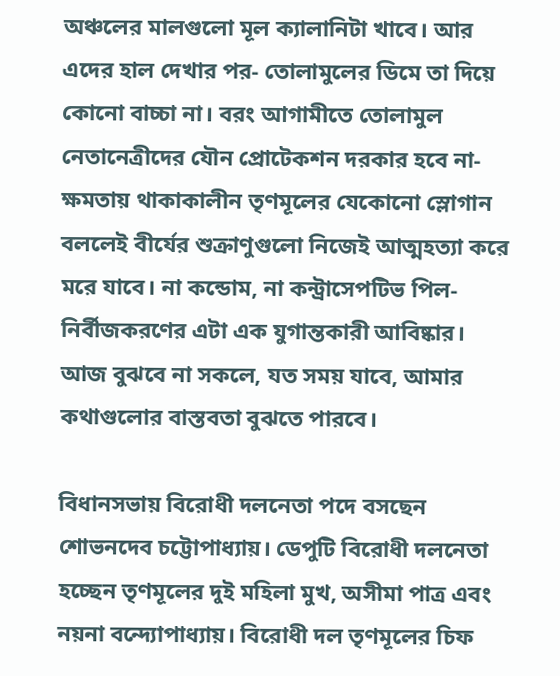অঞ্চলের মালগুলো মূল ক্যালানিটা খাবে। আর এদের হাল দেখার পর- তোলামুলের ডিমে তা দিয়ে কোনো বাচ্চা না। বরং আগামীতে তোলামুল নেতানেত্রীদের যৌন প্রোটেকশন দরকার হবে না- ক্ষমতায় থাকাকালীন তৃণমূলের যেকোনো স্লোগান বললেই বীর্যের শুক্রাণুগুলো নিজেই আত্মহত্যা করে মরে যাবে। না কন্ডোম, না কন্ট্রাসেপটিভ পিল- নির্বীজকরণের এটা এক যুগান্তকারী আবিষ্কার। আজ বুঝবে না সকলে, যত সময় যাবে, আমার কথাগুলোর বাস্তবতা বুঝতে পারবে।

বিধানসভায় বিরোধী দলনেতা পদে বসছেন শোভনদেব চট্টোপাধ্যায়। ডেপুটি বিরোধী দলনেতা হচ্ছেন তৃণমূলের দুই মহিলা মুখ, অসীমা পাত্র এবং নয়না বন্দ্যোপাধ্যায়। বিরোধী দল তৃণমূলের চিফ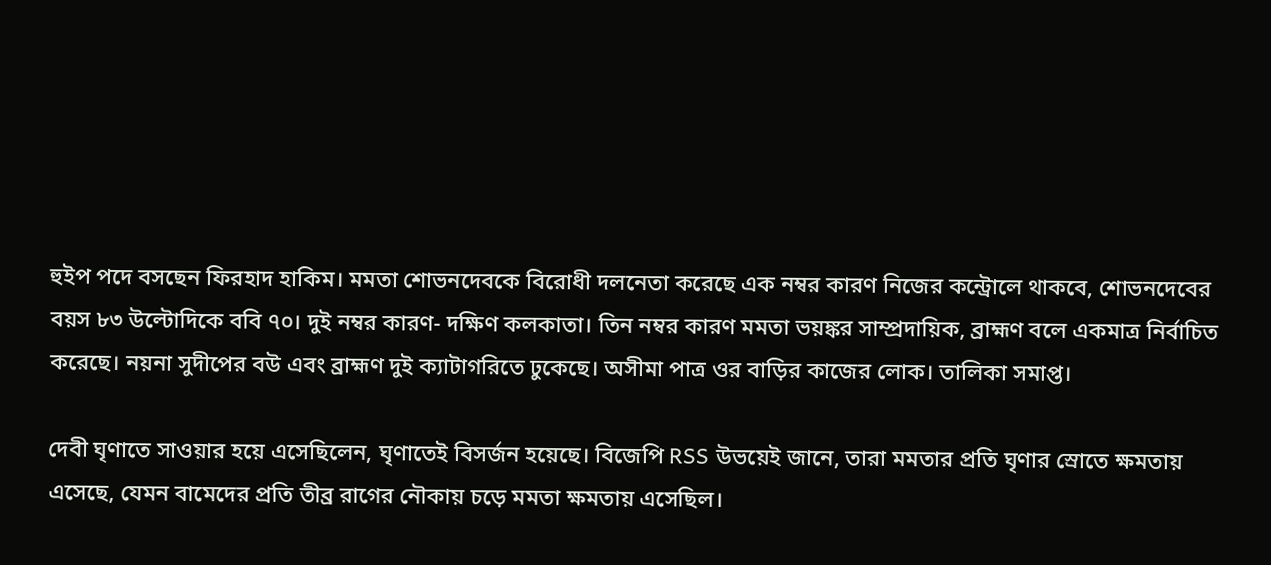হুইপ পদে বসছেন ফিরহাদ হাকিম। মমতা শোভনদেবকে বিরোধী দলনেতা করেছে এক নম্বর কারণ নিজের কন্ট্রোলে থাকবে, শোভনদেবের বয়স ৮৩ উল্টোদিকে ববি ৭০। দুই নম্বর কারণ- দক্ষিণ কলকাতা। তিন নম্বর কারণ মমতা ভয়ঙ্কর সাম্প্রদায়িক, ব্রাহ্মণ বলে একমাত্র নির্বাচিত করেছে। নয়না সুদীপের বউ এবং ব্রাহ্মণ দুই ক্যাটাগরিতে ঢুকেছে। অসীমা পাত্র ওর বাড়ির কাজের লোক। তালিকা সমাপ্ত।

দেবী ঘৃণাতে সাওয়ার হয়ে এসেছিলেন, ঘৃণাতেই বিসর্জন হয়েছে। বিজেপি RSS উভয়েই জানে, তারা মমতার প্রতি ঘৃণার স্রোতে ক্ষমতায় এসেছে, যেমন বামেদের প্রতি তীব্র রাগের নৌকায় চড়ে মমতা ক্ষমতায় এসেছিল।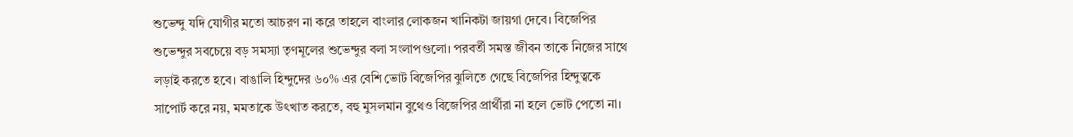শুভেন্দু যদি যোগীর মতো আচরণ না করে তাহলে বাংলার লোকজন খানিকটা জায়গা দেবে। বিজেপির শুভেন্দুর সবচেয়ে বড় সমস্যা তৃণমূলের শুভেন্দুর বলা সংলাপগুলো। পরবর্তী সমস্ত জীবন তাকে নিজের সাথে লড়াই করতে হবে। বাঙালি হিন্দুদের ৬০% এর বেশি ভোট বিজেপির ঝুলিতে গেছে বিজেপির হিন্দুত্বকে সাপোর্ট করে নয়, মমতাকে উৎখাত করতে, বহু মুসলমান বুথেও বিজেপির প্রার্থীরা না হলে ভোট পেতো না।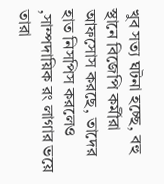খুব সত্য ঘটনা হচ্ছে, বহু স্থানে বিজেপি কর্মীরা আফসোস করছে, তাদের হাত নিসপিস করলেও ,সাম্পদায়িক রং লাগার ভয়ে তারা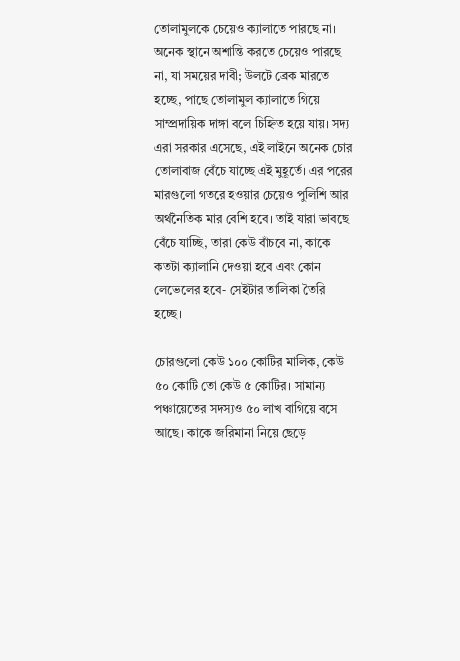তোলামুলকে চেয়েও ক্যালাতে পারছে না। অনেক স্থানে অশান্তি করতে চেয়েও পারছে না, যা সময়ের দাবী; উলটে ব্রেক মারতে হচ্ছে, পাছে তোলামুল ক্যালাতে গিয়ে সাম্প্রদায়িক দাঙ্গা বলে চিহ্নিত হয়ে যায়। সদ্য এরা সরকার এসেছে, এই লাইনে অনেক চোর তোলাবাজ বেঁচে যাচ্ছে এই মুহূর্তে। এর পরের মারগুলো গতরে হওয়ার চেয়েও পুলিশি আর অর্থনৈতিক মার বেশি হবে। তাই যারা ভাবছে বেঁচে যাচ্ছি, তারা কেউ বাঁচবে না, কাকে কতটা ক্যালানি দেওয়া হবে এবং কোন লেভেলের হবে- সেইটার তালিকা তৈরি হচ্ছে।

চোরগুলো কেউ ১০০ কোটির মালিক, কেউ ৫০ কোটি তো কেউ ৫ কোটির। সামান্য পঞ্চায়েতের সদস্যও ৫০ লাখ বাগিয়ে বসে আছে। কাকে জরিমানা নিয়ে ছেড়ে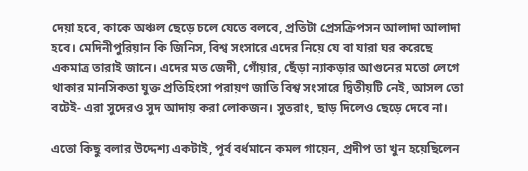দেয়া হবে, কাকে অঞ্চল ছেড়ে চলে যেতে বলবে, প্রতিটা প্রেসক্রিপসন আলাদা আলাদা হবে। মেদিনীপুরিয়ান কি জিনিস, বিশ্ব সংসারে এদের নিয়ে যে বা যারা ঘর করেছে একমাত্র তারাই জানে। এদের মত জেদী, গোঁয়ার, ছেঁড়া ন্যাকড়ার আগুনের মতো লেগে থাকার মানসিকতা যুক্ত প্রতিহিংসা পরায়ণ জাতি বিশ্ব সংসারে দ্বিতীয়টি নেই, আসল তো বটেই- এরা সুদেরও সুদ আদায় করা লোকজন। সুতরাং, ছাড় দিলেও ছেড়ে দেবে না।

এতো কিছু বলার উদ্দেশ্য একটাই, পূর্ব বর্ধমানে কমল গায়েন, প্রদীপ তা খুন হয়েছিলেন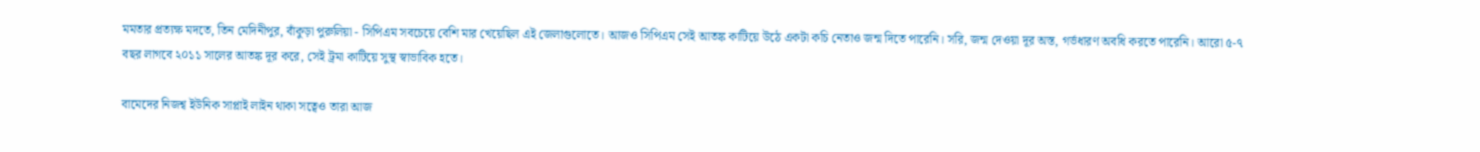মমতার প্রত্যক্ষ মদতে, তিন মেদিনীপুর, বাঁকুড়া পুরুলিয়া - সিপিএম সবচেয়ে বেশি মার খেয়েছিল এই জেলাগুলোতে। আজও সিপিএম সেই আতঙ্ক কাটিয়ে উঠে একটা কচি নেতাও জন্ম দিতে পারেনি। সরি, জন্ম দেওয়া দূর অস্ত, গর্ভধারণ অবধি করতে পারেনি। আরো ৫-৭ বছর লাগবে ২০১১ সালের আতঙ্ক দূর করে, সেই ট্রমা কাটিয়ে সুস্থ স্বাভাবিক হতে।

বামেদের নিজশ্ব ইউনিক সাপ্লাই লাইন থাকা সত্বেও তারা আজ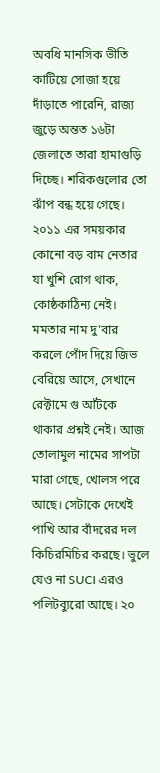অবধি মানসিক ভীতি কাটিয়ে সোজা হয়ে দাঁড়াতে পারেনি, রাজ্য জুড়ে অন্তত ১৬টা জেলাতে তারা হামাগুড়ি দিচ্ছে। শরিকগুলোর তো ঝাঁপ বন্ধ হয়ে গেছে। ২০১১ এর সময়কার কোনো বড় বাম নেতার যা খুশি রোগ থাক, কোষ্ঠকাঠিন্য নেই। মমতার নাম দু'বার করলে পোঁদ দিয়ে জিভ বেরিয়ে আসে, সেখানে রেক্টামে গু আঁটকে থাকার প্রশ্নই নেই। আজ তোলামুল নামের সাপটা মারা গেছে, খোলস পরে আছে। সেটাকে দেখেই পাখি আর বাঁদরের দল কিচিরমিচির করছে। ভুলে যেও না SUCI এরও পলিটব্যুরো আছে। ২০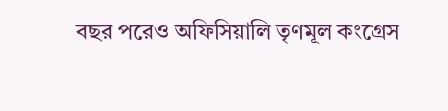বছর পরেও অফিসিয়ালি তৃণমূল কংগ্রেস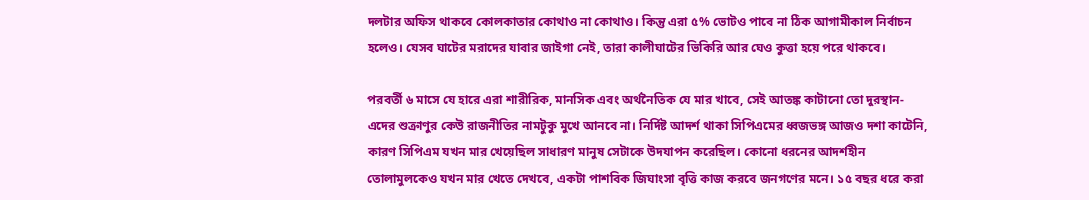দলটার অফিস থাকবে কোলকাতার কোথাও না কোথাও। কিন্তু এরা ৫% ভোটও পাবে না ঠিক আগামীকাল নির্বাচন হলেও। যেসব ঘাটের মরাদের যাবার জাইগা নেই, তারা কালীঘাটের ভিকিরি আর ঘেও কুত্তা হয়ে পরে থাকবে।

পরবর্তী ৬ মাসে যে হারে এরা শারীরিক, মানসিক এবং অর্থনৈতিক যে মার খাবে, সেই আতঙ্ক কাটানো তো দুরস্থান- এদের শুক্রাণুর কেউ রাজনীতির নামটুকু মুখে আনবে না। নির্দিষ্ট আদর্শ থাকা সিপিএমের ধ্বজভঙ্গ আজও দশা কাটেনি, কারণ সিপিএম যখন মার খেয়েছিল সাধারণ মানুষ সেটাকে উদযাপন করেছিল। কোনো ধরনের আদর্শহীন তোলামুলকেও যখন মার খেতে দেখবে, একটা পাশবিক জিঘাংসা বৃত্তি কাজ করবে জনগণের মনে। ১৫ বছর ধরে করা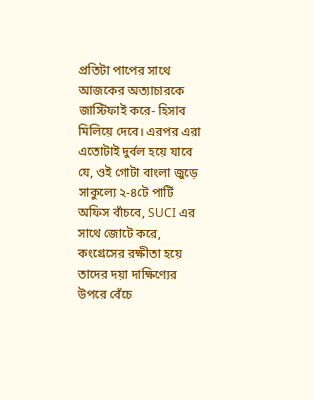প্রতিটা পাপের সাথে আজকের অত্যাচারকে জাস্টিফাই করে- হিসাব মিলিয়ে দেবে। এরপর এরা এতোটাই দুর্বল হয়ে যাবে যে, ওই গোটা বাংলা জুড়ে সাকুল্যে ২-৪টে পার্টি অফিস বাঁচবে, SUCI এর সাথে জোটে করে, কংগ্রেসের রক্ষীতা হয়ে তাদের দয়া দাক্ষিণ্যের উপরে বেঁচে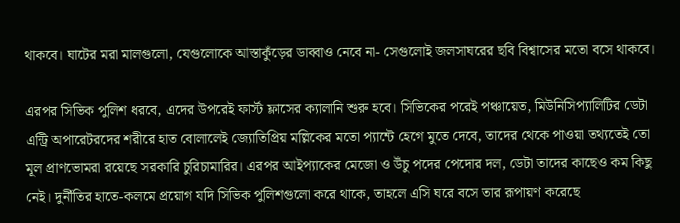থাকবে। ঘাটের মরা মালগুলো, যেগুলোকে আস্তাকুঁড়ের ডাব্বাও নেবে না- সেগুলোই জলসাঘরের ছবি বিশ্বাসের মতো বসে থাকবে।

এরপর সিভিক পুলিশ ধরবে, এদের উপরেই ফার্স্ট ফ্লাসের ক্যালানি শুরু হবে। সিভিকের পরেই পঞ্চায়েত, মিউনিসিপ্যালিটির ডেটা এন্ট্রি অপারেটরদের শরীরে হাত বোলালেই জ্যোতিপ্রিয় মল্লিকের মতো প্যান্টে হেগে মুতে দেবে, তাদের থেকে পাওয়া তথ্যতেই তো মূল প্রাণভোমরা রয়েছে সরকারি চুরিচামারির। এরপর আইপ্যাকের মেজো ও উঁচু পদের পেদোর দল, ডেটা তাদের কাছেও কম কিছু নেই। দুর্নীতির হাতে-কলমে প্রয়োগ যদি সিভিক পুলিশগুলো করে থাকে, তাহলে এসি ঘরে বসে তার রূপায়ণ করেছে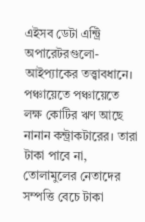এইসব ডেটা এন্ট্রি অপারেটরগুলো- আইপ্যাকের তত্ত্বাবধানে। পঞ্চায়েতে পঞ্চায়েতে লক্ষ কোটির ঋণ আছে নানান কন্ট্রাকটারের। তারা টাকা পাবে না, তোলামুলের নেতাদের সম্পত্তি বেচে টাকা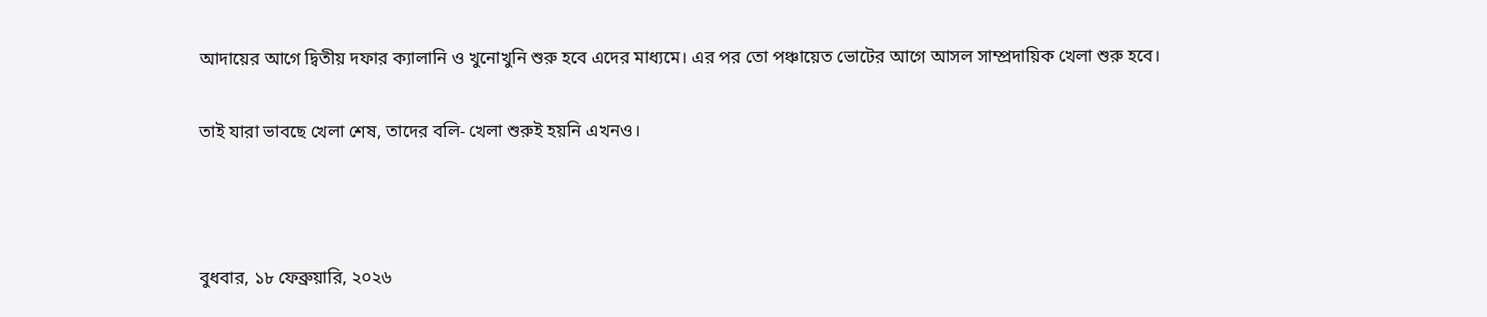আদায়ের আগে দ্বিতীয় দফার ক্যালানি ও খুনোখুনি শুরু হবে এদের মাধ্যমে। এর পর তো পঞ্চায়েত ভোটের আগে আসল সাম্প্রদায়িক খেলা শুরু হবে।

তাই যারা ভাবছে খেলা শেষ, তাদের বলি- খেলা শুরুই হয়নি এখনও।



বুধবার, ১৮ ফেব্রুয়ারি, ২০২৬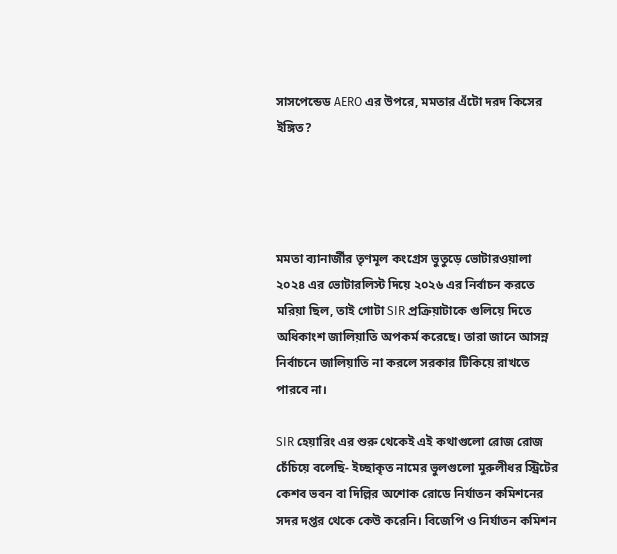সাসপেন্ডেড AERO এর উপরে, মমতার এঁটো দরদ কিসের ইঙ্গিত?




মমতা ব্যানার্জীর তৃণমূল কংগ্রেস ভুতুড়ে ভোটারওয়ালা ২০২৪ এর ভোটারলিস্ট দিয়ে ২০২৬ এর নির্বাচন করতে মরিয়া ছিল, তাই গোটা SIR প্রক্রিয়াটাকে গুলিয়ে দিতে অধিকাংশ জালিয়াতি অপকর্ম করেছে। তারা জানে আসন্ন নির্বাচনে জালিয়াতি না করলে সরকার টিকিয়ে রাখতে পারবে না।

SIR হেয়ারিং এর শুরু থেকেই এই কথাগুলো রোজ রোজ চেঁচিয়ে বলেছি- ইচ্ছাকৃত নামের ভুলগুলো মুরুলীধর স্ট্রিটের কেশব ভবন বা দিল্লির অশোক রোডে নির্যাতন কমিশনের সদর দপ্তর থেকে কেউ করেনি। বিজেপি ও নির্যাতন কমিশন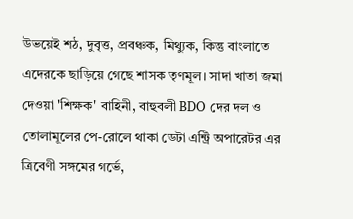উভয়েই শঠ, দুবৃত্ত, প্রবঞ্চক, মিথ্যুক, কিন্তু বাংলাতে এদেরকে ছাড়িয়ে গেছে শাসক তৃণমূল। সাদা খাতা জমা দেওয়া 'শিক্ষক' বাহিনী, বাহুবলী BDO দের দল ও তোলামূলের পে-রোলে থাকা ডেটা এন্ট্রি অপারেটর এর ত্রিবেণী সঙ্গমের গর্ভে,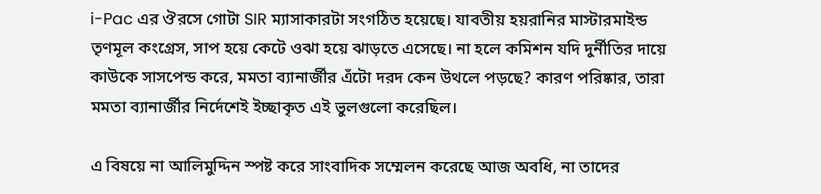i-Pac এর ঔরসে গোটা SIR ম্যাসাকারটা সংগঠিত হয়েছে। যাবতীয় হয়রানির মাস্টারমাইন্ড তৃণমূল কংগ্রেস, সাপ হয়ে কেটে ওঝা হয়ে ঝাড়তে এসেছে। না হলে কমিশন যদি দুর্নীতির দায়ে কাউকে সাসপেন্ড করে, মমতা ব্যানার্জীর এঁটো দরদ কেন উথলে পড়ছে? কারণ পরিষ্কার, তারা মমতা ব্যানার্জীর নির্দেশেই ইচ্ছাকৃত এই ভুলগুলো করেছিল।

এ বিষয়ে না আলিমুদ্দিন স্পষ্ট করে সাংবাদিক সম্মেলন করেছে আজ অবধি, না তাদের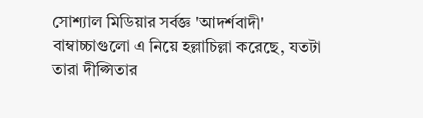সোশ্যাল মিডিয়ার সর্বজ্ঞ 'আদর্শবাদী' বাম্বাচ্চাগুলো এ নিয়ে হল্লাচিল্লা করেছে, যতটা তারা দীপ্সিতার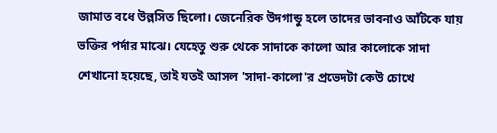জামাত বধে উল্লসিত ছিলো। জেনেরিক উদগান্ডু হলে তাদের ভাবনাও আঁটকে যায় ভক্তির পর্দার মাঝে। যেহেতু শুরু থেকে সাদাকে কালো আর কালোকে সাদা শেখানো হয়েছে, তাই যতই আসল 'সাদা-কালো'র প্রভেদটা কেউ চোখে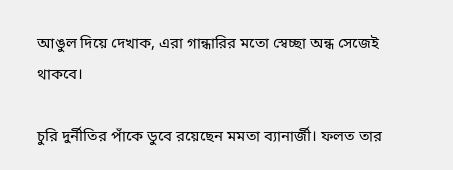আঙুল দিয়ে দেখাক, এরা গান্ধারির মতো স্বেচ্ছা অন্ধ সেজেই থাকবে।

চুরি দুর্নীতির পাঁকে ডুবে রয়েছেন মমতা ব্যানার্জী। ফলত তার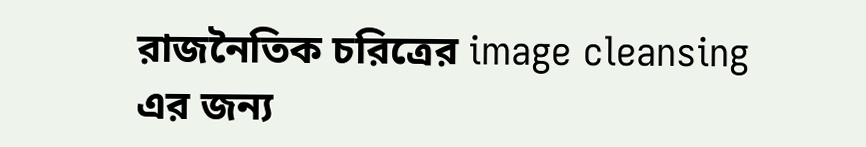রাজনৈতিক চরিত্রের image cleansing এর জন্য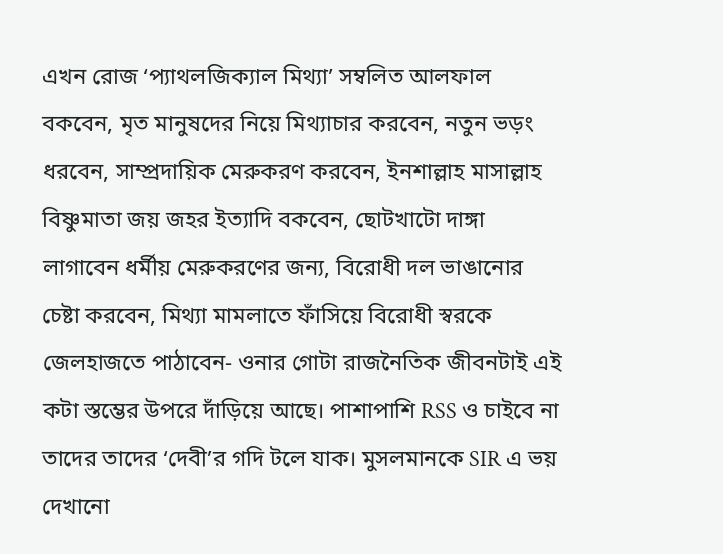এখন রোজ ‘প্যাথলজিক্যাল মিথ্যা’ সম্বলিত আলফাল বকবেন, মৃত মানুষদের নিয়ে মিথ্যাচার করবেন, নতুন ভড়ং ধরবেন, সাম্প্রদায়িক মেরুকরণ করবেন, ইনশাল্লাহ মাসাল্লাহ বিষ্ণুমাতা জয় জহর ইত্যাদি বকবেন, ছোটখাটো দাঙ্গা লাগাবেন ধর্মীয় মেরুকরণের জন্য, বিরোধী দল ভাঙানোর চেষ্টা করবেন, মিথ্যা মামলাতে ফাঁসিয়ে বিরোধী স্বরকে জেলহাজতে পাঠাবেন- ওনার গোটা রাজনৈতিক জীবনটাই এই কটা স্তম্ভের উপরে দাঁড়িয়ে আছে। পাশাপাশি RSS ও চাইবে না তাদের তাদের ‘দেবী’র গদি টলে যাক। মুসলমানকে SIR এ ভয় দেখানো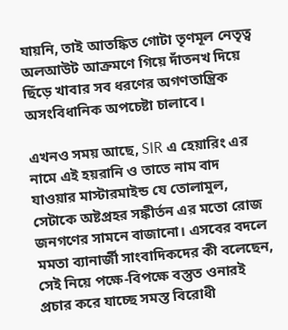যায়নি, তাই আতঙ্কিত গোটা তৃণমূল নেতৃত্ব অলআউট আক্রমণে গিয়ে দাঁতনখ দিয়ে ছিঁড়ে খাবার সব ধরণের অগণতান্ত্রিক অসংবিধানিক অপচেষ্টা চালাবে।

এখনও সময় আছে, SIR এ হেয়ারিং এর নামে এই হয়রানি ও তাতে নাম বাদ যাওয়ার মাস্টারমাইন্ড যে তোলামুল, সেটাকে অষ্টপ্রহর সঙ্কীর্তন এর মতো রোজ জনগণের সামনে বাজানো। এসবের বদলে মমতা ব্যানার্জী সাংবাদিকদের কী বলেছেন, সেই নিয়ে পক্ষে-বিপক্ষে বস্তুত ওনারই প্রচার করে যাচ্ছে সমস্ত বিরোধী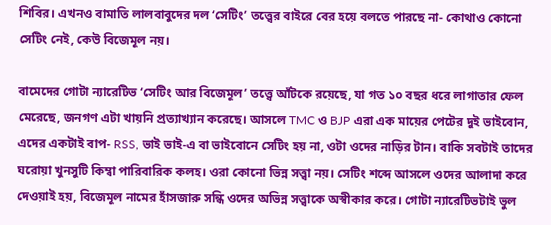শিবির। এখনও বামাতি লালবাবুদের দল ‘সেটিং’ তত্ত্বের বাইরে বের হয়ে বলতে পারছে না- কোথাও কোনো সেটিং নেই, কেউ বিজেমূল নয়।

বামেদের গোটা ন্যারেটিভ ‘সেটিং আর বিজেমূল’ তত্ত্বে আঁটকে রয়েছে, যা গত ১০ বছর ধরে লাগাতার ফেল মেরেছে, জনগণ এটা খায়নি প্রত্যাখ্যান করেছে। আসলে TMC ও BJP এরা এক মায়ের পেটের দুই ভাইবোন, এদের একটাই বাপ- RSS, ভাই ভাই-এ বা ভাইবোনে সেটিং হয় না, ওটা ওদের নাড়ির টান। বাকি সবটাই তাদের ঘরোয়া খুনসুটি কিম্বা পারিবারিক কলহ। ওরা কোনো ভিন্ন সত্ত্বা নয়। সেটিং শব্দে আসলে ওদের আলাদা করে দেওয়াই হয়, বিজেমূল নামের হাঁসজারু সন্ধি ওদের অভিন্ন সত্ত্বাকে অস্বীকার করে। গোটা ন্যারেটিভটাই ভুল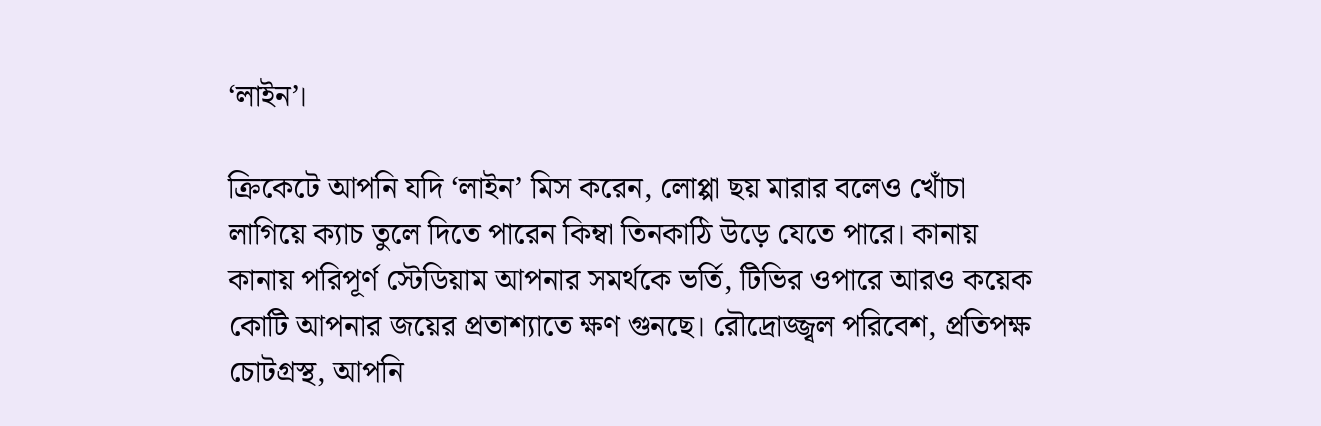‘লাইন’।

ক্রিকেটে আপনি যদি ‘লাইন’ মিস করেন, লোপ্পা ছয় মারার বলেও খোঁচা লাগিয়ে ক্যাচ তুলে দিতে পারেন কিম্বা তিনকাঠি উড়ে যেতে পারে। কানায় কানায় পরিপূর্ণ স্টেডিয়াম আপনার সমর্থকে ভর্তি, টিভির ওপারে আরও কয়েক কোটি আপনার জয়ের প্রতাশ্যাতে ক্ষণ গুনছে। রৌদ্রোজ্জ্বল পরিবেশ, প্রতিপক্ষ চোটগ্রস্থ, আপনি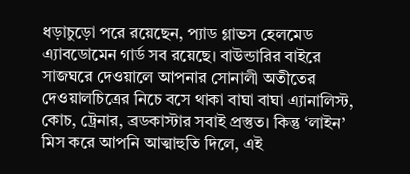ধড়াচুড়ো পরে রয়েছেন, প্যাড গ্লাভস হেলমেড এ্যাবডোমেন গার্ড সব রয়েছে। বাউন্ডারির বাইরে সাজঘরে দেওয়ালে আপনার সোনালী অতীতের দেওয়ালচিত্রের নিচে বসে থাকা বাঘা বাঘা এ্যানালিস্ট, কোচ, ট্রেনার, ব্রডকাস্টার সবাই প্রস্তুত। কিন্তু ‘লাইন’ মিস করে আপনি আত্মাহুতি দিলে, এই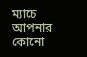ম্যাচে আপনার কোনো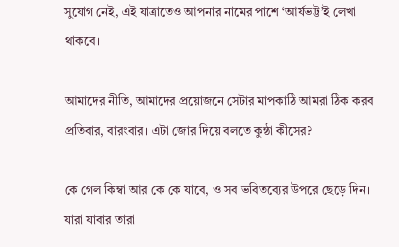সুযোগ নেই, এই যাত্রাতেও আপনার নামের পাশে ‘আর্যভট্ট’ই লেখা থাকবে।

আমাদের নীতি, আমাদের প্রয়োজনে সেটার মাপকাঠি আমরা ঠিক করব প্রতিবার, বারংবার। এটা জোর দিয়ে বলতে কুন্ঠা কীসের?

কে গেল কিম্বা আর কে কে যাবে, ও সব ভবিতব্যের উপরে ছেড়ে দিন। যারা যাবার তারা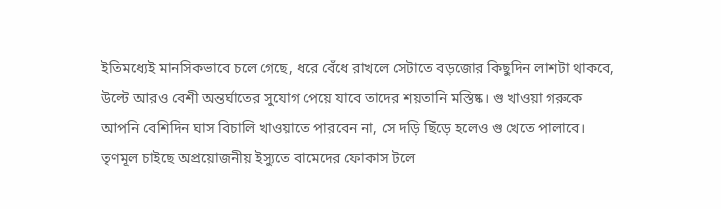ইতিমধ্যেই মানসিকভাবে চলে গেছে, ধরে বেঁধে রাখলে সেটাতে বড়জোর কিছুদিন লাশটা থাকবে, উল্টে আরও বেশী অন্তর্ঘাতের সুযোগ পেয়ে যাবে তাদের শয়তানি মস্তিষ্ক। গু খাওয়া গরুকে আপনি বেশিদিন ঘাস বিচালি খাওয়াতে পারবেন না, সে দড়ি ছিঁড়ে হলেও গু খেতে পালাবে। তৃণমূল চাইছে অপ্রয়োজনীয় ইস্যুতে বামেদের ফোকাস টলে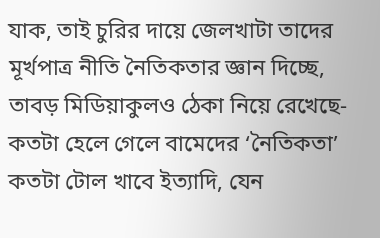যাক, তাই চুরির দায়ে জেলখাটা তাদের মূর্খপাত্র নীতি নৈতিকতার জ্ঞান দিচ্ছে, তাবড় মিডিয়াকুলও ঠেকা নিয়ে রেখেছে- কতটা হেলে গেলে বামেদের ‘নৈতিকতা’ কতটা টোল খাবে ইত্যাদি, যেন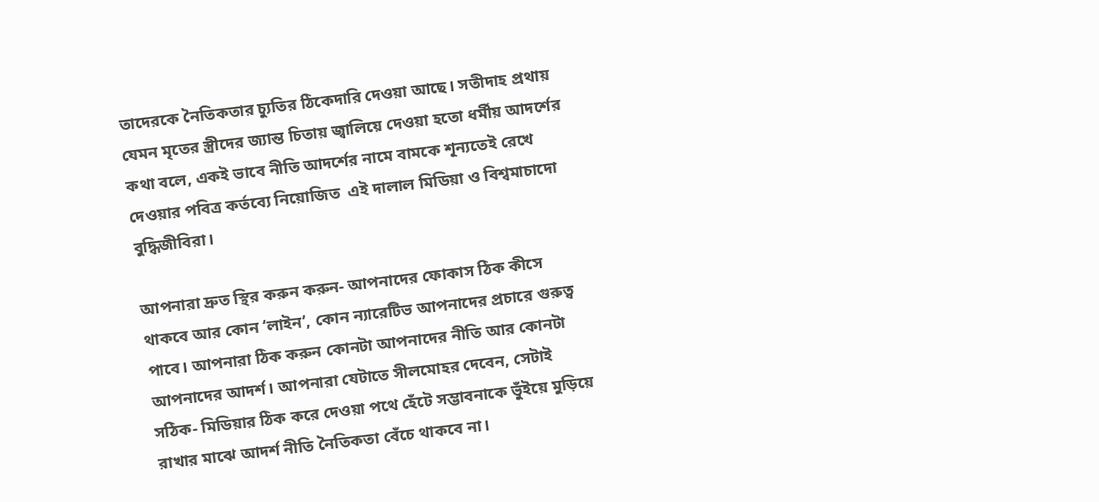তাদেরকে নৈতিকতার চ্যুতির ঠিকেদারি দেওয়া আছে। সতীদাহ প্রথায় যেমন মৃতের স্ত্রীদের জ্যান্ত চিতায় জ্বালিয়ে দেওয়া হতো ধর্মীয় আদর্শের কথা বলে, একই ভাবে নীতি আদর্শের নামে বামকে শূন্যতেই রেখে দেওয়ার পবিত্র কর্তব্যে নিয়োজিত  এই দালাল মিডিয়া ও বিশ্বমাচাদো বুদ্ধিজীবিরা।

আপনারা দ্রুত স্থির করুন করুন- আপনাদের ফোকাস ঠিক কীসে থাকবে আর কোন ‘লাইন’, কোন ন্যারেটিভ আপনাদের প্রচারে গুরুত্ব পাবে। আপনারা ঠিক করুন কোনটা আপনাদের নীতি আর কোনটা আপনাদের আদর্শ। আপনারা যেটাতে সীলমোহর দেবেন, সেটাই সঠিক- মিডিয়ার ঠিক করে দেওয়া পথে হেঁটে সম্ভাবনাকে ভুঁইয়ে মুড়িয়ে রাখার মাঝে আদর্শ নীতি নৈতিকতা বেঁচে থাকবে না।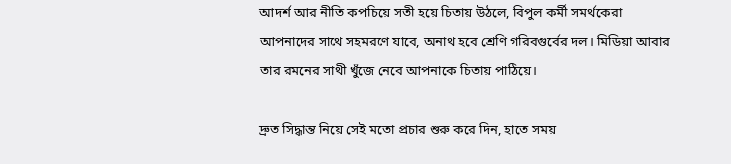আদর্শ আর নীতি কপচিয়ে সতী হয়ে চিতায় উঠলে, বিপুল কর্মী সমর্থকেরা আপনাদের সাথে সহমরণে যাবে, অনাথ হবে শ্রেণি গরিবগুর্বের দল। মিডিয়া আবার তার রমনের সাথী খুঁজে নেবে আপনাকে চিতায় পাঠিয়ে।

দ্রুত সিদ্ধান্ত নিয়ে সেই মতো প্রচার শুরু করে দিন, হাতে সময়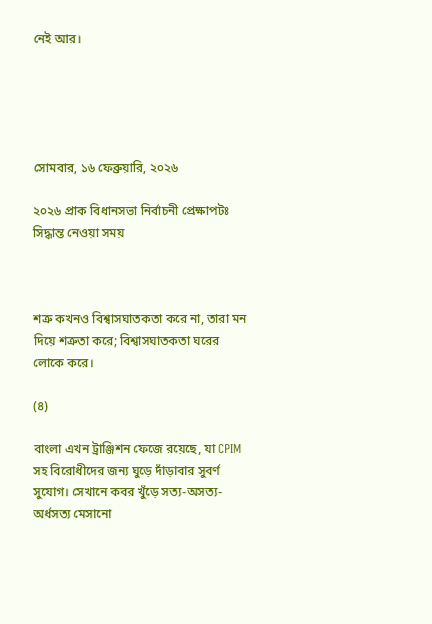নেই আর।





সোমবার, ১৬ ফেব্রুয়ারি, ২০২৬

২০২৬ প্রাক বিধানসভা নির্বাচনী প্রেক্ষাপটঃ সিদ্ধান্ত নেওয়া সময়



শত্রু কখনও বিশ্বাসঘাতকতা করে না, তারা মন দিয়ে শত্রুতা করে; বিশ্বাসঘাতকতা ঘরের লোকে করে।

(৪)

বাংলা এখন ট্রাঞ্জিশন ফেজে রয়েছে, যা CPIM সহ বিরোধীদের জন্য ঘুড়ে দাঁড়াবার সুবর্ণ সুযোগ। সেখানে কবর খুঁড়ে সত্য-অসত্য- অর্ধসত্য মেসানো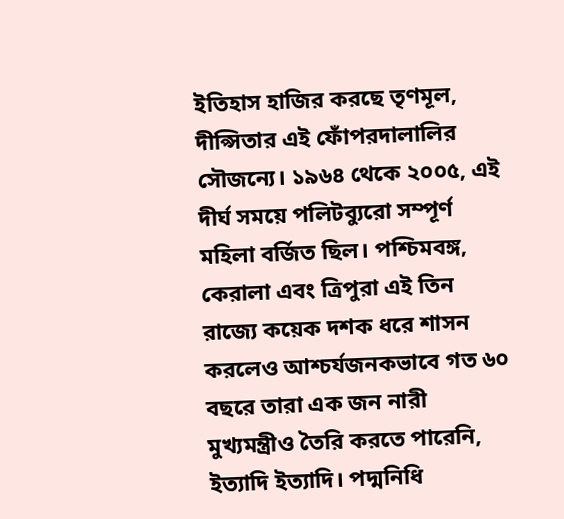ইতিহাস হাজির করছে তৃণমূল, দীপ্সিতার এই ফোঁপরদালালির সৌজন্যে। ১৯৬৪ থেকে ২০০৫, এই দীর্ঘ সময়ে পলিটব্যুরো সম্পূর্ণ মহিলা বর্জিত ছিল। পশ্চিমবঙ্গ, কেরালা এবং ত্রিপুরা এই তিন রাজ্যে কয়েক দশক ধরে শাসন করলেও আশ্চর্যজনকভাবে গত ৬০ বছরে তারা এক জন নারী মুখ্যমন্ত্রীও তৈরি করতে পারেনি, ইত্যাদি ইত্যাদি। পদ্মনিধি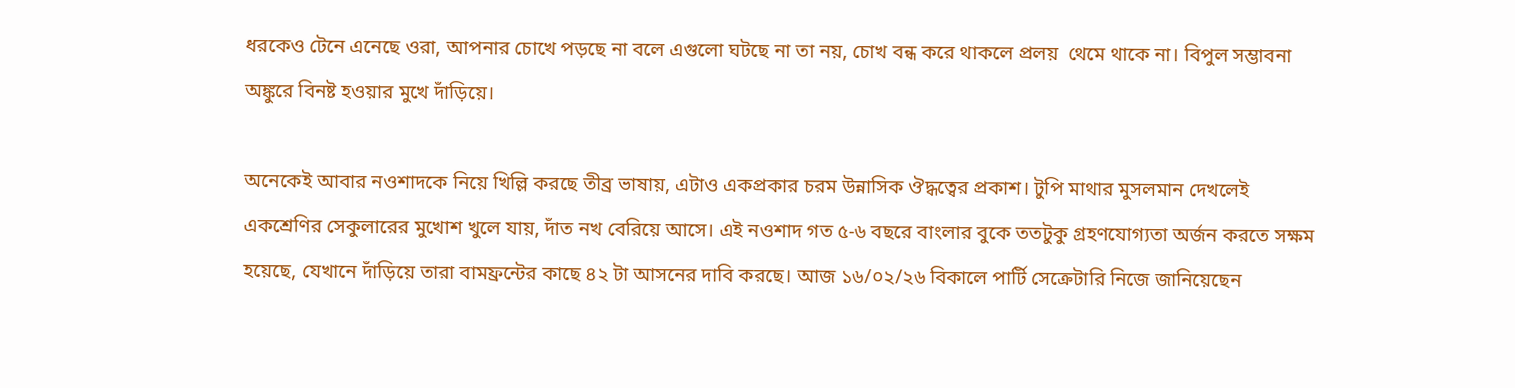ধরকেও টেনে এনেছে ওরা, আপনার চোখে পড়ছে না বলে এগুলো ঘটছে না তা নয়, চোখ বন্ধ করে থাকলে প্রলয়  থেমে থাকে না। বিপুল সম্ভাবনা অঙ্কুরে বিনষ্ট হওয়ার মুখে দাঁড়িয়ে।

অনেকেই আবার নওশাদকে নিয়ে খিল্লি করছে তীব্র ভাষায়, এটাও একপ্রকার চরম উন্নাসিক ঔদ্ধত্বের প্রকাশ। টুপি মাথার মুসলমান দেখলেই একশ্রেণির সেকুলারের মুখোশ খুলে যায়, দাঁত নখ বেরিয়ে আসে। এই নওশাদ গত ৫-৬ বছরে বাংলার বুকে ততটুকু গ্রহণযোগ্যতা অর্জন করতে সক্ষম হয়েছে, যেখানে দাঁড়িয়ে তারা বামফ্রন্টের কাছে ৪২ টা আসনের দাবি করছে। আজ ১৬/০২/২৬ বিকালে পার্টি সেক্রেটারি নিজে জানিয়েছেন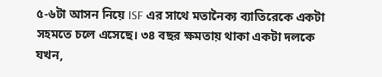৫-৬টা আসন নিয়ে ISF এর সাথে মতানৈক্য ব্যাতিরেকে একটা সহমতে চলে এসেছে। ৩৪ বছর ক্ষমতায় থাকা একটা দলকে যখন,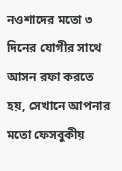নওশাদের মতো ৩ দিনের যোগীর সাথে আসন রফা করতে হয়, সেখানে আপনার মতো ফেসবুকীয়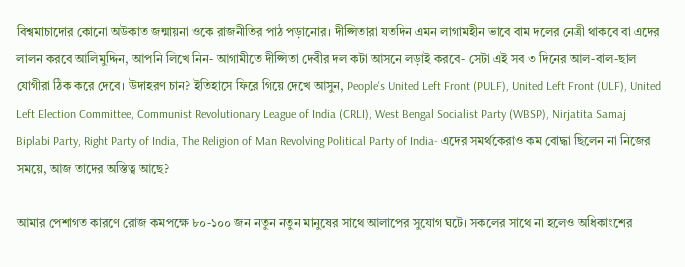বিশ্বমাচাদোর কোনো অউকাত জন্মায়না ওকে রাজনীতির পাঠ পড়ানোর। দীপ্সিতারা যতদিন এমন লাগামহীন ভাবে বাম দলের নেত্রী থাকবে বা এদের লালন করবে আলিমুদ্দিন, আপনি লিখে নিন- আগামীতে দীপ্সিতা দেবীর দল কটা আসনে লড়াই করবে- সেটা এই সব ৩ দিনের আল-বাল-ছাল যোগীরা ঠিক করে দেবে। উদাহরণ চান? ইতিহাসে ফিরে গিয়ে দেখে আসুন, People's United Left Front (PULF), United Left Front (ULF), United Left Election Committee, Communist Revolutionary League of India (CRLI), West Bengal Socialist Party (WBSP), Nirjatita Samaj Biplabi Party, Right Party of India, The Religion of Man Revolving Political Party of India- এদের সমর্থকেরাও কম বোদ্ধা ছিলেন না নিজের সময়ে, আজ তাদের অস্তিত্ব আছে?

আমার পেশাগত কারণে রোজ কমপক্ষে ৮০-১০০ জন নতুন নতুন মানুষের সাথে আলাপের সুযোগ ঘটে। সকলের সাথে না হলেও অধিকাংশের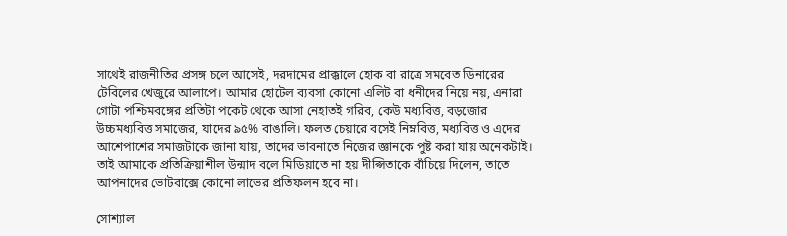সাথেই রাজনীতির প্রসঙ্গ চলে আসেই, দরদামের প্রাক্কালে হোক বা রাত্রে সমবেত ডিনারের টেবিলের খেজুরে আলাপে। আমার হোটেল ব্যবসা কোনো এলিট বা ধনীদের নিয়ে নয়, এনারা গোটা পশ্চিমবঙ্গের প্রতিটা পকেট থেকে আসা নেহাতই গরিব, কেউ মধ্যবিত্ত, বড়জোর উচ্চমধ্যবিত্ত সমাজের, যাদের ৯৫% বাঙালি। ফলত চেয়ারে বসেই নিম্নবিত্ত, মধ্যবিত্ত ও এদের আশেপাশের সমাজটাকে জানা যায়, তাদের ভাবনাতে নিজের জ্ঞানকে পুষ্ট করা যায় অনেকটাই। তাই আমাকে প্রতিক্রিয়াশীল উন্মাদ বলে মিডিয়াতে না হয় দীপ্সিতাকে বাঁচিয়ে দিলেন, তাতে আপনাদের ভোটবাক্সে কোনো লাভের প্রতিফলন হবে না।

সোশ্যাল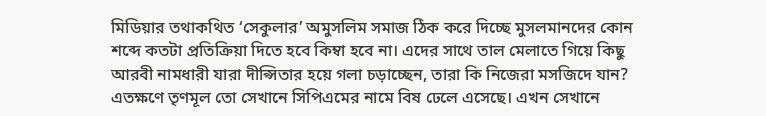মিডিয়ার তথাকথিত ‘সেকুলার’ অমুসলিম সমাজ ঠিক করে দিচ্ছে মুসলমানদের কোন শব্দে কতটা প্রতিক্রিয়া দিতে হবে কিম্বা হবে না। এদের সাথে তাল মেলাতে গিয়ে কিছু আরবী নামধারী যারা দীপ্সিতার হয়ে গলা চড়াচ্ছেন, তারা কি নিজেরা মসজিদে যান? এতক্ষণে তৃণমূল তো সেখানে সিপিএমের নামে বিষ ঢেলে এসেছে। এখন সেখানে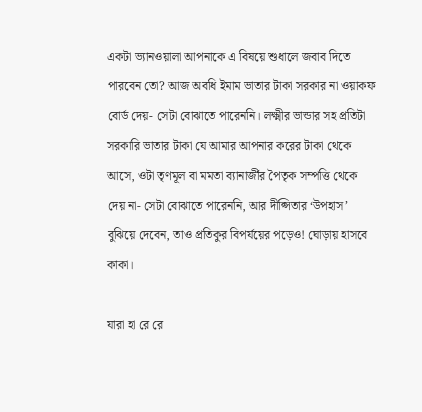একটা ভ্যানওয়ালা আপনাকে এ বিষয়ে শুধালে জবাব দিতে পারবেন তো? আজ অবধি ইমাম ভাতার টাকা সরকার না ওয়াকফ বোর্ড দেয়- সেটা বোঝাতে পারেননি। লক্ষ্মীর ভান্ডার সহ প্রতিটা সরকারি ভাতার টাকা যে আমার আপনার করের টাকা থেকে আসে, ওটা তৃণমূল বা মমতা ব্যানার্জীর পৈতৃক সম্পত্তি থেকে দেয় না- সেটা বোঝাতে পারেননি, আর দীপ্সিতার ‘উপহাস’ বুঝিয়ে দেবেন, তাও প্রতিকুর বিপর্যয়ের পড়েও! ঘোড়ায় হাসবে কাকা।

যারা হা রে রে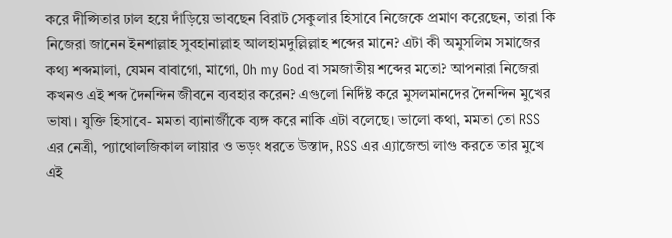করে দীপ্সিতার ঢাল হয়ে দাঁড়িয়ে ভাবছেন বিরাট সেকুলার হিসাবে নিজেকে প্রমাণ করেছেন, তারা কি নিজেরা জানেন ইনশাল্লাহ সুবহানাল্লাহ আলহামদুল্লিল্লাহ শব্দের মানে? এটা কী অমুসলিম সমাজের কথ্য শব্দমালা, যেমন বাবাগো, মাগো, Oh my God বা সমজাতীয় শব্দের মতো? আপনারা নিজেরা কখনও এই শব্দ দৈনন্দিন জীবনে ব্যবহার করেন? এগুলো নির্দিষ্ট করে মুসলমানদের দৈনন্দিন মুখের ভাষা। যুক্তি হিসাবে- মমতা ব্যানার্জীকে ব্যঙ্গ করে নাকি এটা বলেছে। ভালো কথা, মমতা তো RSS এর নেত্রী, প্যাথোলজিকাল লায়ার ও ভড়ং ধরতে উস্তাদ, RSS এর এ্যাজেন্ডা লাগু করতে তার মুখে এই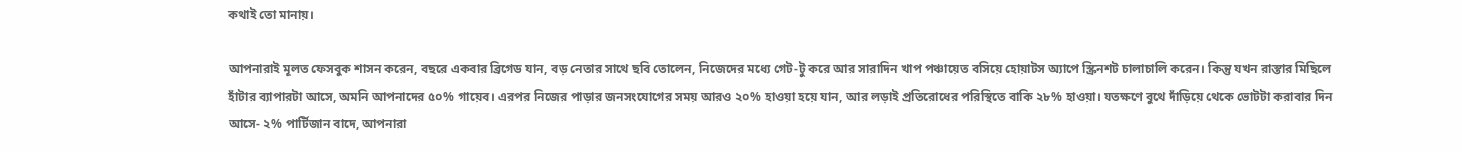কথাই তো মানায়।

আপনারাই মূলত ফেসবুক শাসন করেন, বছরে একবার ব্রিগেড যান, বড় নেতার সাথে ছবি তোলেন, নিজেদের মধ্যে গেট-টু করে আর সারাদিন খাপ পঞ্চায়েত বসিয়ে হোয়াটস অ্যাপে স্ক্রিনশট চালাচালি করেন। কিন্তু যখন রাস্তার মিছিলে হাঁটার ব্যাপারটা আসে, অমনি আপনাদের ৫০% গায়েব। এরপর নিজের পাড়ার জনসংযোগের সময় আরও ২০% হাওয়া হয়ে যান, আর লড়াই প্রতিরোধের পরিস্থিতে বাকি ২৮% হাওয়া। যতক্ষণে বুথে দাঁড়িয়ে থেকে ভোটটা করাবার দিন আসে- ২% পার্টিজান বাদে, আপনারা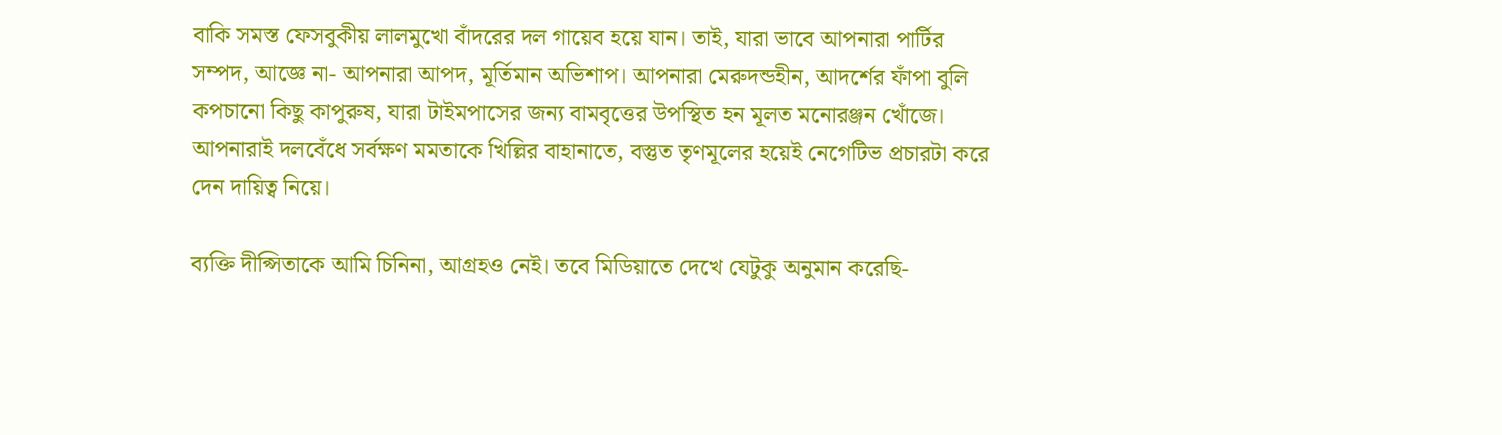বাকি সমস্ত ফেসবুকীয় লালমুখো বাঁদরের দল গায়েব হয়ে যান। তাই, যারা ভাবে আপনারা পার্টির সম্পদ, আজ্ঞে না- আপনারা আপদ, মূর্তিমান অভিশাপ। আপনারা মেরুদন্ডহীন, আদর্শের ফাঁপা বুলি কপচানো কিছু কাপুরুষ, যারা টাইমপাসের জন্য বামবৃত্তের উপস্থিত হন মূলত মনোরঞ্জন খোঁজে। আপনারাই দলবেঁধে সর্বক্ষণ মমতাকে খিল্লির বাহানাতে, বস্তুত তৃণমূলের হয়েই নেগেটিভ প্রচারটা করে দেন দায়িত্ব নিয়ে।

ব্যক্তি দীপ্সিতাকে আমি চিনিনা, আগ্রহও নেই। তবে মিডিয়াতে দেখে যেটুকু অনুমান করেছি-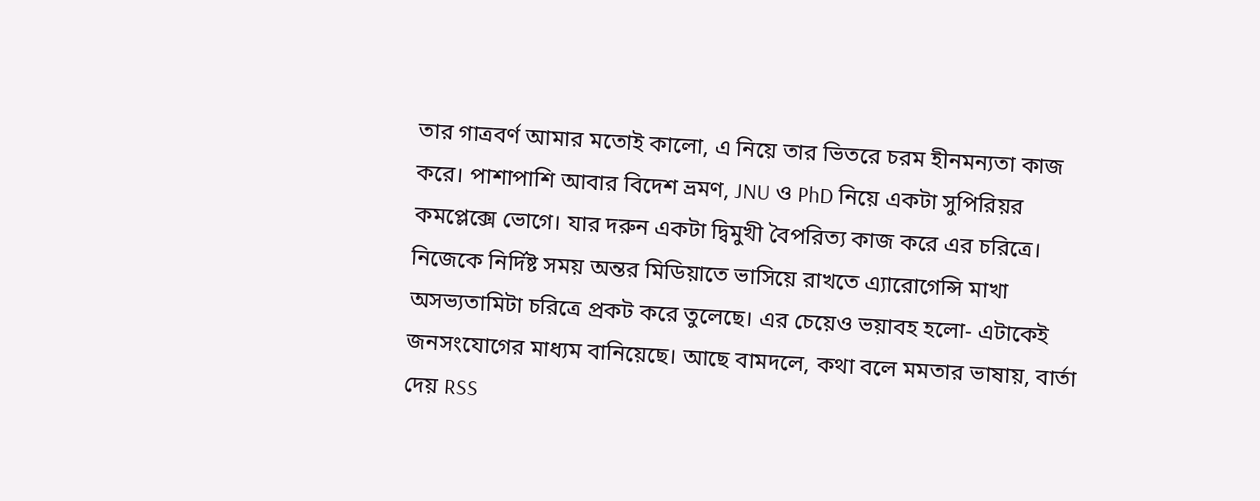তার গাত্রবর্ণ আমার মতোই কালো, এ নিয়ে তার ভিতরে চরম হীনমন্যতা কাজ করে। পাশাপাশি আবার বিদেশ ভ্রমণ, JNU ও PhD নিয়ে একটা সুপিরিয়র কমপ্লেক্সে ভোগে। যার দরুন একটা দ্বিমুখী বৈপরিত্য কাজ করে এর চরিত্রে। নিজেকে নির্দিষ্ট সময় অন্তর মিডিয়াতে ভাসিয়ে রাখতে এ্যারোগেন্সি মাখা অসভ্যতামিটা চরিত্রে প্রকট করে তুলেছে। এর চেয়েও ভয়াবহ হলো- এটাকেই জনসংযোগের মাধ্যম বানিয়েছে। আছে বামদলে, কথা বলে মমতার ভাষায়, বার্তা দেয় RSS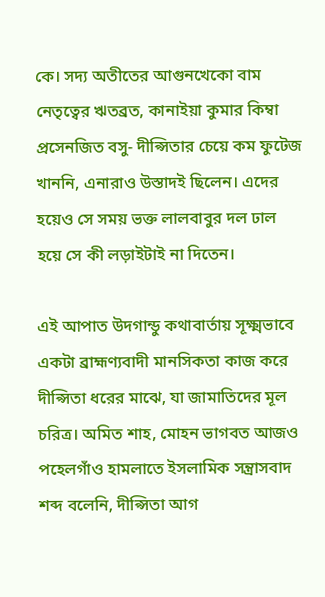কে। সদ্য অতীতের আগুনখেকো বাম নেতৃত্বের ঋতব্রত, কানাইয়া কুমার কিম্বা প্রসেনজিত বসু- দীপ্সিতার চেয়ে কম ফুটেজ খাননি, এনারাও উস্তাদই ছিলেন। এদের হয়েও সে সময় ভক্ত লালবাবুর দল ঢাল হয়ে সে কী লড়াইটাই না দিতেন।

এই আপাত উদগান্ডু কথাবার্তায় সূক্ষ্মভাবে একটা ব্রাহ্মণ্যবাদী মানসিকতা কাজ করে দীপ্সিতা ধরের মাঝে, যা জামাতিদের মূল চরিত্র। অমিত শাহ, মোহন ভাগবত আজও পহেলগাঁও হামলাতে ইসলামিক সন্ত্রাসবাদ শব্দ বলেনি, দীপ্সিতা আগ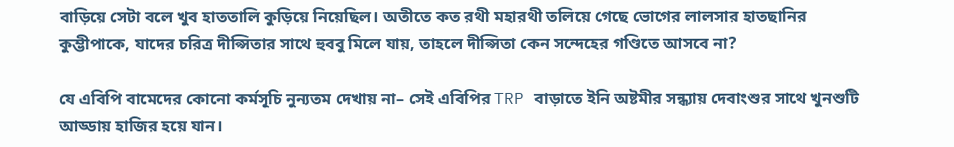বাড়িয়ে সেটা বলে খুব হাততালি কুড়িয়ে নিয়েছিল। অতীতে কত রথী মহারথী তলিয়ে গেছে ভোগের লালসার হাতছানির কুম্ভীপাকে, যাদের চরিত্র দীপ্সিতার সাথে হুববু মিলে যায়, তাহলে দীপ্সিতা কেন সন্দেহের গণ্ডিতে আসবে না?

যে এবিপি বামেদের কোনো কর্মসূচি নুন্যতম দেখায় না– সেই এবিপির TRP বাড়াতে ইনি অষ্টমীর সন্ধ্যায় দেবাংশুর সাথে খুনশুটি আড্ডায় হাজির হয়ে যান।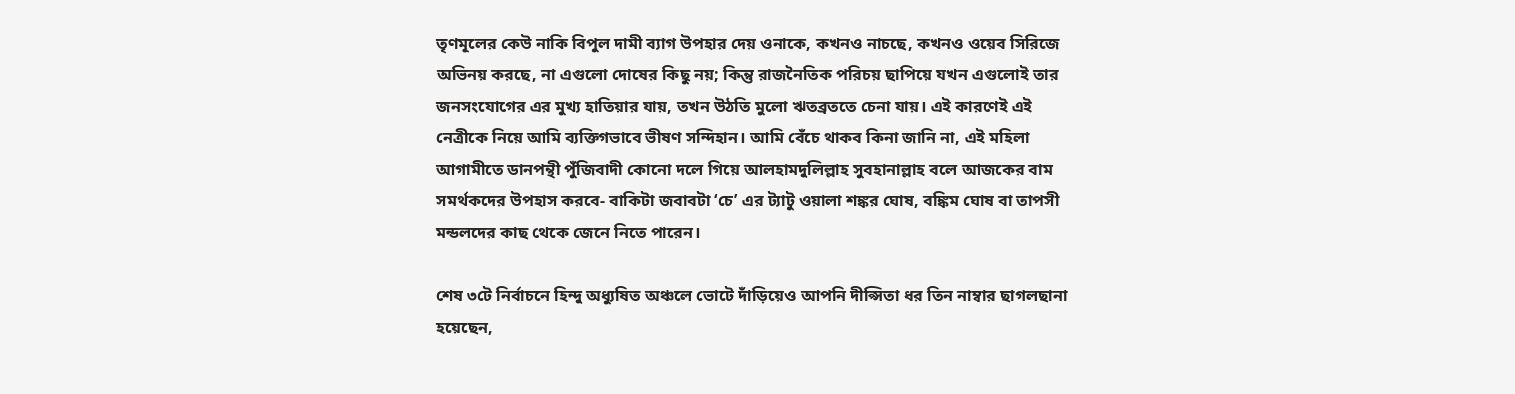তৃণমূলের কেউ নাকি বিপুল দামী ব্যাগ উপহার দেয় ওনাকে, কখনও নাচছে, কখনও ওয়েব সিরিজে অভিনয় করছে, না এগুলো দোষের কিছু নয়; কিন্তু রাজনৈতিক পরিচয় ছাপিয়ে যখন এগুলোই তার জনসংযোগের এর মুখ্য হাতিয়ার যায়, তখন উঠতি মুলো ঋতব্রততে চেনা যায়। এই কারণেই এই নেত্রীকে নিয়ে আমি ব্যক্তিগভাবে ভীষণ সন্দিহান। আমি বেঁচে থাকব কিনা জানি না, এই মহিলা আগামীতে ডানপন্থী পুঁজিবাদী কোনো দলে গিয়ে আলহামদুলিল্লাহ সুবহানাল্লাহ বলে আজকের বাম সমর্থকদের উপহাস করবে- বাকিটা জবাবটা ‘চে’ এর ট্যাটু ওয়ালা শঙ্কর ঘোষ, বঙ্কিম ঘোষ বা তাপসী মন্ডলদের কাছ থেকে জেনে নিতে পারেন।

শেষ ৩টে নির্বাচনে হিন্দু অধ্যুষিত অঞ্চলে ভোটে দাঁড়িয়েও আপনি দীপ্সিতা ধর তিন নাম্বার ছাগলছানা হয়েছেন,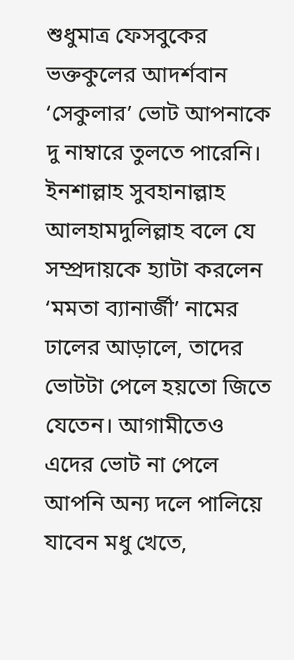শুধুমাত্র ফেসবুকের ভক্তকুলের আদর্শবান ‘সেকুলার’ ভোট আপনাকে দু নাম্বারে তুলতে পারেনি। ইনশাল্লাহ সুবহানাল্লাহ আলহামদুলিল্লাহ বলে যে সম্প্রদায়কে হ্যাটা করলেন ‘মমতা ব্যানার্জী’ নামের ঢালের আড়ালে, তাদের ভোটটা পেলে হয়তো জিতে যেতেন। আগামীতেও এদের ভোট না পেলে আপনি অন্য দলে পালিয়ে যাবেন মধু খেতে,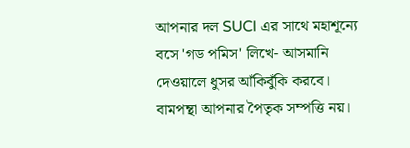আপনার দল SUCI এর সাথে মহাশূন্যে বসে 'গড পমিস' লিখে- আসমানি দেওয়ালে ধুসর আঁকিবুঁকি করবে। বামপন্থা আপনার পৈতৃক সম্পত্তি নয়।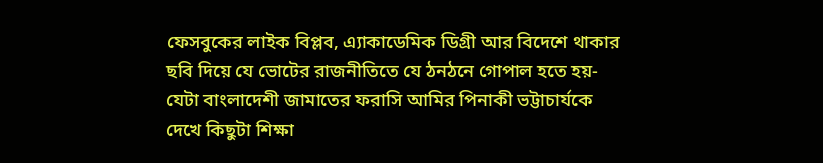ফেসবুকের লাইক বিপ্লব, এ্যাকাডেমিক ডিগ্রী আর বিদেশে থাকার ছবি দিয়ে যে ভোটের রাজনীতিতে যে ঠনঠনে গোপাল হতে হয়- যেটা বাংলাদেশী জামাতের ফরাসি আমির পিনাকী ভট্টাচার্যকে দেখে কিছুটা শিক্ষা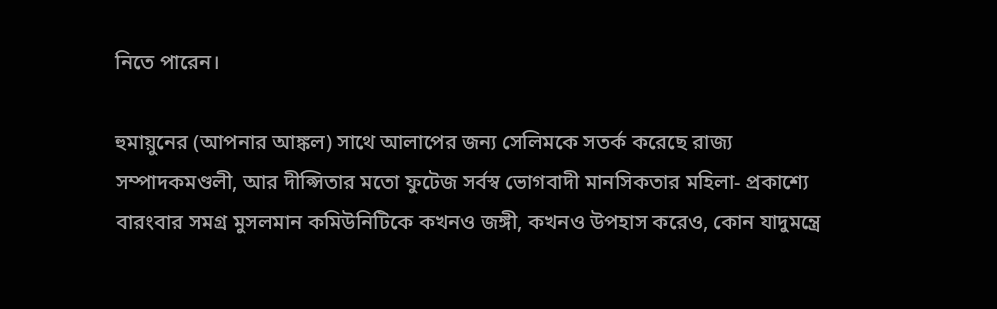নিতে পারেন।

হুমায়ুনের (আপনার আঙ্কল) সাথে আলাপের জন্য সেলিমকে সতর্ক করেছে রাজ্য সম্পাদকমণ্ডলী, আর দীপ্সিতার মতো ফুটেজ সর্বস্ব ভোগবাদী মানসিকতার মহিলা- প্রকাশ্যে বারংবার সমগ্র মুসলমান কমিউনিটিকে কখনও জঙ্গী, কখনও উপহাস করেও, কোন যাদুমন্ত্রে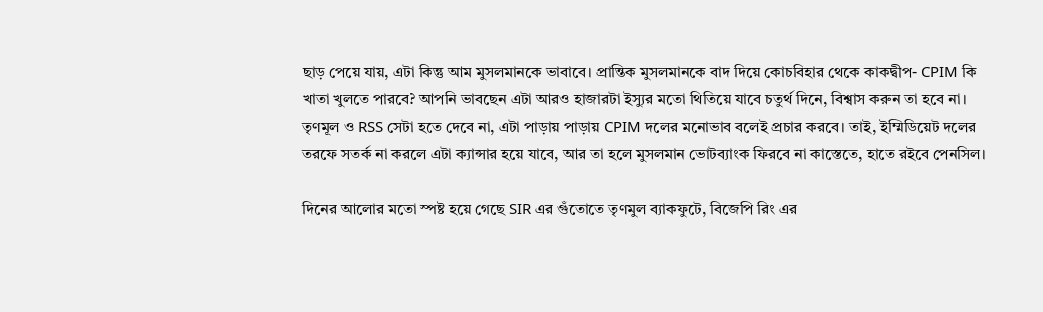ছাড় পেয়ে যায়, এটা কিন্তু আম মুসলমানকে ভাবাবে। প্রান্তিক মুসলমানকে বাদ দিয়ে কোচবিহার থেকে কাকদ্বীপ- CPIM কি খাতা খুলতে পারবে? আপনি ভাবছেন এটা আরও হাজারটা ইস্যুর মতো থিতিয়ে যাবে চতুর্থ দিনে, বিশ্বাস করুন তা হবে না। তৃণমূল ও RSS সেটা হতে দেবে না, এটা পাড়ায় পাড়ায় CPIM দলের মনোভাব বলেই প্রচার করবে। তাই, ইম্মিডিয়েট দলের তরফে সতর্ক না করলে এটা ক্যান্সার হয়ে যাবে, আর তা হলে মুসলমান ভোটব্যাংক ফিরবে না কাস্তেতে, হাতে রইবে পেনসিল।

দিনের আলোর মতো স্পষ্ট হয়ে গেছে SIR এর গুঁতোতে তৃণমুল ব্যাকফুটে, বিজেপি রিং এর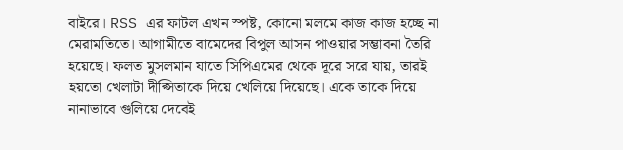বাইরে। RSS এর ফাটল এখন স্পষ্ট, কোনো মলমে কাজ কাজ হচ্ছে না মেরামতিতে। আগামীতে বামেদের বিপুল আসন পাওয়ার সম্ভাবনা তৈরি হয়েছে। ফলত মুসলমান যাতে সিপিএমের থেকে দূরে সরে যায়, তারই হয়তো খেলাটা দীপ্সিতাকে দিয়ে খেলিয়ে দিয়েছে। একে তাকে দিয়ে নানাভাবে গুলিয়ে দেবেই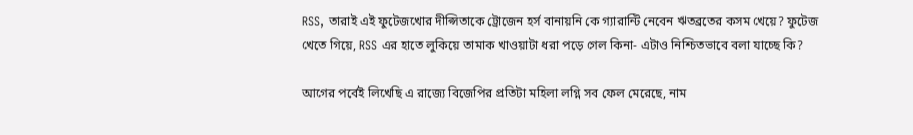RSS, তারাই এই ফুটেজখোর দীপ্সিতাকে ট্রোজেন হর্স বানায়নি কে গ্যারান্টি নেবেন ঋতব্রতের কসম খেয়ে? ফুটেজ খেতে গিয়ে, RSS এর হাতে লুকিয়ে তামাক খাওয়াটা ধরা পড়ে গেল কিনা- এটাও নিশ্চিতভাবে বলা যাচ্ছে কি?

আগের পর্বেই লিখেছি এ রাজ্যে বিজেপির প্রতিটা মহিলা লগ্নি সব ফেল মেরেছে, নাম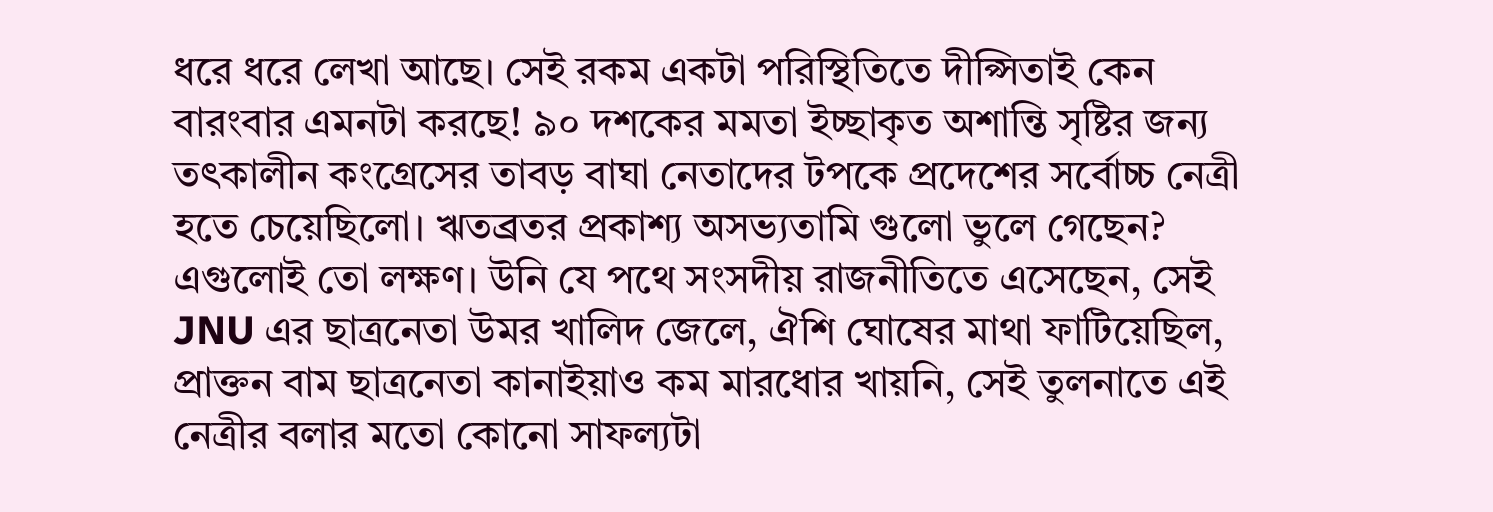ধরে ধরে লেখা আছে। সেই রকম একটা পরিস্থিতিতে দীপ্সিতাই কেন বারংবার এমনটা করছে! ৯০ দশকের মমতা ইচ্ছাকৃত অশান্তি সৃষ্টির জন্য তৎকালীন কংগ্রেসের তাবড় বাঘা নেতাদের টপকে প্রদেশের সর্বোচ্চ নেত্রী হতে চেয়েছিলো। ঋতব্রতর প্রকাশ্য অসভ্যতামি গুলো ভুলে গেছেন? এগুলোই তো লক্ষণ। উনি যে পথে সংসদীয় রাজনীতিতে এসেছেন, সেই JNU এর ছাত্রনেতা উমর খালিদ জেলে, ঐশি ঘোষের মাথা ফাটিয়েছিল, প্রাক্তন বাম ছাত্রনেতা কানাইয়াও কম মারধোর খায়নি, সেই তুলনাতে এই নেত্রীর বলার মতো কোনো সাফল্যটা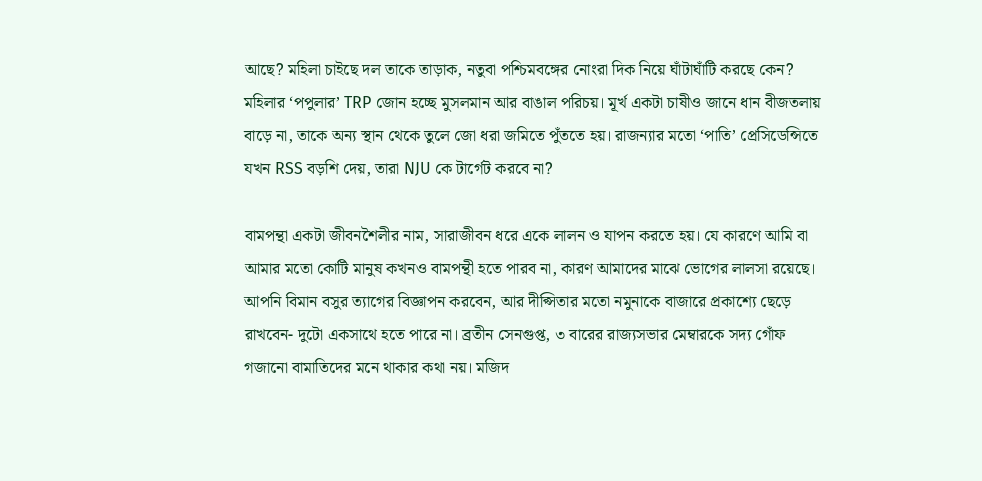আছে? মহিলা চাইছে দল তাকে তাড়াক, নতুবা পশ্চিমবঙ্গের নোংরা দিক নিয়ে ঘাঁটাঘাঁটি করছে কেন? মহিলার ‘পপুলার’ TRP জোন হচ্ছে মুসলমান আর বাঙাল পরিচয়। মূর্খ একটা চাষীও জানে ধান বীজতলায় বাড়ে না, তাকে অন্য স্থান থেকে তুলে জো ধরা জমিতে পুঁততে হয়। রাজন্যার মতো ‘পাতি’ প্রেসিডেন্সিতে যখন RSS বড়শি দেয়, তারা NJU কে টার্গেট করবে না?

বামপন্থা একটা জীবনশৈলীর নাম, সারাজীবন ধরে একে লালন ও যাপন করতে হয়। যে কারণে আমি বা আমার মতো কোটি মানুষ কখনও বামপন্থী হতে পারব না, কারণ আমাদের মাঝে ভোগের লালসা রয়েছে। আপনি বিমান বসুর ত্যাগের বিজ্ঞাপন করবেন, আর দীপ্সিতার মতো নমুনাকে বাজারে প্রকাশ্যে ছেড়ে রাখবেন- দুটো একসাথে হতে পারে না। ব্রতীন সেনগুপ্ত, ৩ বারের রাজ্যসভার মেম্বারকে সদ্য গোঁফ গজানো বামাতিদের মনে থাকার কথা নয়। মজিদ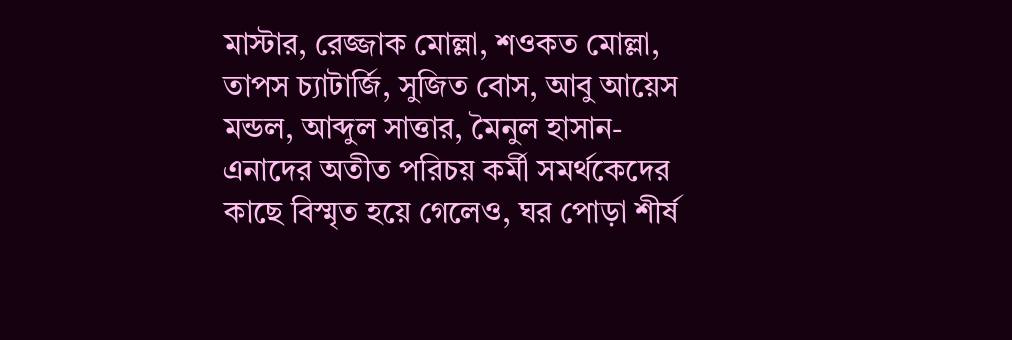মাস্টার, রেজ্জাক মোল্লা, শওকত মোল্লা, তাপস চ্যাটার্জি, সুজিত বোস, আবু আয়েস মন্ডল, আব্দুল সাত্তার, মৈনুল হাসান- এনাদের অতীত পরিচয় কর্মী সমর্থকেদের কাছে বিস্মৃত হয়ে গেলেও, ঘর পোড়া শীর্ষ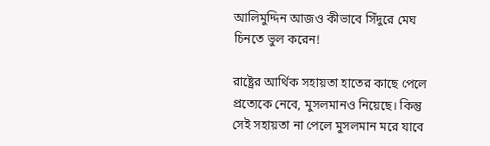আলিমুদ্দিন আজও কীভাবে সিঁদুরে মেঘ চিনতে ভুল করেন!

রাষ্ট্রের আর্থিক সহায়তা হাতের কাছে পেলে প্রত্যেকে নেবে, মুসলমানও নিয়েছে। কিন্তু সেই সহায়তা না পেলে মুসলমান মরে যাবে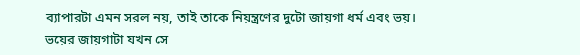ব্যাপারটা এমন সরল নয়, তাই তাকে নিয়ন্ত্রণের দুটো জায়গা ধর্ম এবং ভয়। ভয়ের জায়গাটা যখন সে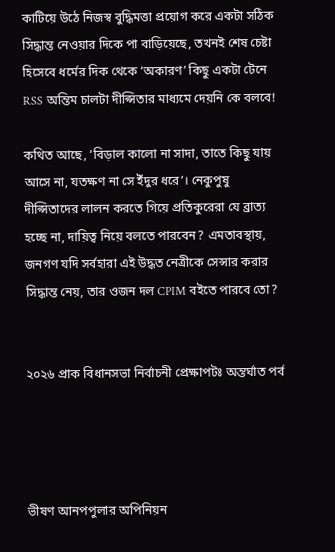কাটিয়ে উঠে নিজস্ব বুদ্ধিমত্তা প্রয়োগ করে একটা সঠিক সিদ্ধান্ত নেওয়ার দিকে পা বাড়িয়েছে, তখনই শেষ চেষ্টা হিসেবে ধর্মের দিক থেকে ‘অকারণ’ কিছু একটা টেনে RSS অন্তিম চালটা দীপ্সিতার মাধ্যমে দেয়নি কে বলবে!

কথিত আছে, ‘বিড়াল কালো না সাদা, তাতে কিছু যায় আসে না, যতক্ষণ না সে ইঁদুর ধরে’। নেকুপুষু দীপ্সিতাদের লালন করতে গিয়ে প্রতিকুরেরা যে ব্রাত্য হচ্ছে না, দায়িত্ব নিয়ে বলতে পারবেন? এমতাবস্থায়, জনগণ যদি সর্বহারা এই উদ্ধত নেত্রীকে সেন্সার করার সিদ্ধান্ত নেয়, তার ওজন দল CPIM বইতে পারবে তো?


২০২৬ প্রাক বিধানসভা নির্বাচনী প্রেক্ষাপটঃ অন্তর্ঘাত পর্ব




ভীষণ আনপপুলার অপিনিয়ন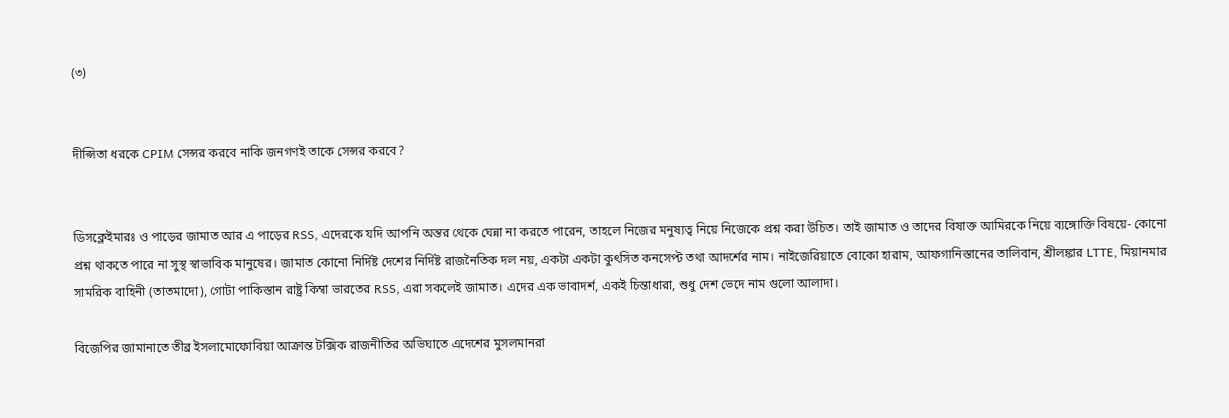(৩)


দীপ্সিতা ধরকে CPIM সেন্সর করবে নাকি জনগণই তাকে সেন্সর করবে?


ডিসক্লেইমারঃ ও পাড়ের জামাত আর এ পাড়ের RSS, এদেরকে যদি আপনি অন্তর থেকে ঘেন্না না করতে পারেন, তাহলে নিজের মনুষ্যত্ব নিয়ে নিজেকে প্রশ্ন করা উচিত। তাই জামাত ও তাদের বিষাক্ত আমিরকে নিয়ে ব্যঙ্গোক্তি বিষয়ে- কোনো প্রশ্ন থাকতে পারে না সুস্থ স্বাভাবিক মানুষের। জামাত কোনো নির্দিষ্ট দেশের নির্দিষ্ট রাজনৈতিক দল নয়, একটা একটা কুৎসিত কনসেপ্ট তথা আদর্শের নাম। নাইজেরিয়াতে বোকো হারাম, আফগানিস্তানের তালিবান, শ্রীলঙ্কার LTTE, মিয়ানমার সামরিক বাহিনী (তাতমাদো), গোটা পাকিস্তান রাষ্ট্র কিম্বা ভারতের RSS, এরা সকলেই জামাত। এদের এক ভাবাদর্শ, একই চিন্তাধারা, শুধু দেশ ভেদে নাম গুলো আলাদা।

বিজেপির জামানাতে তীব্র ইসলামোফোবিয়া আক্রান্ত টক্সিক রাজনীতির অভিঘাতে এদেশের মুসলমানরা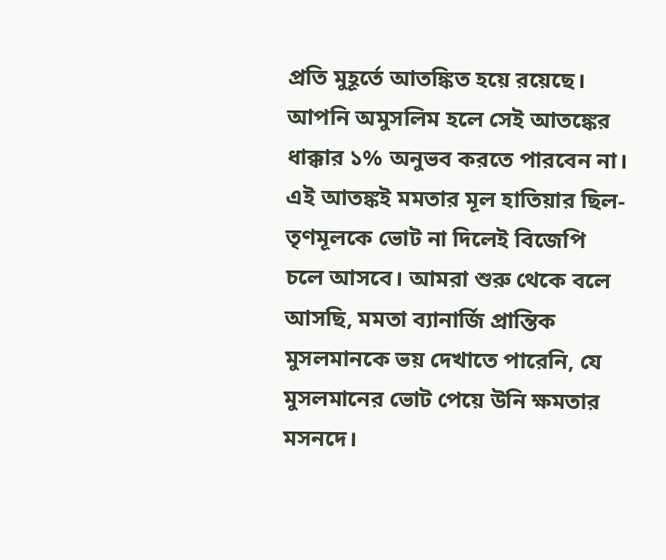প্রতি মুহূর্তে আতঙ্কিত হয়ে রয়েছে। আপনি অমুসলিম হলে সেই আতঙ্কের ধাক্কার ১% অনুভব করতে পারবেন না। এই আতঙ্কই মমতার মূল হাতিয়ার ছিল- তৃণমূলকে ভোট না দিলেই বিজেপি চলে আসবে। আমরা শুরু থেকে বলে আসছি, মমতা ব্যানার্জি প্রান্তিক মুসলমানকে ভয় দেখাতে পারেনি, যে মুসলমানের ভোট পেয়ে উনি ক্ষমতার মসনদে।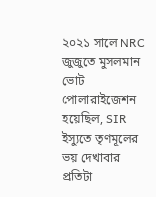২০২১ সালে NRC জুজুতে মুসলমান ভোট পোলারাইজেশন হয়েছিল, SIR ইস্যুতে তৃণমূলের ভয় দেখাবার প্রতিটা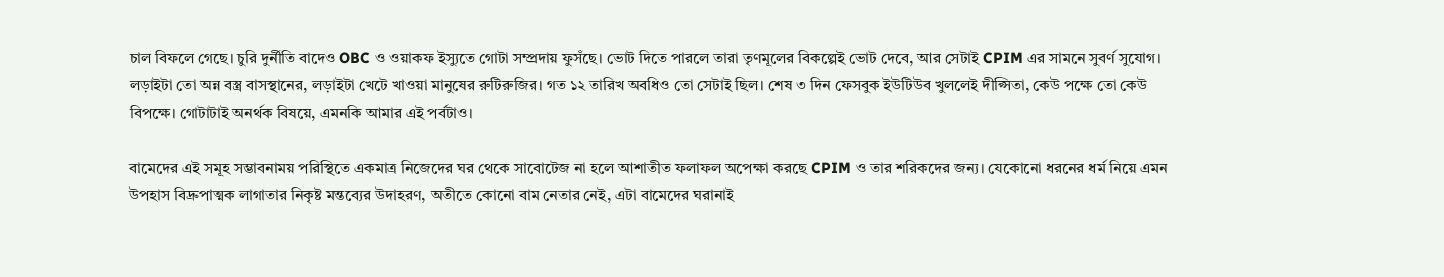চাল বিফলে গেছে। চুরি দুর্নীতি বাদেও OBC ও ওয়াকফ ইস্যুতে গোটা সম্প্রদায় ফুসঁছে। ভোট দিতে পারলে তারা তৃণমূলের বিকল্পেই ভোট দেবে, আর সেটাই CPIM এর সামনে সুবর্ণ সুযোগ। লড়াইটা তো অন্ন বস্ত্র বাসস্থানের, লড়াইটা খেটে খাওয়া মানুষের রুটিরুজির। গত ১২ তারিখ অবধিও তো সেটাই ছিল। শেষ ৩ দিন ফেসবুক ইউটিউব খুললেই দীপ্সিতা, কেউ পক্ষে তো কেউ বিপক্ষে। গোটাটাই অনর্থক বিষয়ে, এমনকি আমার এই পর্বটাও।

বামেদের এই সমূহ সম্ভাবনাময় পরিস্থিতে একমাত্র নিজেদের ঘর থেকে সাবোটেজ না হলে আশাতীত ফলাফল অপেক্ষা করছে CPIM ও তার শরিকদের জন্য। যেকোনো ধরনের ধর্ম নিয়ে এমন উপহাস বিদ্রুপাত্মক লাগাতার নিকৃষ্ট মন্তব্যের উদাহরণ, অতীতে কোনো বাম নেতার নেই, এটা বামেদের ঘরানাই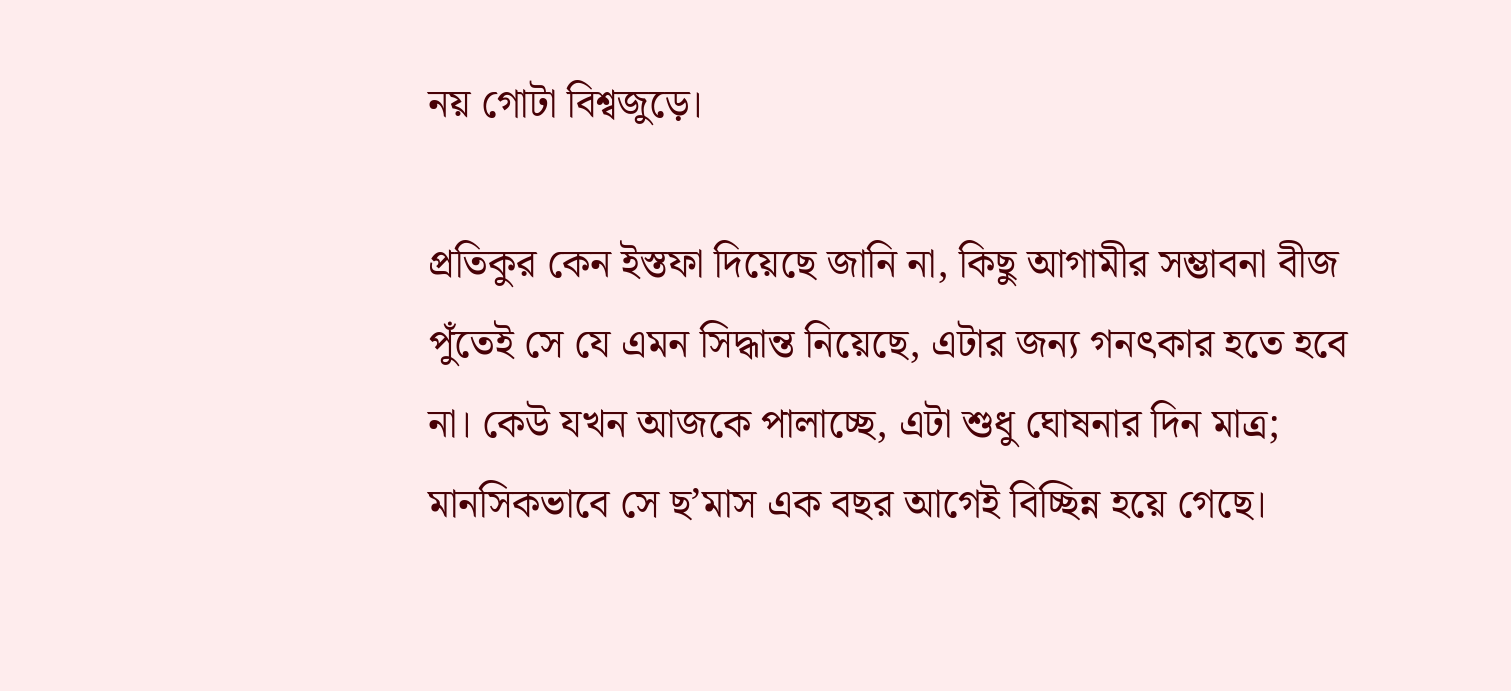নয় গোটা বিশ্বজুড়ে।

প্রতিকুর কেন ইস্তফা দিয়েছে জানি না, কিছু আগামীর সম্ভাবনা বীজ পুঁতেই সে যে এমন সিদ্ধান্ত নিয়েছে, এটার জন্য গনৎকার হতে হবে না। কেউ যখন আজকে পালাচ্ছে, এটা শুধু ঘোষনার দিন মাত্র; মানসিকভাবে সে ছ’মাস এক বছর আগেই বিচ্ছিন্ন হয়ে গেছে।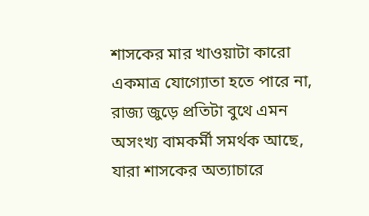শাসকের মার খাওয়াটা কারো একমাত্র যোগ্যোতা হতে পারে না, রাজ্য জুড়ে প্রতিটা বুথে এমন অসংখ্য বামকর্মী সমর্থক আছে, যারা শাসকের অত্যাচারে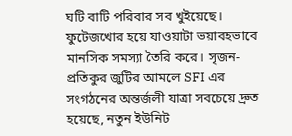ঘটি বাটি পরিবার সব খুইয়েছে। ফুটেজখোর হয়ে যাওয়াটা ভয়াবহভাবে মানসিক সমস্যা তৈরি করে। সৃজন-প্রতিকুর জুটির আমলে SFI এর সংগঠনের অন্তর্জলী যাত্রা সবচেয়ে দ্রুত হয়েছে, নতুন ইউনিট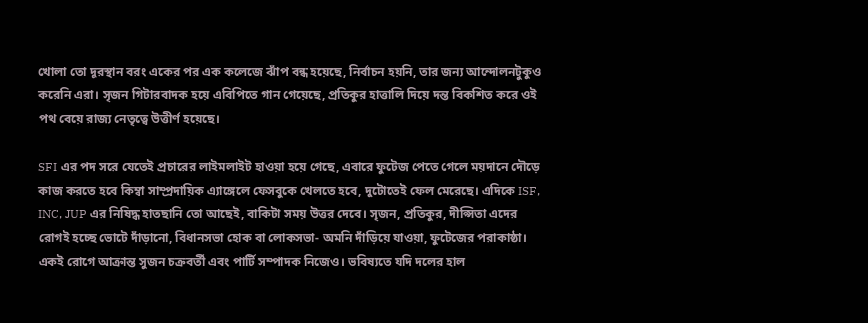খোলা তো দূরস্থান বরং একের পর এক কলেজে ঝাঁপ বন্ধ হয়েছে, নির্বাচন হয়নি, তার জন্য আন্দোলনটুকুও করেনি এরা। সৃজন গিটারবাদক হয়ে এবিপিতে গান গেয়েছে, প্রতিকুর হাত্তালি দিয়ে দন্ত বিকশিত করে ওই পথ বেয়ে রাজ্য নেতৃত্বে উত্তীর্ণ হয়েছে।

SFI এর পদ সরে যেতেই প্রচারের লাইমলাইট হাওয়া হয়ে গেছে, এবারে ফুটেজ পেতে গেলে ময়দানে দৌড়ে কাজ করতে হবে কিম্বা সাম্প্রদায়িক এ্যাঙ্গেলে ফেসবুকে খেলতে হবে, দুটোতেই ফেল মেরেছে। এদিকে ISF, INC, JUP এর নিষিদ্ধ হাতছানি তো আছেই, বাকিটা সময় উত্তর দেবে। সৃজন, প্রতিকুর, দীপ্সিতা এদের রোগই হচ্ছে ভোটে দাঁড়ানো, বিধানসভা হোক বা লোকসভা- অমনি দাঁড়িয়ে যাওয়া, ফুটেজের পরাকাষ্ঠা। একই রোগে আক্রান্ত সুজন চক্রবর্তী এবং পার্টি সম্পাদক নিজেও। ভবিষ্যতে যদি দলের হাল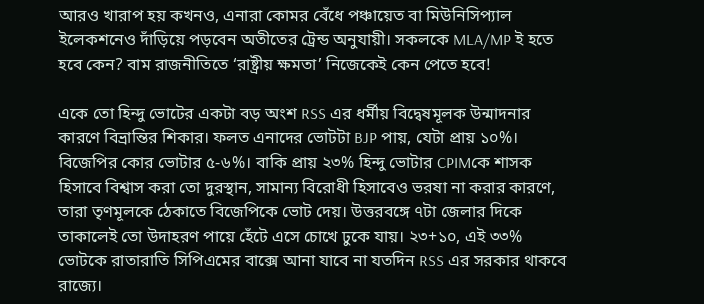আরও খারাপ হয় কখনও, এনারা কোমর বেঁধে পঞ্চায়েত বা মিউনিসিপ্যাল ইলেকশনেও দাঁড়িয়ে পড়বেন অতীতের ট্রেন্ড অনুযায়ী। সকলকে MLA/MP ই হতে হবে কেন? বাম রাজনীতিতে ‘রাষ্ট্রীয় ক্ষমতা’ নিজেকেই কেন পেতে হবে!

একে তো হিন্দু ভোটের একটা বড় অংশ RSS এর ধর্মীয় বিদ্বেষমূলক উন্মাদনার কারণে বিভ্রান্তির শিকার। ফলত এনাদের ভোটটা BJP পায়, যেটা প্রায় ১০%। বিজেপির কোর ভোটার ৫-৬%। বাকি প্রায় ২৩% হিন্দু ভোটার CPIMকে শাসক হিসাবে বিশ্বাস করা তো দুরস্থান, সামান্য বিরোধী হিসাবেও ভরষা না করার কারণে, তারা তৃণমূলকে ঠেকাতে বিজেপিকে ভোট দেয়। উত্তরবঙ্গে ৭টা জেলার দিকে তাকালেই তো উদাহরণ পায়ে হেঁটে এসে চোখে ঢুকে যায়। ২৩+১০, এই ৩৩% ভোটকে রাতারাতি সিপিএমের বাক্সে আনা যাবে না যতদিন RSS এর সরকার থাকবে রাজ্যে।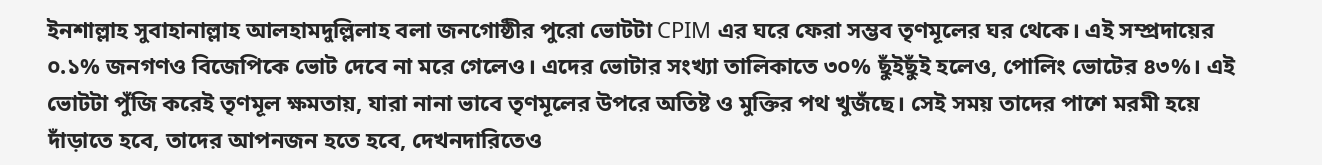ইনশাল্লাহ সুবাহানাল্লাহ আলহামদুল্লিলাহ বলা জনগোষ্ঠীর পুরো ভোটটা CPIM এর ঘরে ফেরা সম্ভব তৃণমূলের ঘর থেকে। এই সম্প্রদায়ের ০.১% জনগণও বিজেপিকে ভোট দেবে না মরে গেলেও। এদের ভোটার সংখ্যা তালিকাতে ৩০% ছুঁইছুঁই হলেও, পোলিং ভোটের ৪৩%। এই ভোটটা পুঁজি করেই তৃণমূল ক্ষমতায়, যারা নানা ভাবে তৃণমূলের উপরে অতিষ্ট ও মুক্তির পথ খুজঁছে। সেই সময় তাদের পাশে মরমী হয়ে দাঁড়াতে হবে, তাদের আপনজন হতে হবে, দেখনদারিতেও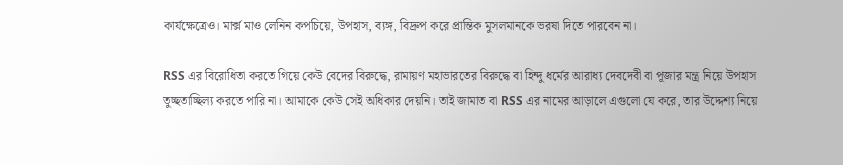কার্যক্ষেত্রেও। মার্ক্স মাও লেনিন কপচিয়ে, উপহাস, ব্যঙ্গ, বিদ্রুপ করে প্রান্তিক মুসলমানকে ভরষা দিতে পারবেন না।

RSS এর বিরোধিতা করতে গিয়ে কেউ বেদের বিরুদ্ধে, রামায়ণ মহাভারতের বিরুদ্ধে বা হিন্দু ধর্মের আরাধ্য দেবদেবী বা পূজার মন্ত্র নিয়ে উপহাস তুচ্ছতাচ্ছিল্য করতে পারি না। আমাকে কেউ সেই অধিকার দেয়নি। তাই জামাত বা RSS এর নামের আড়ালে এগুলো যে করে, তার উদ্দেশ্য নিয়ে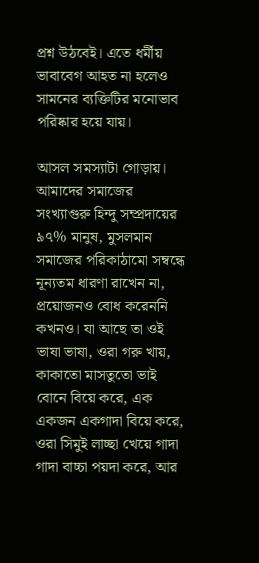প্রশ্ন উঠবেই। এতে ধর্মীয় ভাবাবেগ আহত না হলেও সামনের ব্যক্তিটির মনোভাব পরিষ্কার হয়ে যায়।

আসল সমস্যাটা গোড়ায়। আমাদের সমাজের সংখ্যাগুরু হিন্দু সম্প্রদায়ের ৯৭% মানুষ, মুসলমান সমাজের পরিকাঠামো সম্বন্ধে নূন্যতম ধারণা রাখেন না, প্রয়োজনও বোধ করেননি কখনও। যা আছে তা ওই ভাষা ভাষা, ওরা গরু খায়, কাকাতো মাসতুতো ভাই বোনে বিয়ে করে, এক একজন একগাদা বিয়ে করে, ওরা সিমুই লাচ্ছা খেয়ে গাদা গাদা বাচ্চা পয়দা করে, আর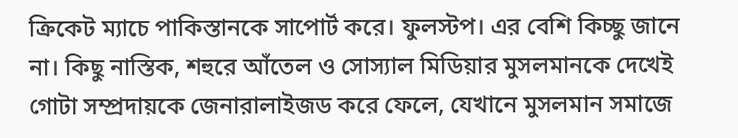ক্রিকেট ম্যাচে পাকিস্তানকে সাপোর্ট করে। ফুলস্টপ। এর বেশি কিচ্ছু জানে না। কিছু নাস্তিক, শহুরে আঁতেল ও সোস্যাল মিডিয়ার মুসলমানকে দেখেই গোটা সম্প্রদায়কে জেনারালাইজড করে ফেলে, যেখানে মুসলমান সমাজে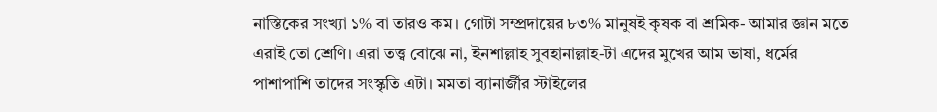নাস্তিকের সংখ্যা ১% বা তারও কম। গোটা সম্প্রদায়ের ৮৩% মানুষই কৃষক বা শ্রমিক- আমার জ্ঞান মতে এরাই তো শ্রেণি। এরা তত্ত্ব বোঝে না, ইনশাল্লাহ সুবহানাল্লাহ-টা এদের মুখের আম ভাষা, ধর্মের পাশাপাশি তাদের সংস্কৃতি এটা। মমতা ব্যানার্জীর স্টাইলের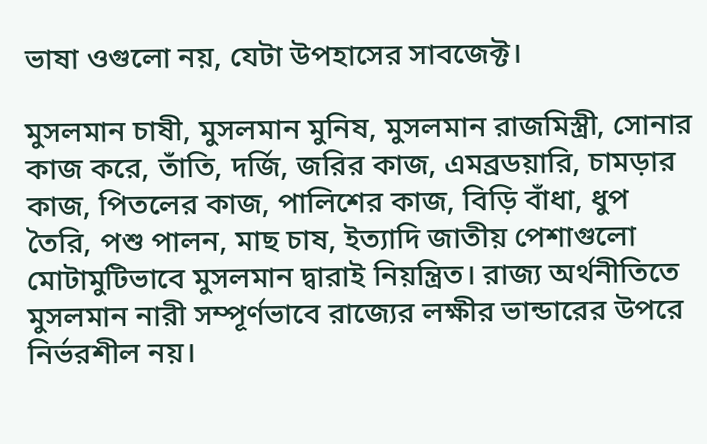ভাষা ওগুলো নয়, যেটা উপহাসের সাবজেক্ট।

মুসলমান চাষী, মুসলমান মুনিষ, মুসলমান রাজমিস্ত্রী, সোনার কাজ করে, তাঁতি, দর্জি, জরির কাজ, এমব্রডয়ারি, চামড়ার কাজ, পিতলের কাজ, পালিশের কাজ, বিড়ি বাঁধা, ধুপ তৈরি, পশু পালন, মাছ চাষ, ইত্যাদি জাতীয় পেশাগুলো মোটামুটিভাবে মুসলমান দ্বারাই নিয়ন্ত্রিত। রাজ্য অর্থনীতিতে মুসলমান নারী সম্পূর্ণভাবে রাজ্যের লক্ষীর ভান্ডারের উপরে নির্ভরশীল নয়।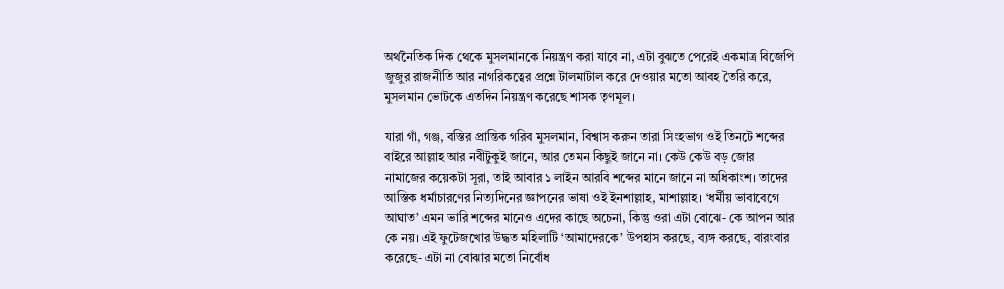অর্থনৈতিক দিক থেকে মুসলমানকে নিয়ন্ত্রণ করা যাবে না, এটা বুঝতে পেরেই একমাত্র বিজেপি জুজুর রাজনীতি আর নাগরিকত্বের প্রশ্নে টালমাটাল করে দেওয়ার মতো আবহ তৈরি করে, মুসলমান ভোটকে এতদিন নিয়ন্ত্রণ করেছে শাসক তৃণমূল।

যারা গাঁ, গঞ্জ, বস্তির প্রান্তিক গরিব মুসলমান, বিশ্বাস করুন তারা সিংহভাগ ওই তিনটে শব্দের বাইরে আল্লাহ আর নবীটুকুই জানে, আর তেমন কিছুই জানে না। কেউ কেউ বড় জোর নামাজের কয়েকটা সূরা, তাই আবার ১ লাইন আরবি শব্দের মানে জানে না অধিকাংশ। তাদের আস্তিক ধর্মাচারণের নিত্যদিনের জ্ঞাপনের ভাষা ওই ইনশাল্লাহ, মাশাল্লাহ। ‘ধর্মীয় ভাবাবেগে আঘাত’ এমন ভারি শব্দের মানেও এদের কাছে অচেনা, কিন্তু ওরা এটা বোঝে- কে আপন আর কে নয়। এই ফুটেজখোর উদ্ধত মহিলাটি ‘আমাদেরকে’ উপহাস করছে, ব্যঙ্গ করছে, বারংবার করেছে- এটা না বোঝার মতো নির্বোধ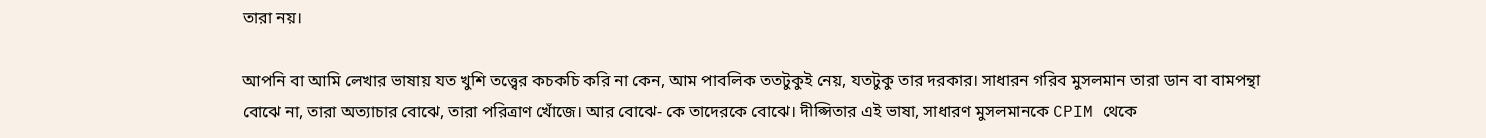তারা নয়।

আপনি বা আমি লেখার ভাষায় যত খুশি তত্ত্বের কচকচি করি না কেন, আম পাবলিক ততটুকুই নেয়, যতটুকু তার দরকার। সাধারন গরিব মুসলমান তারা ডান বা বামপন্থা বোঝে না, তারা অত্যাচার বোঝে, তারা পরিত্রাণ খোঁজে। আর বোঝে- কে তাদেরকে বোঝে। দীপ্সিতার এই ভাষা, সাধারণ মুসলমানকে CPIM থেকে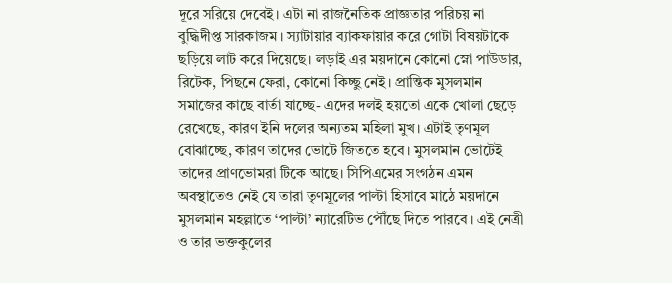দূরে সরিয়ে দেবেই। এটা না রাজনৈতিক প্রাজ্ঞতার পরিচয় না বুদ্ধিদীপ্ত সারকাজম। স্যাটায়ার ব্যাকফায়ার করে গোটা বিষয়টাকে ছড়িয়ে লাট করে দিয়েছে। লড়াই এর ময়দানে কোনো স্নো পাউডার, রিটেক, পিছনে ফেরা, কোনো কিচ্ছু নেই। প্রান্তিক মুসলমান সমাজের কাছে বার্তা যাচ্ছে- এদের দলই হয়তো একে খোলা ছেড়ে রেখেছে, কারণ ইনি দলের অন্যতম মহিলা মুখ। এটাই তৃণমূল বোঝাচ্ছে, কারণ তাদের ভোটে জিততে হবে। মুসলমান ভোটেই তাদের প্রাণভোমরা টিকে আছে। সিপিএমের সংগঠন এমন অবস্থাতেও নেই যে তারা তৃণমূলের পাল্টা হিসাবে মাঠে ময়দানে মুসলমান মহল্লাতে ‘পাল্টা’ ন্যারেটিভ পৌঁছে দিতে পারবে। এই নেত্রী ও তার ভক্তকুলের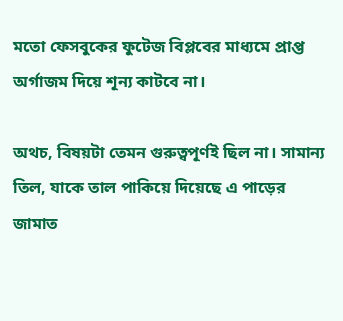মতো ফেসবুকের ফুটেজ বিপ্লবের মাধ্যমে প্রাপ্ত অর্গাজম দিয়ে শূন্য কাটবে না।

অথচ, বিষয়টা তেমন গুরুত্বপূর্ণই ছিল না। সামান্য তিল, যাকে তাল পাকিয়ে দিয়েছে এ পাড়ের জামাত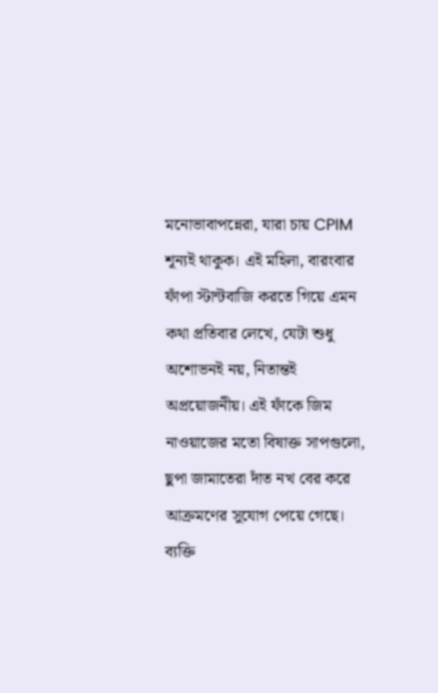মনোভাবাপন্নেরা, যারা চায় CPIM শূন্যই থাকুক। এই মহিলা, বারংবার ফাঁপা স্টান্টবাজি করতে গিয়ে এমন কথা প্রতিবার লেখে, যেটা শুধু অশোভনই নয়, নিতান্তই অপ্রয়োজনীয়। এই ফাঁকে জিম নাওয়াজের মতো বিষাক্ত সাপগুলো, ছুপা জামাতেরা দাঁত নখ বের করে আক্রমণের সুযোগ পেয়ে গেছে। ব্যক্তি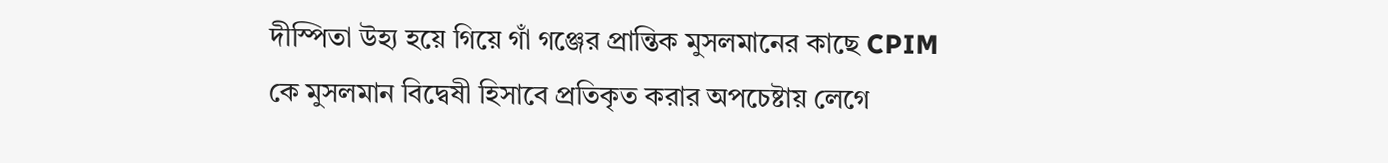দীস্পিতা উহ্য হয়ে গিয়ে গাঁ গঞ্জের প্রান্তিক মুসলমানের কাছে CPIM কে মুসলমান বিদ্বেষী হিসাবে প্রতিকৃত করার অপচেষ্টায় লেগে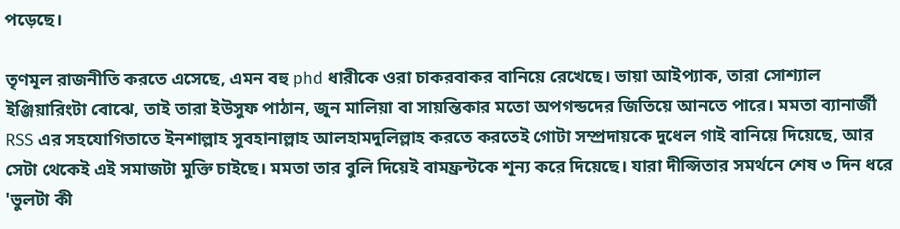পড়েছে।

তৃণমূল রাজনীতি করতে এসেছে, এমন বহু phd ধারীকে ওরা চাকরবাকর বানিয়ে রেখেছে। ভায়া আইপ্যাক, তারা সোশ্যাল ইঞ্জিয়ারিংটা বোঝে, তাই তারা ইউসুফ পাঠান, জুন মালিয়া বা সায়ন্তিকার মতো অপগন্ডদের জিতিয়ে আনতে পারে। মমতা ব্যানার্জী RSS এর সহযোগিতাতে ইনশাল্লাহ সুবহানাল্লাহ আলহামদুলিল্লাহ করতে করতেই গোটা সম্প্রদায়কে দুধেল গাই বানিয়ে দিয়েছে, আর সেটা থেকেই এই সমাজটা মুক্তি চাইছে। মমতা তার বুলি দিয়েই বামফ্রন্টকে শূন্য করে দিয়েছে। যারা দীপ্সিতার সমর্থনে শেষ ৩ দিন ধরে 'ভুলটা কী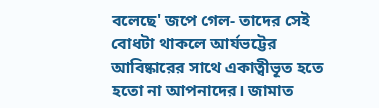বলেছে' জপে গেল- তাদের সেই বোধটা থাকলে আর্যভট্টের আবিষ্কারের সাথে একাত্বীভূত হতে হতো না আপনাদের। জামাত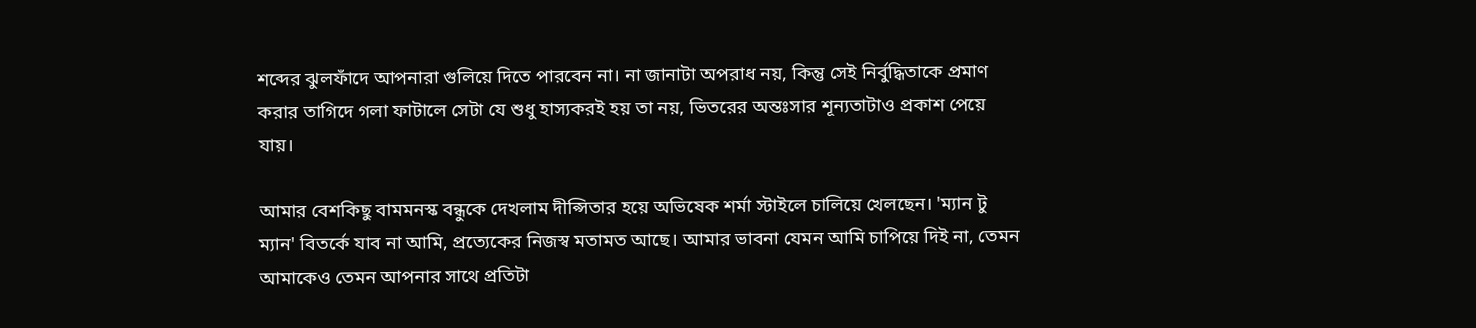শব্দের ঝুলফাঁদে আপনারা গুলিয়ে দিতে পারবেন না। না জানাটা অপরাধ নয়, কিন্তু সেই নির্বুদ্ধিতাকে প্রমাণ করার তাগিদে গলা ফাটালে সেটা যে শুধু হাস্যকরই হয় তা নয়, ভিতরের অন্তঃসার শূন্যতাটাও প্রকাশ পেয়ে যায়।

আমার বেশকিছু বামমনস্ক বন্ধুকে দেখলাম দীপ্সিতার হয়ে অভিষেক শর্মা স্টাইলে চালিয়ে খেলছেন। 'ম্যান টু ম্যান' বিতর্কে যাব না আমি, প্রত্যেকের নিজস্ব মতামত আছে। আমার ভাবনা যেমন আমি চাপিয়ে দিই না, তেমন আমাকেও তেমন আপনার সাথে প্রতিটা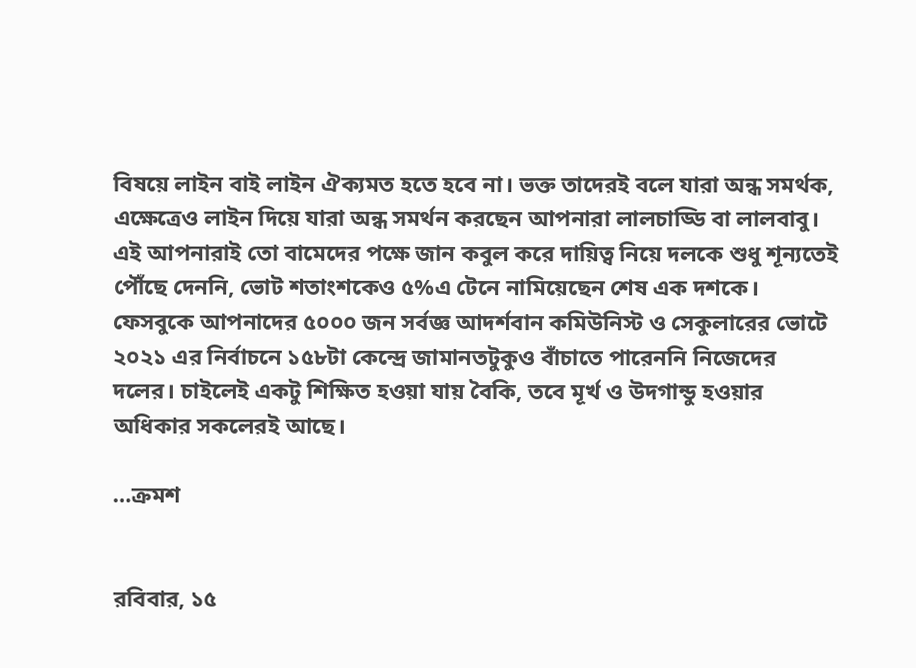বিষয়ে লাইন বাই লাইন ঐক্যমত হতে হবে না। ভক্ত তাদেরই বলে যারা অন্ধ সমর্থক, এক্ষেত্রেও লাইন দিয়ে যারা অন্ধ সমর্থন করছেন আপনারা লালচাড্ডি বা লালবাবু। এই আপনারাই তো বামেদের পক্ষে জান কবুল করে দায়িত্ব নিয়ে দলকে শুধু শূন্যতেই পৌঁছে দেননি, ভোট শতাংশকেও ৫%এ টেনে নামিয়েছেন শেষ এক দশকে। ফেসবুকে আপনাদের ৫০০০ জন সর্বজ্ঞ আদর্শবান কমিউনিস্ট ও সেকুলারের ভোটে ২০২১ এর নির্বাচনে ১৫৮টা কেন্দ্রে জামানতটুকুও বাঁচাতে পারেননি নিজেদের দলের। চাইলেই একটু শিক্ষিত হওয়া যায় বৈকি, তবে মূর্খ ও উদগান্ডু হওয়ার অধিকার সকলেরই আছে।

…ক্রমশ


রবিবার, ১৫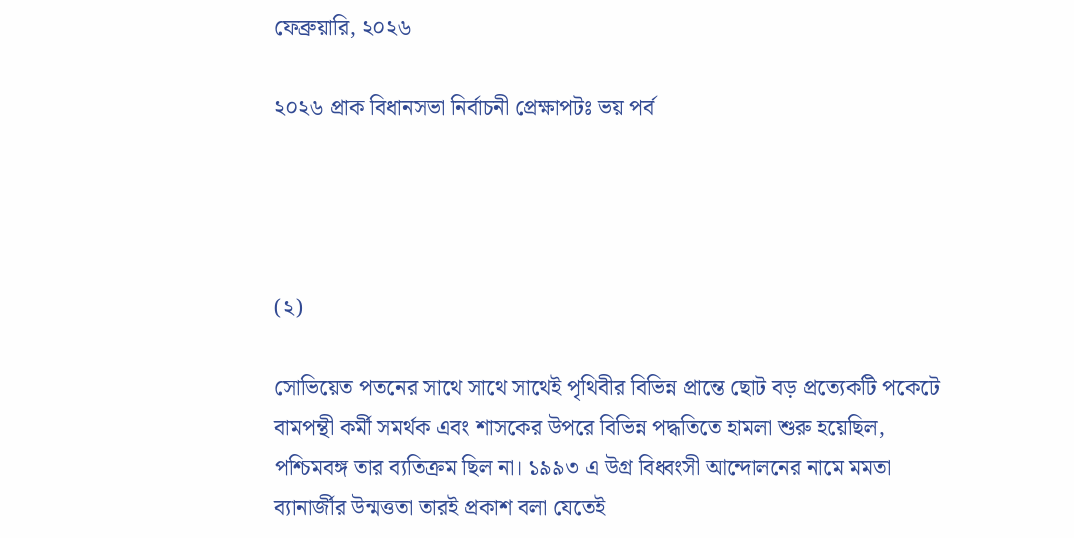ফেব্রুয়ারি, ২০২৬

২০২৬ প্রাক বিধানসভা নির্বাচনী প্রেক্ষাপটঃ ভয় পর্ব




(২)

সোভিয়েত পতনের সাথে সাথে সাথেই পৃথিবীর বিভিন্ন প্রান্তে ছোট বড় প্রত্যেকটি পকেটে বামপন্থী কর্মী সমর্থক এবং শাসকের উপরে বিভিন্ন পদ্ধতিতে হামলা শুরু হয়েছিল, পশ্চিমবঙ্গ তার ব্যতিক্রম ছিল না। ১৯৯৩ এ উগ্র বিধ্বংসী আন্দোলনের নামে মমতা ব্যানার্জীর উন্মত্ততা তারই প্রকাশ বলা যেতেই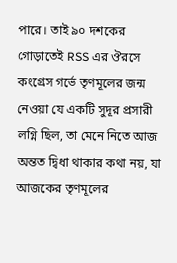পারে। তাই ৯০ দশকের গোড়াতেই RSS এর ঔরসে কংগ্রেস গর্ভে তৃণমূলের জন্ম নেওয়া যে একটি সুদূর প্রসারী লগ্নি ছিল, তা মেনে নিতে আজ অন্তত দ্বিধা থাকার কথা নয়, যা আজকের তৃণমূলের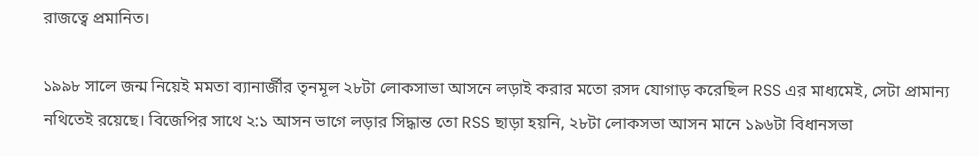রাজত্বে প্রমানিত।

১৯৯৮ সালে জন্ম নিয়েই মমতা ব্যানার্জীর তৃনমূল ২৮টা লোকসাভা আসনে লড়াই করার মতো রসদ যোগাড় করেছিল RSS এর মাধ্যমেই, সেটা প্রামান্য নথিতেই রয়েছে। বিজেপির সাথে ২:১ আসন ভাগে লড়ার সিদ্ধান্ত তো RSS ছাড়া হয়নি, ২৮টা লোকসভা আসন মানে ১৯৬টা বিধানসভা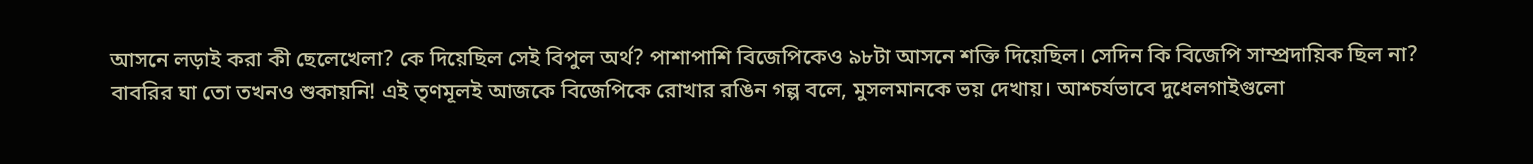আসনে লড়াই করা কী ছেলেখেলা? কে দিয়েছিল সেই বিপুল অর্থ? পাশাপাশি বিজেপিকেও ৯৮টা আসনে শক্তি দিয়েছিল। সেদিন কি বিজেপি সাম্প্রদায়িক ছিল না? বাবরির ঘা তো তখনও শুকায়নি! এই তৃণমূলই আজকে বিজেপিকে রোখার রঙিন গল্প বলে, মুসলমানকে ভয় দেখায়। আশ্চর্যভাবে দুধেলগাইগুলো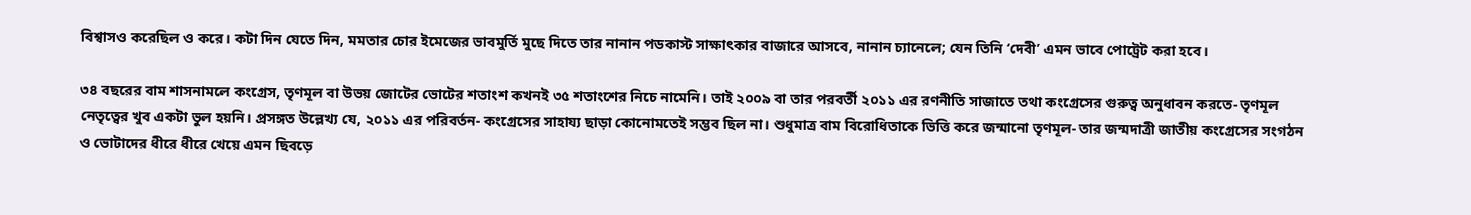বিশ্বাসও করেছিল ও করে। কটা দিন যেতে দিন, মমতার চোর ইমেজের ভাবমুর্তি মুছে দিতে তার নানান পডকাস্ট সাক্ষাৎকার বাজারে আসবে, নানান চ্যানেলে; যেন তিনি ‘দেবী’ এমন ভাবে পোট্রেট করা হবে।

৩৪ বছরের বাম শাসনামলে কংগ্রেস, তৃণমূল বা উভয় জোটের ভোটের শতাংশ কখনই ৩৫ শতাংশের নিচে নামেনি। তাই ২০০৯ বা তার পরবর্তী ২০১১ এর রণনীতি সাজাতে তথা কংগ্রেসের গুরুত্ব অনুধাবন করতে- তৃণমূল নেতৃত্বের খুব একটা ভুল হয়নি। প্রসঙ্গত উল্লেখ্য যে, ২০১১ এর পরিবর্তন- কংগ্রেসের সাহায্য ছাড়া কোনোমতেই সম্ভব ছিল না। শুধুমাত্র বাম বিরোধিতাকে ভিত্তি করে জন্মানো তৃণমূল- তার জন্মদাত্রী জাতীয় কংগ্রেসের সংগঠন ও ভোটাদের ধীরে ধীরে খেয়ে এমন ছিবড়ে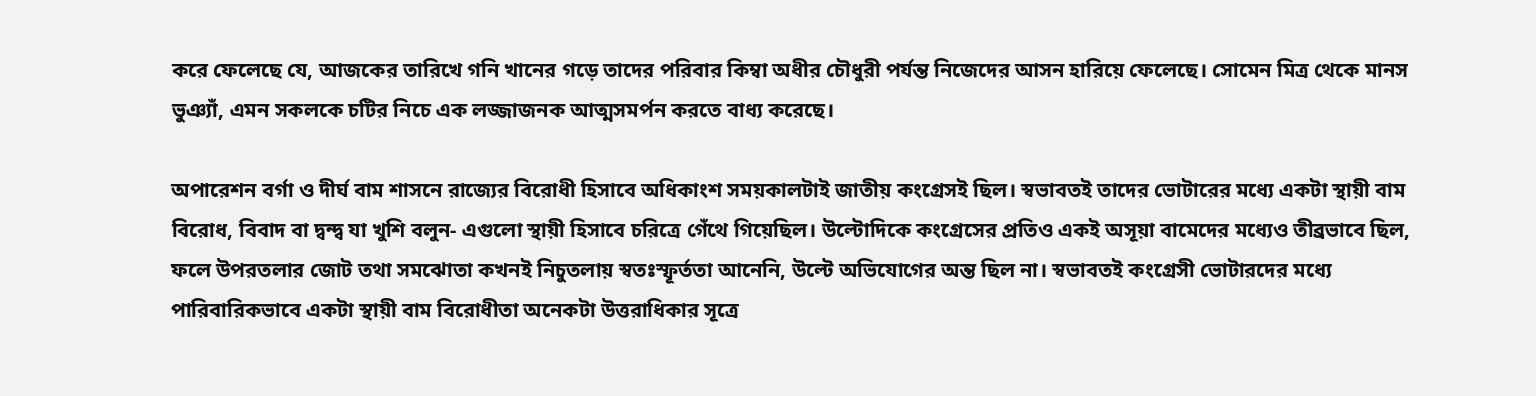করে ফেলেছে যে, আজকের তারিখে গনি খানের গড়ে তাদের পরিবার কিম্বা অধীর চৌধুরী পর্যন্ত নিজেদের আসন হারিয়ে ফেলেছে। সোমেন মিত্র থেকে মানস ভুঞ্যাঁ, এমন সকলকে চটির নিচে এক লজ্জাজনক আত্মসমর্পন করতে বাধ্য করেছে।

অপারেশন বর্গা ও দীর্ঘ বাম শাসনে রাজ্যের বিরোধী হিসাবে অধিকাংশ সময়কালটাই জাতীয় কংগ্রেসই ছিল। স্বভাবতই তাদের ভোটারের মধ্যে একটা স্থায়ী বাম বিরোধ, বিবাদ বা দ্বন্দ্ব যা খুশি বলুন- এগুলো স্থায়ী হিসাবে চরিত্রে গেঁথে গিয়েছিল। উল্টোদিকে কংগ্রেসের প্রতিও একই অসূয়া বামেদের মধ্যেও তীব্রভাবে ছিল, ফলে উপরতলার জোট তথা সমঝোতা কখনই নিচুতলায় স্বতঃস্ফূর্ততা আনেনি, উল্টে অভিযোগের অন্ত ছিল না। স্বভাবতই কংগ্রেসী ভোটারদের মধ্যে পারিবারিকভাবে একটা স্থায়ী বাম বিরোধীতা অনেকটা উত্তরাধিকার সূত্রে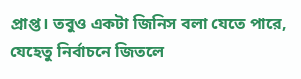প্রাপ্ত। তবুও একটা জিনিস বলা যেতে পারে, যেহেতু নির্বাচনে জিতলে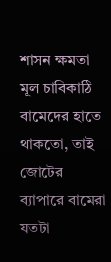শাসন ক্ষমতা মূল চাবিকাঠি বামেদের হাতে থাকতো, তাই জোটের ব্যাপারে বামেরা যতটা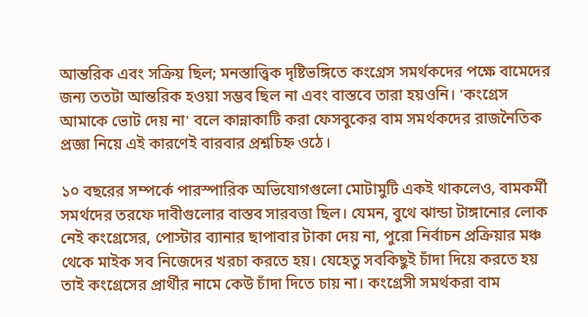আন্তরিক এবং সক্রিয় ছিল; মনস্তাত্ত্বিক দৃষ্টিভঙ্গিতে কংগ্রেস সমর্থকদের পক্ষে বামেদের জন্য ততটা আন্তরিক হওয়া সম্ভব ছিল না এবং বাস্তবে তারা হয়ওনি। 'কংগ্রেস আমাকে ভোট দেয় না' বলে কান্নাকাটি করা ফেসবুকের বাম সমর্থকদের রাজনৈতিক প্রজ্ঞা নিয়ে এই কারণেই বারবার প্রশ্নচিহ্ন ওঠে।

১০ বছরের সম্পর্কে পারস্পারিক অভিযোগগুলো মোটামুটি একই থাকলেও, বামকর্মী সমর্থদের তরফে দাবীগুলোর বাস্তব সারবত্তা ছিল। যেমন, বুথে ঝান্ডা টাঙ্গানোর লোক নেই কংগ্রেসের, পোস্টার ব্যানার ছাপাবার টাকা দেয় না, পুরো নির্বাচন প্রক্রিয়ার মঞ্চ থেকে মাইক সব নিজেদের খরচা করতে হয়। যেহেতু সবকিছুই চাঁদা দিয়ে করতে হয় তাই কংগ্রেসের প্রার্থীর নামে কেউ চাঁদা দিতে চায় না। কংগ্রেসী সমর্থকরা বাম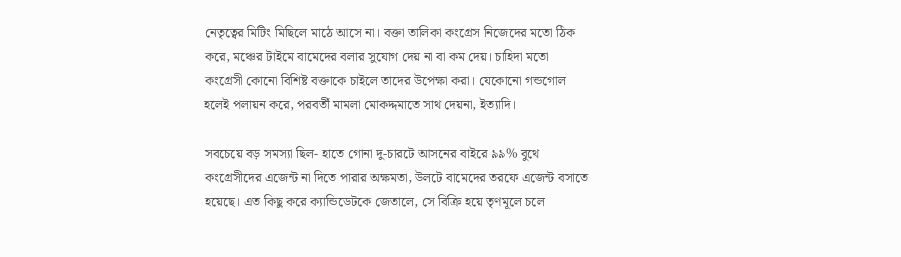নেতৃত্বের মিটিং মিছিলে মাঠে আসে না। বক্তা তালিকা কংগ্রেস নিজেদের মতো ঠিক করে, মঞ্চের টাইমে বামেদের বলার সুযোগ দেয় না বা কম দেয়। চাহিদা মতো কংগ্রেসী কোনো বিশিষ্ট বক্তাকে চাইলে তাদের উপেক্ষা করা। যেকোনো গন্ডগোল হলেই পলায়ন করে, পরবর্তী মামলা মোকদ্দমাতে সাথ দেয়না, ইত্যাদি।

সবচেয়ে বড় সমস্যা ছিল- হাতে গোনা দু-চারটে আসনের বাইরে ৯৯% বুথে কংগ্রেসীদের এজেন্ট না দিতে পারার অক্ষমতা, উলটে বামেদের তরফে এজেন্ট বসাতে হয়েছে। এত কিছু করে ক্যান্ডিডেটকে জেতালে, সে বিক্রি হয়ে তৃণমূলে চলে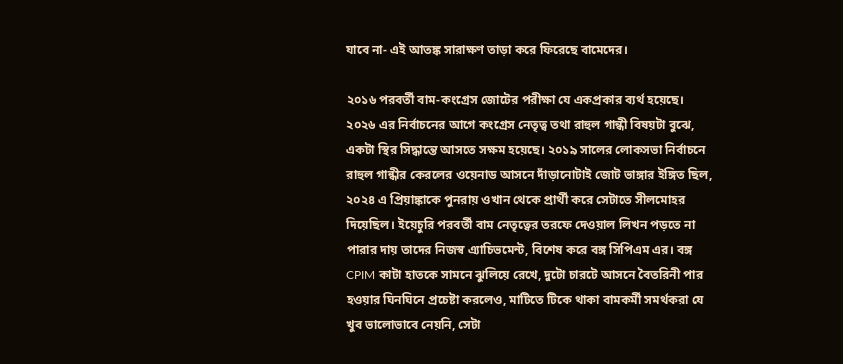যাবে না- এই আতঙ্ক সারাক্ষণ তাড়া করে ফিরেছে বামেদের।

২০১৬ পরবর্তী বাম-কংগ্রেস জোটের পরীক্ষা যে একপ্রকার ব্যর্থ হয়েছে। ২০২৬ এর নির্বাচনের আগে কংগ্রেস নেতৃত্ব তথা রাহুল গান্ধী বিষয়টা বুঝে, একটা স্থির সিদ্ধান্তে আসতে সক্ষম হয়েছে। ২০১৯ সালের লোকসভা নির্বাচনে রাহুল গান্ধীর কেরলের ওয়েনাড আসনে দাঁড়ানোটাই জোট ভাঙ্গার ইঙ্গিত ছিল, ২০২৪ এ প্রিয়াঙ্কাকে পুনরায় ওখান থেকে প্রার্থী করে সেটাতে সীলমোহর দিয়েছিল। ইয়েচুরি পরবর্তী বাম নেতৃত্বের তরফে দেওয়াল লিখন পড়তে না পারার দায় তাদের নিজস্ব এ্যাচিভমেন্ট, বিশেষ করে বঙ্গ সিপিএম এর। বঙ্গ CPIM কাটা হাতকে সামনে ঝুলিয়ে রেখে, দুটো চারটে আসনে বৈতরিনী পার হওয়ার ঘিনঘিনে প্রচেষ্টা করলেও, মাটিতে টিকে থাকা বামকর্মী সমর্থকরা যে খুব ভালোভাবে নেয়নি, সেটা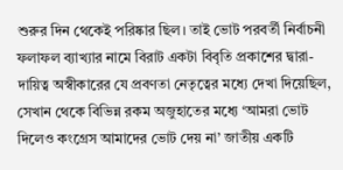শুরুর দিন থেকেই পরিষ্কার ছিল। তাই ভোট পরবর্তী নির্বাচনী ফলাফল ব্যাখ্যার নামে বিরাট একটা বিবৃতি প্রকাশের দ্বারা- দায়িত্ব অস্বীকারের যে প্রবণতা নেতৃত্বের মধ্যে দেখা দিয়েছিল, সেখান থেকে বিভিন্ন রকম অজুহাতের মধ্যে ‘আমরা ভোট দিলেও কংগ্রেস আমাদের ভোট দেয় না’ জাতীয় একটি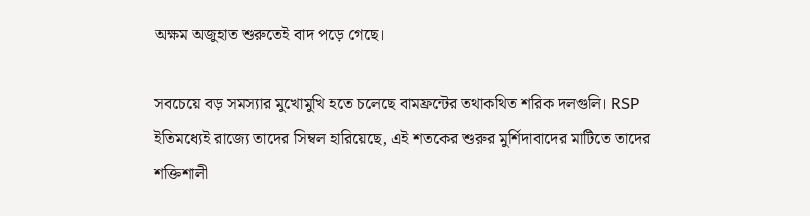অক্ষম অজুহাত শুরুতেই বাদ পড়ে গেছে।

সবচেয়ে বড় সমস্যার মুখোমুখি হতে চলেছে বামফ্রন্টের তথাকথিত শরিক দলগুলি। RSP ইতিমধ্যেই রাজ্যে তাদের সিম্বল হারিয়েছে, এই শতকের শুরুর মুর্শিদাবাদের মাটিতে তাদের শক্তিশালী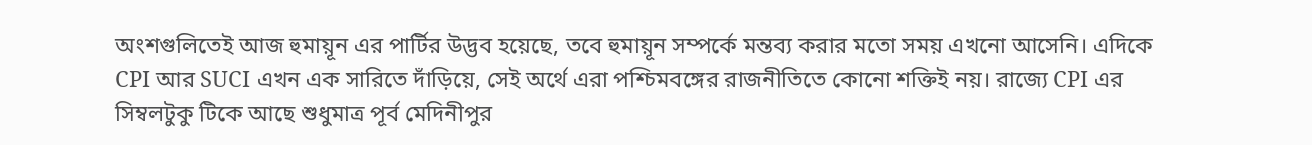অংশগুলিতেই আজ হুমায়ূন এর পার্টির উদ্ভব হয়েছে, তবে হুমায়ূন সম্পর্কে মন্তব্য করার মতো সময় এখনো আসেনি। এদিকে CPI আর SUCI এখন এক সারিতে দাঁড়িয়ে, সেই অর্থে এরা পশ্চিমবঙ্গের রাজনীতিতে কোনো শক্তিই নয়। রাজ্যে CPI এর সিম্বলটুকু টিকে আছে শুধুমাত্র পূর্ব মেদিনীপুর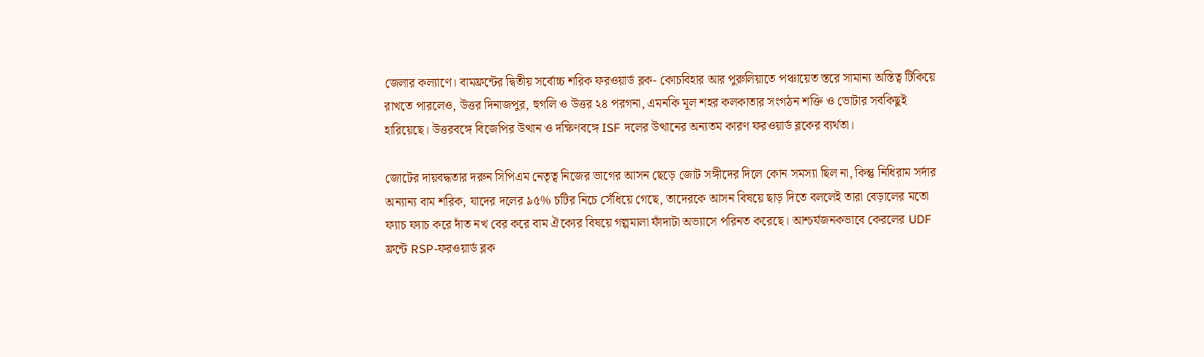জেলার কল্যাণে। বামফ্রন্টের দ্বিতীয় সর্বোচ্চ শরিক ফরওয়ার্ড ব্লক- কোচবিহার আর পুরুলিয়াতে পঞ্চায়েত স্তরে সামান্য অস্তিত্ব টিকিয়ে রাখতে পারলেও, উত্তর দিনাজপুর, হুগলি ও উত্তর ২৪ পরগনা, এমনকি মূল শহর কলকাতার সংগঠন শক্তি ও ভোটার সবকিছুই হারিয়েছে। উত্তরবঙ্গে বিজেপির উত্থান ও দক্ষিণবঙ্গে ISF দলের উত্থানের অন্যতম কারণ ফরওয়ার্ড ব্লকের ব্যর্থতা।

জোটের দায়বদ্ধতার দরুন সিপিএম নেতৃত্ব নিজের ভাগের আসন ছেড়ে জোট সঙ্গীদের দিলে কোন সমস্যা ছিল না, কিন্তু নিধিরাম সর্দার অন্যান্য বাম শরিক, যাদের দলের ৯৫% চটির নিচে সেঁধিয়ে গেছে, তাদেরকে আসন বিষয়ে ছাড় দিতে বললেই তারা বেড়ালের মতো ফ্যাচ ফ্যাচ করে দাঁত নখ বের করে বাম ঐক্যের বিষয়ে গল্পমালা ফাঁদাটা অভ্যাসে পরিনত করেছে। আশ্চর্যজনকভাবে কেরলের UDF ফ্রন্টে RSP-ফরওয়ার্ড ব্লক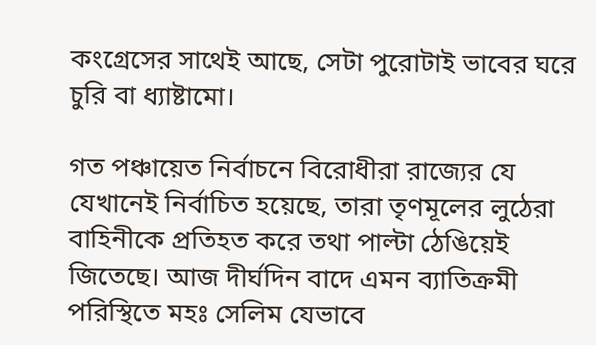কংগ্রেসের সাথেই আছে, সেটা পুরোটাই ভাবের ঘরে চুরি বা ধ্যাষ্টামো।

গত পঞ্চায়েত নির্বাচনে বিরোধীরা রাজ্যের যে যেখানেই নির্বাচিত হয়েছে, তারা তৃণমূলের লুঠেরা বাহিনীকে প্রতিহত করে তথা পাল্টা ঠেঙিয়েই জিতেছে। আজ দীর্ঘদিন বাদে এমন ব্যাতিক্রমী পরিস্থিতে মহঃ সেলিম যেভাবে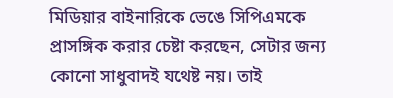মিডিয়ার বাইনারিকে ভেঙে সিপিএমকে প্রাসঙ্গিক করার চেষ্টা করছেন, সেটার জন্য কোনো সাধুবাদই যথেষ্ট নয়। তাই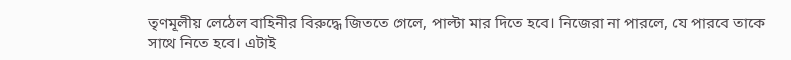তৃণমূলীয় লেঠেল বাহিনীর বিরুদ্ধে জিততে গেলে, পাল্টা মার দিতে হবে। নিজেরা না পারলে, যে পারবে তাকে সাথে নিতে হবে। এটাই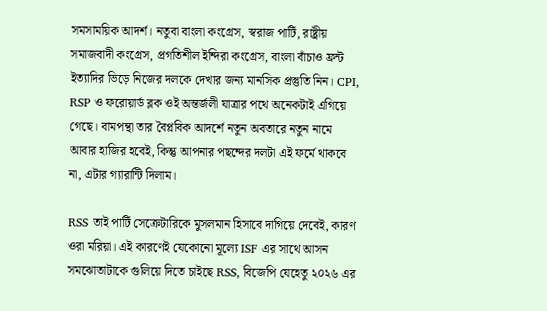সমসাময়িক আদর্শ। নতুবা বাংলা কংগ্রেস, স্বরাজ পার্টি, রাষ্ট্রীয় সমাজবাদী কংগ্রেস, প্রগতিশীল ইন্দিরা কংগ্রেস, বাংলা বাঁচাও ফ্রন্ট ইত্যাদির ভিড়ে নিজের দলকে দেখার জন্য মানসিক প্রস্তুতি নিন। CPI, RSP ও ফরোয়ার্ড ব্লক ওই অন্তর্জলী যাত্রার পথে অনেকটাই এগিয়ে গেছে। বামপন্থা তার বৈপ্লবিক আদর্শে নতুন অবতারে নতুন নামে আবার হাজির হবেই, কিন্তু আপনার পছন্দের দলটা এই ফর্মে থাকবে না, এটার গ্যারান্টি দিলাম।

RSS তাই পার্টি সেক্রেটারিকে মুসলমান হিসাবে দাগিয়ে দেবেই, কারণ ওরা মরিয়া। এই কারণেই যেকোনো মূল্যে ISF এর সাথে আসন সমঝোতাটাকে গুলিয়ে দিতে চাইছে RSS, বিজেপি যেহেতু ২০২৬ এর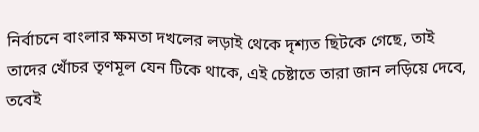নির্বাচনে বাংলার ক্ষমতা দখলের লড়াই থেকে দৃশ্যত ছিটকে গেছে, তাই তাদের খোঁচর তৃণমূল যেন টিকে থাকে, এই চেষ্টাতে তারা জান লড়িয়ে দেবে, তবেই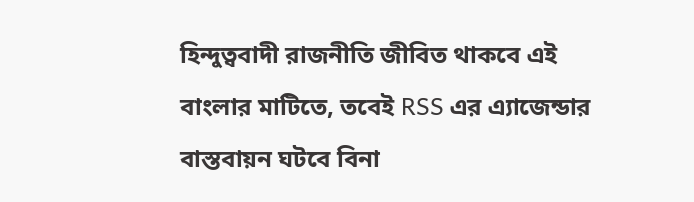হিন্দুত্ববাদী রাজনীতি জীবিত থাকবে এই বাংলার মাটিতে, তবেই RSS এর এ্যাজেন্ডার বাস্তবায়ন ঘটবে বিনা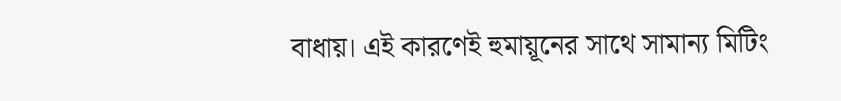বাধায়। এই কারণেই হুমায়ূনের সাথে সামান্য মিটিং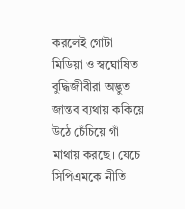করলেই গোটা মিডিয়া ও স্বঘোষিত বুদ্ধিজীবীরা অদ্ভুত জান্তব ব্যথায় ককিয়ে উঠে চেঁচিয়ে গাঁ মাথায় করছে। যেচে সিপিএমকে নীতি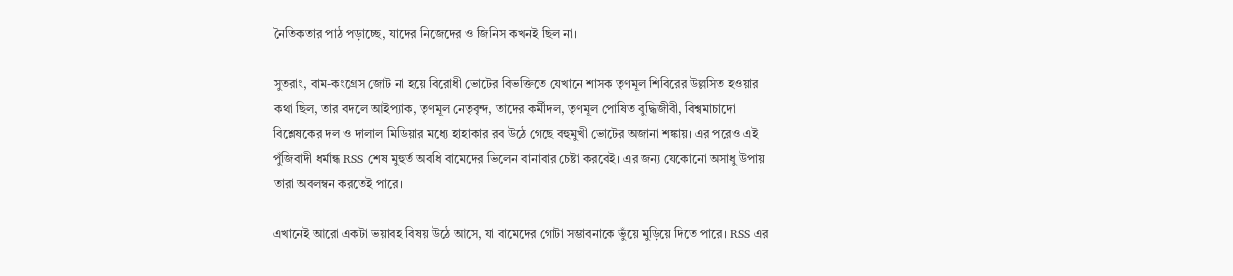নৈতিকতার পাঠ পড়াচ্ছে, যাদের নিজেদের ও জিনিস কখনই ছিল না।

সুতরাং, বাম-কংগ্রেস জোট না হয়ে বিরোধী ভোটের বিভক্তিতে যেখানে শাসক তৃণমূল শিবিরের উল্লসিত হওয়ার কথা ছিল, তার বদলে আইপ্যাক, তৃণমূল নেতৃবৃন্দ, তাদের কর্মীদল, তৃণমূল পোষিত বুদ্ধিজীবী, বিশ্বমাচাদো বিশ্লেষকের দল ও দালাল মিডিয়ার মধ্যে হাহাকার রব উঠে গেছে বহুমুখী ভোটের অজানা শঙ্কায়। এর পরেও এই পুঁজিবাদী ধর্মান্ধ RSS শেষ মুহুর্ত অবধি বামেদের ভিলেন বানাবার চেষ্টা করবেই। এর জন্য যেকোনো অসাধু উপায় তারা অবলম্বন করতেই পারে।

এখানেই আরো একটা ভয়াবহ বিষয় উঠে আসে, যা বামেদের গোটা সম্ভাবনাকে ভুঁয়ে মুড়িয়ে দিতে পারে। RSS এর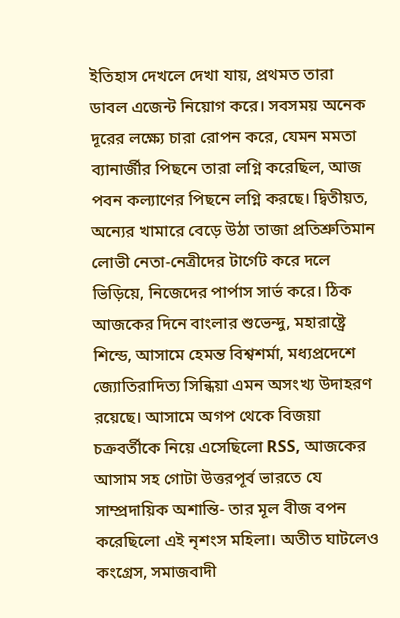ইতিহাস দেখলে দেখা যায়, প্রথমত তারা ডাবল এজেন্ট নিয়োগ করে। সবসময় অনেক দূরের লক্ষ্যে চারা রোপন করে, যেমন মমতা ব্যানার্জীর পিছনে তারা লগ্নি করেছিল, আজ পবন কল্যাণের পিছনে লগ্নি করছে। দ্বিতীয়ত, অন্যের খামারে বেড়ে উঠা তাজা প্রতিশ্রুতিমান লোভী নেতা-নেত্রীদের টার্গেট করে দলে ভিড়িয়ে, নিজেদের পার্পাস সার্ভ করে। ঠিক আজকের দিনে বাংলার শুভেন্দু, মহারাষ্ট্রে শিন্ডে, আসামে হেমন্ত বিশ্বশর্মা, মধ্যপ্রদেশে জ্যোতিরাদিত্য সিন্ধিয়া এমন অসংখ্য উদাহরণ রয়েছে। আসামে অগপ থেকে বিজয়া চক্রবর্তীকে নিয়ে এসেছিলো RSS, আজকের আসাম সহ গোটা উত্তরপূর্ব ভারতে যে সাম্প্রদায়িক অশান্তি- তার মূল বীজ বপন করেছিলো এই নৃশংস মহিলা। অতীত ঘাটলেও কংগ্রেস, সমাজবাদী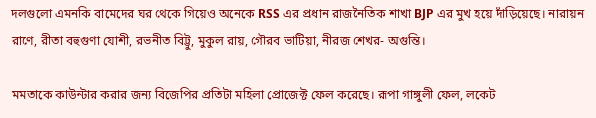দলগুলো এমনকি বামেদের ঘর থেকে গিয়েও অনেকে RSS এর প্রধান রাজনৈতিক শাখা BJP এর মুখ হয়ে দাঁড়িয়েছে। নারায়ন রাণে, রীতা বহুগুণা যোশী, রভনীত বিট্টু, মুকুল রায়, গৌরব ভাটিয়া, নীরজ শেখর- অগুন্তি।

মমতাকে কাউন্টার করার জন্য বিজেপির প্রতিটা মহিলা প্রোজেক্ট ফেল করেছে। রূপা গাঙ্গুলী ফেল, লকেট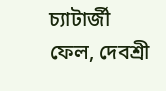চ্যাটার্জী ফেল, দেবশ্রী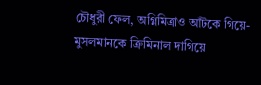চৌধুরী ফেল, অগ্নিমিত্রাও আঁটকে গিয়ে- মুসলমানকে ক্রিমিনাল দাগিয়ে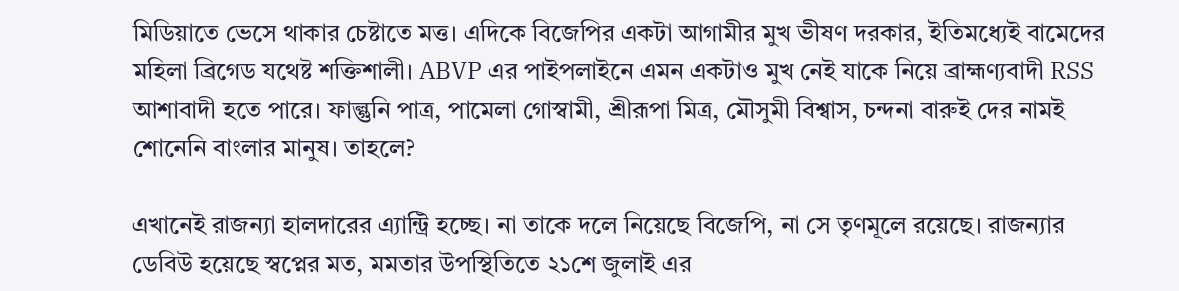মিডিয়াতে ভেসে থাকার চেষ্টাতে মত্ত। এদিকে বিজেপির একটা আগামীর মুখ ভীষণ দরকার, ইতিমধ্যেই বামেদের মহিলা ব্রিগেড যথেষ্ট শক্তিশালী। ABVP এর পাইপলাইনে এমন একটাও মুখ নেই যাকে নিয়ে ব্রাহ্মণ্যবাদী RSS আশাবাদী হতে পারে। ফাল্গুনি পাত্র, পামেলা গোস্বামী, শ্রীরূপা মিত্র, মৌসুমী বিশ্বাস, চন্দনা বারুই দের নামই শোনেনি বাংলার মানুষ। তাহলে?

এখানেই রাজন্যা হালদারের এ্যান্ট্রি হচ্ছে। না তাকে দলে নিয়েছে বিজেপি, না সে তৃণমূলে রয়েছে। রাজন্যার ডেবিউ হয়েছে স্বপ্নের মত, মমতার উপস্থিতিতে ২১শে জুলাই এর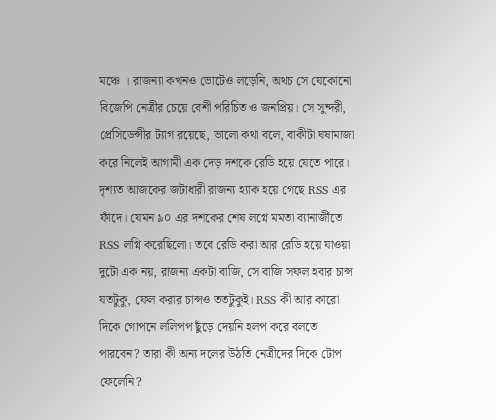মঞ্চে । রাজন্যা কখনও ভোটেও লড়েনি, অথচ সে যেকোনো বিজেপি নেত্রীর চেয়ে বেশী পরিচিত ও জনপ্রিয়। সে সুন্দরী, প্রেসিডেন্সীর ট্যাগ রয়েছে, ভালো কথা বলে, বাকীটা ঘষামাজা করে নিলেই আগামী এক দেড় দশকে রেডি হয়ে যেতে পারে। দৃশ্যত আজকের জটাধারী রাজন্য হ্যাক হয়ে গেছে RSS এর ফাঁদে। যেমন ৯০ এর দশকের শেষ লগ্নে মমতা ব্যানার্জীতে RSS লগ্নি করেছিলো। তবে রেডি করা আর রেডি হয়ে যাওয়া দুটো এক নয়, রাজন্য একটা বাজি, সে বাজি সফল হবার চান্স যতটুকু, ফেল করার চান্সও ততটুকুই। RSS কী আর কারো দিকে গোপনে ললিপপ ছুঁড়ে দেয়নি হলপ করে বলতে পারবেন? তারা কী অন্য দলের উঠতি নেত্রীদের দিকে টোপ ফেলেনি?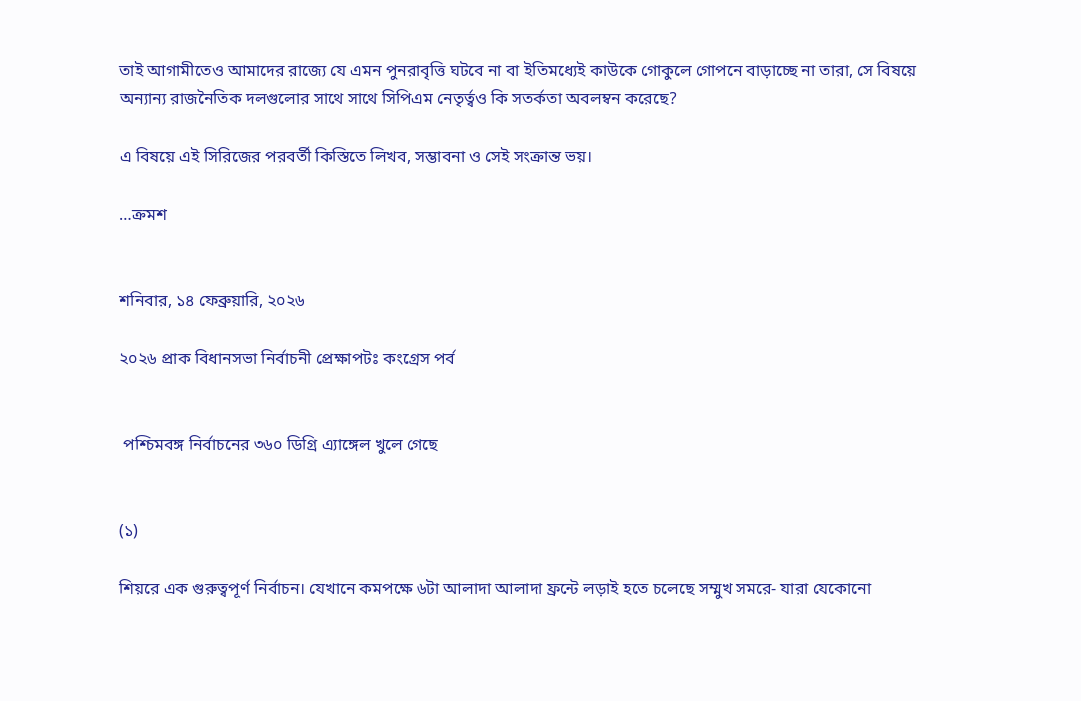তাই আগামীতেও আমাদের রাজ্যে যে এমন পুনরাবৃত্তি ঘটবে না বা ইতিমধ্যেই কাউকে গোকুলে গোপনে বাড়াচ্ছে না তারা, সে বিষয়ে অন্যান্য রাজনৈতিক দলগুলোর সাথে সাথে সিপিএম নেতৃর্ত্বও কি সতর্কতা অবলম্বন করেছে?

এ বিষয়ে এই সিরিজের পরবর্তী কিস্তিতে লিখব, সম্ভাবনা ও সেই সংক্রান্ত ভয়।

…ক্রমশ


শনিবার, ১৪ ফেব্রুয়ারি, ২০২৬

২০২৬ প্রাক বিধানসভা নির্বাচনী প্রেক্ষাপটঃ কংগ্রেস পর্ব


 পশ্চিমবঙ্গ নির্বাচনের ৩৬০ ডিগ্রি এ্যাঙ্গেল খুলে গেছে


(১)

শিয়রে এক গুরুত্বপূর্ণ নির্বাচন। যেখানে কমপক্ষে ৬টা আলাদা আলাদা ফ্রন্টে লড়াই হতে চলেছে সম্মুখ সমরে- যারা যেকোনো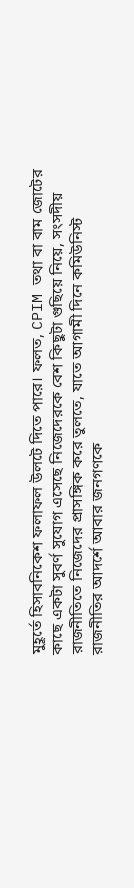মুহূর্তে হিসাবনিকেশ ফলাফল উলটে দিতে পারে। ফলত, CPIM তথা বা বাম জোটের কাছে একটা সুবর্ণ সুযোগ এসেছে নিজেদেরকে বেশ কিছুটা গুছিয়ে নিয়ে, সংসদীয় রাজনীতিতে নিজেদের প্রাসঙ্গিক করে তুলতে, যাতে আগামী দিনে কমিউনিস্ট রাজনীতির আদর্শে আবার জনগণকে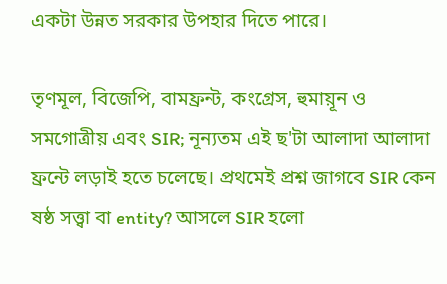একটা উন্নত সরকার উপহার দিতে পারে।

তৃণমূল, বিজেপি, বামফ্রন্ট, কংগ্রেস, হুমায়ূন ও সমগোত্রীয় এবং SIR; নূন্যতম এই ছ'টা আলাদা আলাদা ফ্রন্টে লড়াই হতে চলেছে। প্রথমেই প্রশ্ন জাগবে SIR কেন ষষ্ঠ সত্ত্বা বা entity? আসলে SIR হলো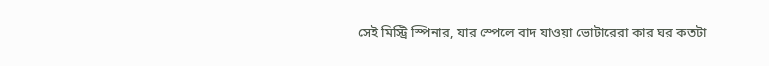সেই মিস্ট্রি স্পিনার, যার স্পেলে বাদ যাওয়া ভোটারেরা কার ঘর কতটা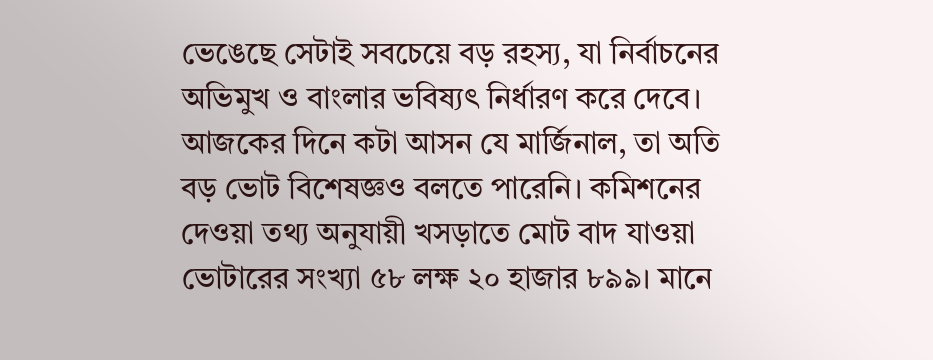ভেঙেছে সেটাই সবচেয়ে বড় রহস্য, যা নির্বাচনের অভিমুখ ও বাংলার ভবিষ্যৎ নির্ধারণ করে দেবে। আজকের দিনে কটা আসন যে মার্জিনাল, তা অতি বড় ভোট বিশেষজ্ঞও বলতে পারেনি। কমিশনের দেওয়া তথ্য অনুযায়ী খসড়াতে মোট বাদ যাওয়া ভোটারের সংখ্যা ৫৮ লক্ষ ২০ হাজার ৮৯৯। মানে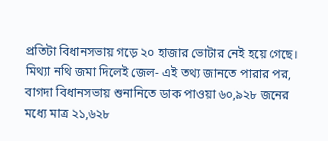প্রতিটা বিধানসভায় গড়ে ২০ হাজার ভোটার নেই হয়ে গেছে। মিথ্যা নথি জমা দিলেই জেল- এই তথ্য জানতে পারার পর, বাগদা বিধানসভায় শুনানিতে ডাক পাওয়া ৬০,৯২৮ জনের মধ্যে মাত্র ২১,৬২৮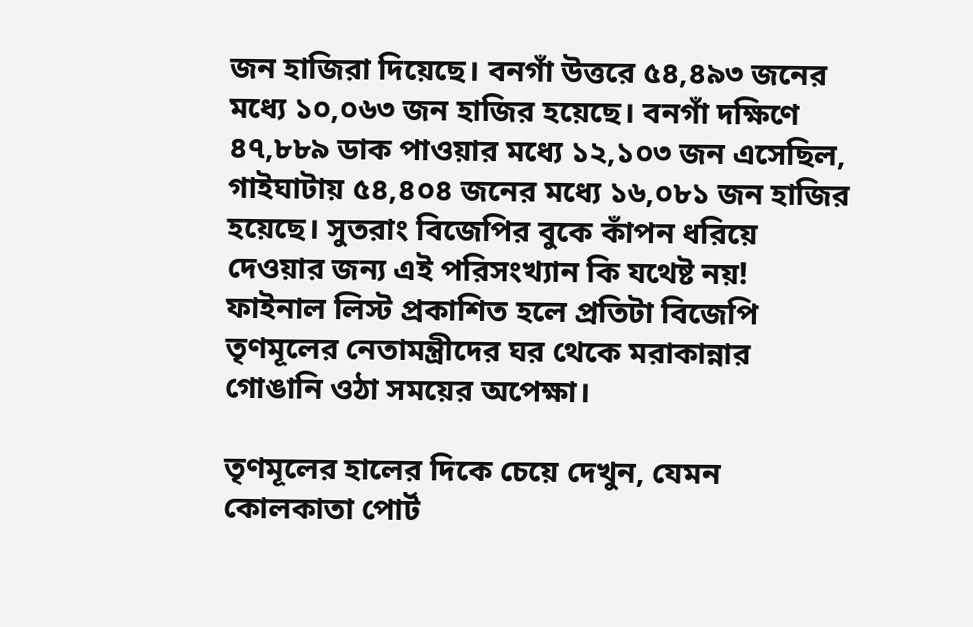জন হাজিরা দিয়েছে। বনগাঁ উত্তরে ৫৪,৪৯৩ জনের মধ্যে ১০,০৬৩ জন হাজির হয়েছে। বনগাঁ দক্ষিণে ৪৭,৮৮৯ ডাক পাওয়ার মধ্যে ১২,১০৩ জন এসেছিল, গাইঘাটায় ৫৪,৪০৪ জনের মধ্যে ১৬,০৮১ জন হাজির হয়েছে। সুতরাং বিজেপির বুকে কাঁপন ধরিয়ে দেওয়ার জন্য এই পরিসংখ্যান কি যথেষ্ট নয়! ফাইনাল লিস্ট প্রকাশিত হলে প্রতিটা বিজেপি তৃণমূলের নেতামন্ত্রীদের ঘর থেকে মরাকান্নার গোঙানি ওঠা সময়ের অপেক্ষা।

তৃণমূলের হালের দিকে চেয়ে দেখুন, যেমন কোলকাতা পোর্ট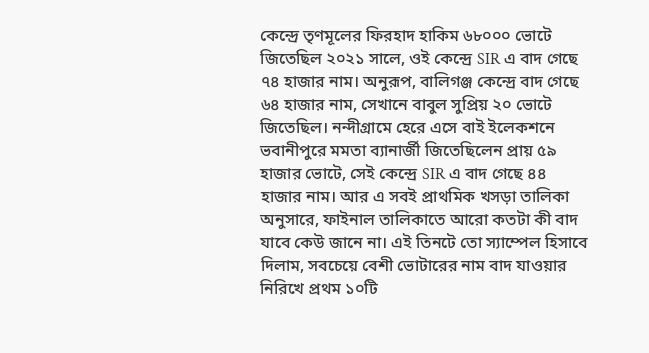কেন্দ্রে তৃণমূলের ফিরহাদ হাকিম ৬৮০০০ ভোটে জিতেছিল ২০২১ সালে, ওই কেন্দ্রে SIR এ বাদ গেছে ৭৪ হাজার নাম। অনুরূপ, বালিগঞ্জ কেন্দ্রে বাদ গেছে ৬৪ হাজার নাম, সেখানে বাবুল সুপ্রিয় ২০ ভোটে জিতেছিল। নন্দীগ্রামে হেরে এসে বাই ইলেকশনে ভবানীপুরে মমতা ব্যানার্জী জিতেছিলেন প্রায় ৫৯ হাজার ভোটে, সেই কেন্দ্রে SIR এ বাদ গেছে ৪৪ হাজার নাম। আর এ সবই প্রাথমিক খসড়া তালিকা অনুসারে, ফাইনাল তালিকাতে আরো কতটা কী বাদ যাবে কেউ জানে না। এই তিনটে তো স্যাম্পেল হিসাবে দিলাম, সবচেয়ে বেশী ভোটারের নাম বাদ যাওয়ার নিরিখে প্রথম ১০টি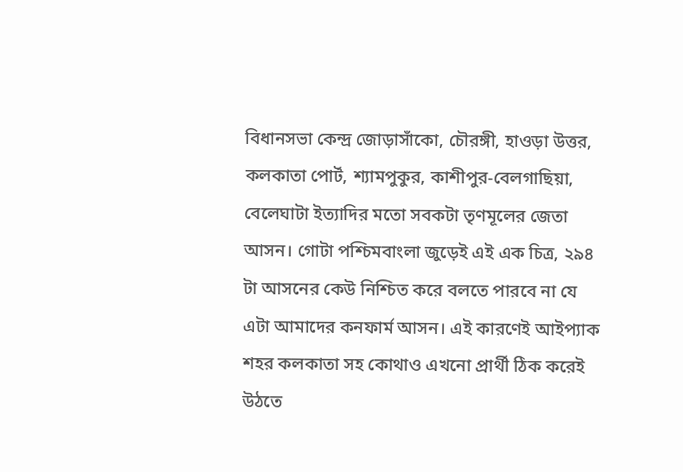বিধানসভা কেন্দ্র জোড়াসাঁকো, চৌরঙ্গী, হাওড়া উত্তর, কলকাতা পোর্ট, শ্যামপুকুর, কাশীপুর-বেলগাছিয়া, বেলেঘাটা ইত্যাদির মতো সবকটা তৃণমূলের জেতা আসন। গোটা পশ্চিমবাংলা জুড়েই এই এক চিত্র, ২৯৪ টা আসনের কেউ নিশ্চিত করে বলতে পারবে না যে এটা আমাদের কনফার্ম আসন। এই কারণেই আইপ্যাক শহর কলকাতা সহ কোথাও এখনো প্রার্থী ঠিক করেই উঠতে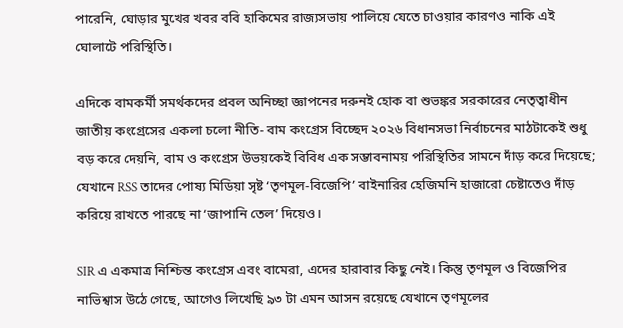পারেনি, ঘোড়ার মুখের খবর ববি হাকিমের রাজ্যসভায় পালিয়ে যেতে চাওয়ার কারণও নাকি এই ঘোলাটে পরিস্থিতি।

এদিকে বামকর্মী সমর্থকদের প্রবল অনিচ্ছা জ্ঞাপনের দরুনই হোক বা শুভঙ্কর সরকারের নেতৃত্বাধীন জাতীয় কংগ্রেসের একলা চলো নীতি- বাম কংগ্রেস বিচ্ছেদ ২০২৬ বিধানসভা নির্বাচনের মাঠটাকেই শুধু বড় করে দেয়নি, বাম ও কংগ্রেস উভয়কেই বিবিধ এক সম্ভাবনাময় পরিস্থিতির সামনে দাঁড় করে দিয়েছে; যেখানে RSS তাদের পোষ্য মিডিয়া সৃষ্ট ‘তৃণমূল-বিজেপি’ বাইনারির হেজিমনি হাজারো চেষ্টাতেও দাঁড় করিয়ে রাখতে পারছে না ‘জাপানি তেল’ দিয়েও।

SIR এ একমাত্র নিশ্চিন্ত কংগ্রেস এবং বামেরা, এদের হারাবার কিছু নেই। কিন্তু তৃণমূল ও বিজেপির নাভিশ্বাস উঠে গেছে, আগেও লিখেছি ৯৩ টা এমন আসন রয়েছে যেখানে তৃণমূলের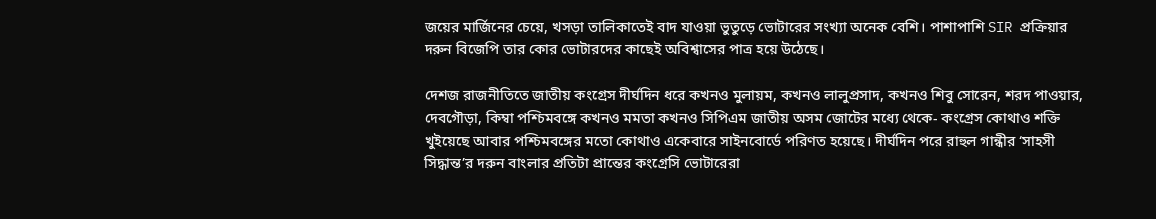জয়ের মার্জিনের চেয়ে, খসড়া তালিকাতেই বাদ যাওয়া ভুতুড়ে ভোটারের সংখ্যা অনেক বেশি। পাশাপাশি SIR প্রক্রিয়ার দরুন বিজেপি তার কোর ভোটারদের কাছেই অবিশ্বাসের পাত্র হয়ে উঠেছে।

দেশজ রাজনীতিতে জাতীয় কংগ্রেস দীর্ঘদিন ধরে কখনও মুলায়ম, কখনও লালুপ্রসাদ, কখনও শিবু সোরেন, শরদ পাওয়ার, দেবগৌড়া, কিম্বা পশ্চিমবঙ্গে কখনও মমতা কখনও সিপিএম জাতীয় অসম জোটের মধ্যে থেকে- কংগ্রেস কোথাও শক্তি খুইয়েছে আবার পশ্চিমবঙ্গের মতো কোথাও একেবারে সাইনবোর্ডে পরিণত হয়েছে। দীর্ঘদিন পরে রাহুল গান্ধীর ‘সাহসী সিদ্ধান্ত’র দরুন বাংলার প্রতিটা প্রান্তের কংগ্রেসি ভোটারেরা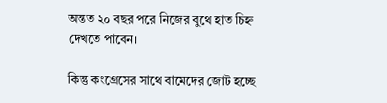অন্তত ২০ বছর পরে নিজের বুথে হাত চিহ্ন দেখতে পাবেন।

কিন্তু কংগ্রেসের সাথে বামেদের জোট হচ্ছে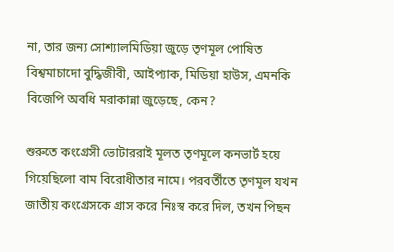না, তার জন্য সোশ্যালমিডিয়া জুড়ে তৃণমূল পোষিত বিশ্বমাচাদো বুদ্ধিজীবী, আইপ্যাক, মিডিয়া হাউস, এমনকি বিজেপি অবধি মরাকান্না জুড়েছে, কেন?

শুরুতে কংগ্রেসী ভোটাররাই মূলত তৃণমূলে কনভার্ট হয়ে গিয়েছিলো বাম বিরোধীতার নামে। পরবর্তীতে তৃণমূল যখন জাতীয় কংগ্রেসকে গ্রাস করে নিঃস্ব করে দিল, তখন পিছন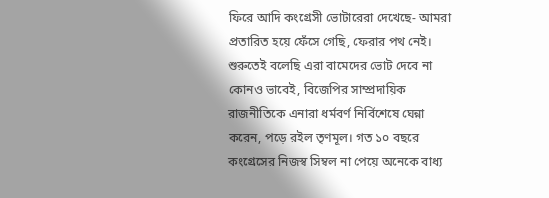ফিরে আদি কংগ্রেসী ভোটারেরা দেখেছে- আমরা প্রতারিত হয়ে ফেঁসে গেছি, ফেরার পথ নেই। শুরুতেই বলেছি এরা বামেদের ভোট দেবে না কোনও ভাবেই, বিজেপির সাম্প্রদায়িক রাজনীতিকে এনারা ধর্মবর্ণ নির্বিশেষে ঘেন্না করেন, পড়ে রইল তৃণমূল। গত ১০ বছরে কংগ্রেসের নিজস্ব সিম্বল না পেয়ে অনেকে বাধ্য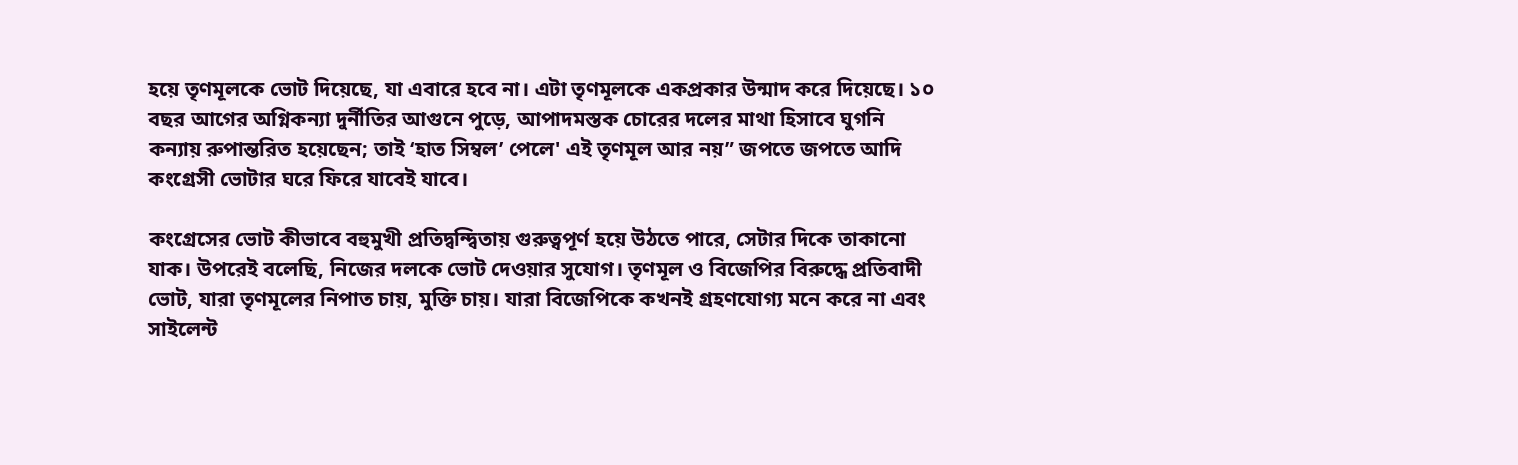হয়ে তৃণমূলকে ভোট দিয়েছে, যা এবারে হবে না। এটা তৃণমূলকে একপ্রকার উন্মাদ করে দিয়েছে। ১০ বছর আগের অগ্নিকন্যা দুর্নীতির আগুনে পুড়ে, আপাদমস্তক চোরের দলের মাথা হিসাবে ঘুগনি কন্যায় রুপান্তরিত হয়েছেন; তাই ‘হাত সিম্বল’ পেলে' এই তৃণমূল আর নয়” জপতে জপতে আদি কংগ্রেসী ভোটার ঘরে ফিরে যাবেই যাবে।

কংগ্রেসের ভোট কীভাবে বহুমুখী প্রতিদ্বন্দ্বিতায় গুরুত্বপূর্ণ হয়ে উঠতে পারে, সেটার দিকে তাকানো যাক। উপরেই বলেছি, নিজের দলকে ভোট দেওয়ার সুযোগ। তৃণমূল ও বিজেপির বিরুদ্ধে প্রতিবাদী ভোট, যারা তৃণমূলের নিপাত চায়, মুক্তি চায়। যারা বিজেপিকে কখনই গ্রহণযোগ্য মনে করে না এবং সাইলেন্ট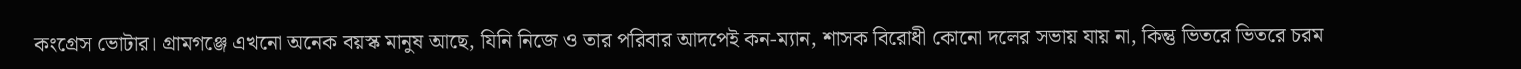কংগ্রেস ভোটার। গ্রামগঞ্জে এখনো অনেক বয়স্ক মানুষ আছে, যিনি নিজে ও তার পরিবার আদপেই কন-ম্যান, শাসক বিরোধী কোনো দলের সভায় যায় না, কিন্তু ভিতরে ভিতরে চরম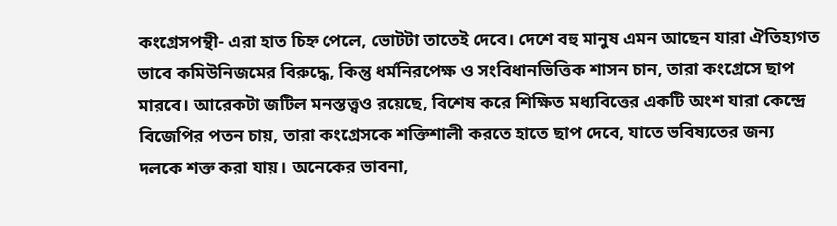কংগ্রেসপন্থী- এরা হাত চিহ্ন পেলে, ভোটটা তাতেই দেবে। দেশে বহু মানুষ এমন আছেন যারা ঐতিহ্যগত ভাবে কমিউনিজমের বিরুদ্ধে, কিন্তু ধর্মনিরপেক্ষ ও সংবিধানভিত্তিক শাসন চান, তারা কংগ্রেসে ছাপ মারবে। আরেকটা জটিল মনস্তত্ত্বও রয়েছে, বিশেষ করে শিক্ষিত মধ্যবিত্তের একটি অংশ যারা কেন্দ্রে বিজেপির পতন চায়, তারা কংগ্রেসকে শক্তিশালী করতে হাতে ছাপ দেবে, যাতে ভবিষ্যতের জন্য দলকে শক্ত করা যায়। অনেকের ভাবনা,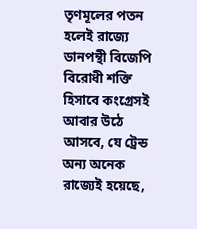তৃণমূলের পতন হলেই রাজ্যে ডানপন্থী বিজেপি বিরোধী শক্তি হিসাবে কংগ্রেসই আবার উঠে আসবে, যে ট্রেন্ড অন্য অনেক রাজ্যেই হয়েছে,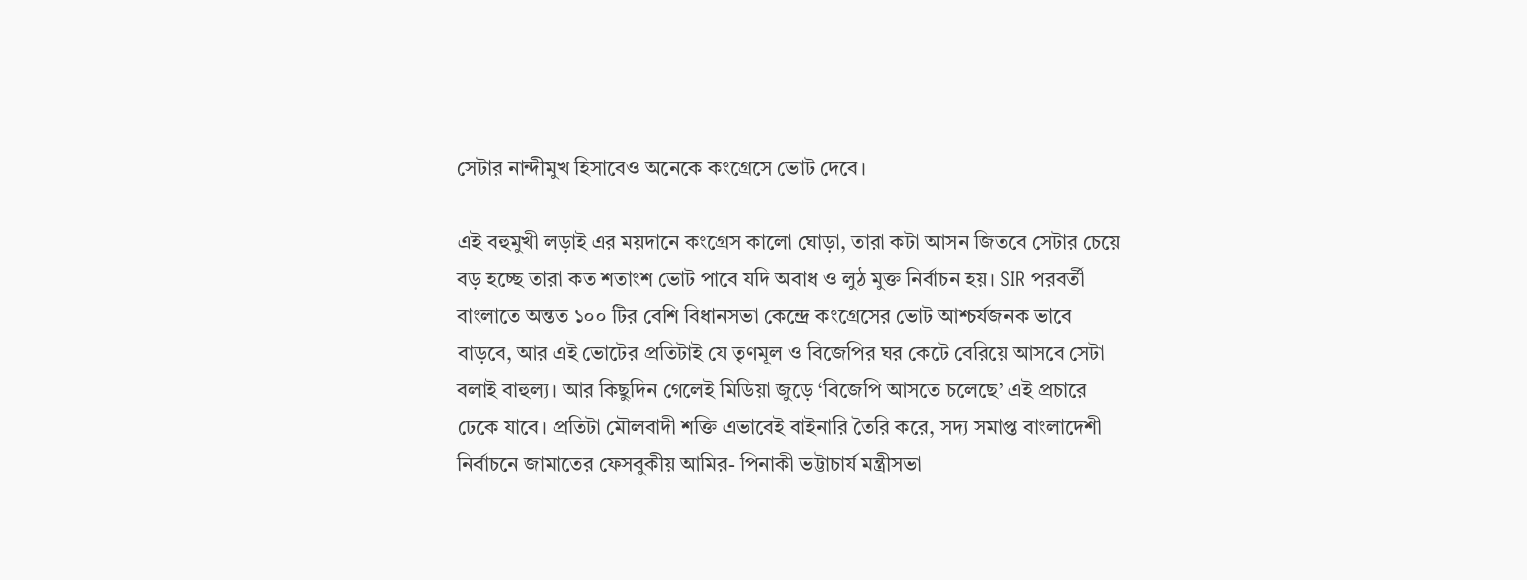সেটার নান্দীমুখ হিসাবেও অনেকে কংগ্রেসে ভোট দেবে।

এই বহুমুখী লড়াই এর ময়দানে কংগ্রেস কালো ঘোড়া, তারা কটা আসন জিতবে সেটার চেয়ে বড় হচ্ছে তারা কত শতাংশ ভোট পাবে যদি অবাধ ও লুঠ মুক্ত নির্বাচন হয়। SIR পরবর্তী বাংলাতে অন্তত ১০০ টির বেশি বিধানসভা কেন্দ্রে কংগ্রেসের ভোট আশ্চর্যজনক ভাবে বাড়বে, আর এই ভোটের প্রতিটাই যে তৃণমূল ও বিজেপির ঘর কেটে বেরিয়ে আসবে সেটা বলাই বাহুল্য। আর কিছুদিন গেলেই মিডিয়া জুড়ে ‘বিজেপি আসতে চলেছে’ এই প্রচারে ঢেকে যাবে। প্রতিটা মৌলবাদী শক্তি এভাবেই বাইনারি তৈরি করে, সদ্য সমাপ্ত বাংলাদেশী নির্বাচনে জামাতের ফেসবুকীয় আমির- পিনাকী ভট্টাচার্য মন্ত্রীসভা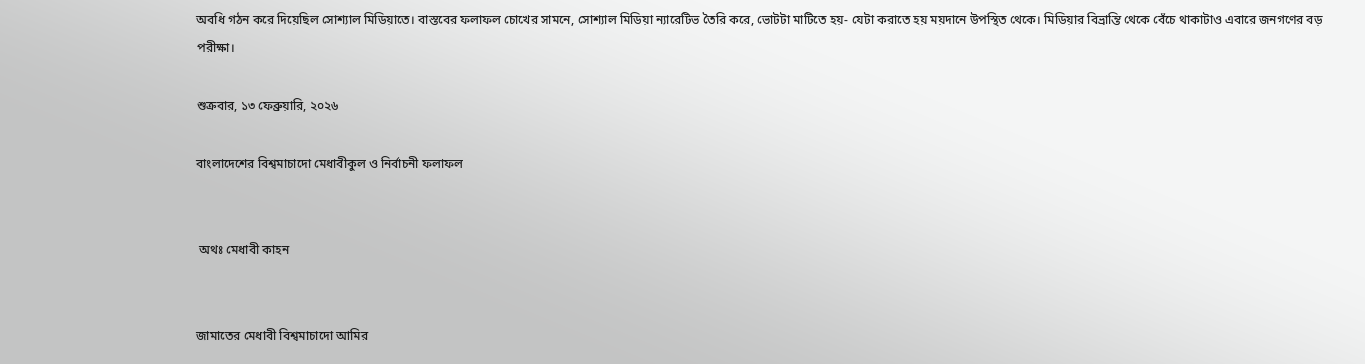অবধি গঠন করে দিয়েছিল সোশ্যাল মিডিয়াতে। বাস্তবের ফলাফল চোখের সামনে, সোশ্যাল মিডিয়া ন্যারেটিভ তৈরি করে, ভোটটা মাটিতে হয়- যেটা করাতে হয় ময়দানে উপস্থিত থেকে। মিডিয়ার বিভ্রান্তি থেকে বেঁচে থাকাটাও এবারে জনগণের বড় পরীক্ষা।

শুক্রবার, ১৩ ফেব্রুয়ারি, ২০২৬

বাংলাদেশের বিশ্বমাচাদো মেধাবীকুল ও নির্বাচনী ফলাফল


 অথঃ মেধাবী কাহন


জামাতের মেধাবী বিশ্বমাচাদো আমির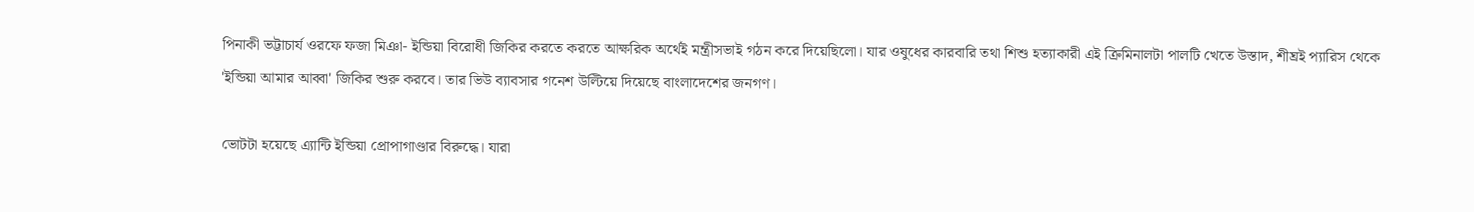পিনাকী ভট্টাচার্য ওরফে ফজা মিঞা- ইন্ডিয়া বিরোধী জিকির করতে করতে আক্ষরিক অর্থেই মন্ত্রীসভাই গঠন করে দিয়েছিলো। যার ওষুধের কারবারি তথা শিশু হত্যাকারী এই ক্রিমিনালটা পালটি খেতে উস্তাদ, শীঘ্রই প্যারিস থেকে 'ইন্ডিয়া আমার আব্বা' জিকির শুরু করবে। তার ভিউ ব্যাবসার গনেশ উল্টিয়ে দিয়েছে বাংলাদেশের জনগণ।

ভোটটা হয়েছে এ্যান্টি ইন্ডিয়া প্রোপাগাণ্ডার বিরুদ্ধে। যারা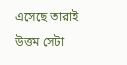এসেছে তারাই উত্তম সেটা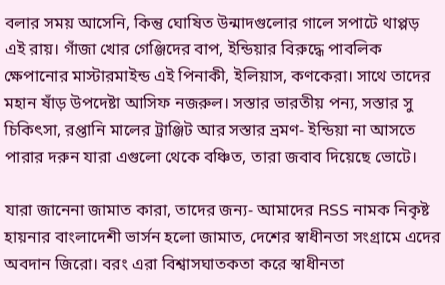বলার সময় আসেনি, কিন্তু ঘোষিত উন্মাদগুলোর গালে সপাটে থাপ্পড় এই রায়। গাঁজা খোর গেঞ্জিদের বাপ, ইন্ডিয়ার বিরুদ্ধে পাবলিক ক্ষেপানোর মাস্টারমাইন্ড এই পিনাকী, ইলিয়াস, কণকেরা। সাথে তাদের মহান ষাঁড় উপদেষ্টা আসিফ নজরুল। সস্তার ভারতীয় পন্য, সস্তার সু চিকিৎসা, রপ্তানি মালের ট্রাঞ্জিট আর সস্তার ভ্রমণ- ইন্ডিয়া না আসতে পারার দরুন যারা এগুলো থেকে বঞ্চিত, তারা জবাব দিয়েছে ভোটে।

যারা জানেনা জামাত কারা, তাদের জন্য- আমাদের RSS নামক নিকৃষ্ট হায়নার বাংলাদেশী ভার্সন হলো জামাত, দেশের স্বাধীনতা সংগ্রামে এদের অবদান জিরো। বরং এরা বিশ্বাসঘাতকতা করে স্বাধীনতা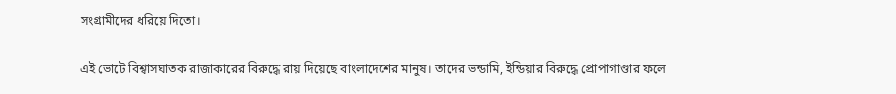সংগ্রামীদের ধরিয়ে দিতো।

এই ভোটে বিশ্বাসঘাতক রাজাকারের বিরুদ্ধে রায় দিয়েছে বাংলাদেশের মানুষ। তাদের ভন্ডামি, ইন্ডিয়ার বিরুদ্ধে প্রোপাগাণ্ডার ফলে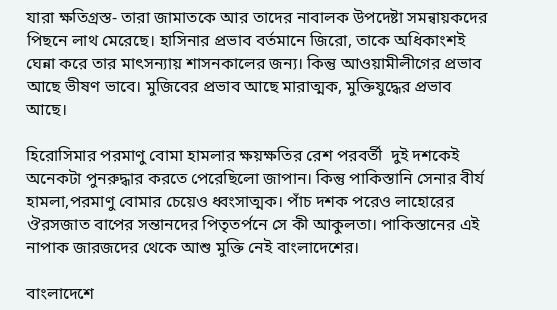যারা ক্ষতিগ্রস্ত- তারা জামাতকে আর তাদের নাবালক উপদেষ্টা সমন্বায়কদের পিছনে লাথ মেরেছে। হাসিনার প্রভাব বর্তমানে জিরো, তাকে অধিকাংশই ঘেন্না করে তার মাৎসন্যায় শাসনকালের জন্য। কিন্তু আওয়ামীলীগের প্রভাব আছে ভীষণ ভাবে। মুজিবের প্রভাব আছে মারাত্মক, মুক্তিযুদ্ধের প্রভাব আছে।

হিরোসিমার পরমাণু বোমা হামলার ক্ষয়ক্ষতির রেশ পরবর্তী  দুই দশকেই অনেকটা পুনরুদ্ধার করতে পেরেছিলো জাপান। কিন্তু পাকিস্তানি সেনার বীর্য হামলা,পরমাণু বোমার চেয়েও ধ্বংসাত্মক। পাঁচ দশক পরেও লাহোরের ঔরসজাত বাপের সন্তানদের পিতৃতর্পনে সে কী আকুলতা। পাকিস্তানের এই নাপাক জারজদের থেকে আশু মুক্তি নেই বাংলাদেশের।

বাংলাদেশে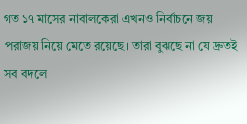গত ১৭ মাসের নাবালকেরা এখনও নির্বাচনে জয় পরাজয় নিয়ে মেতে রয়েছে। তারা বুঝছে না যে দ্রুতই সব বদলে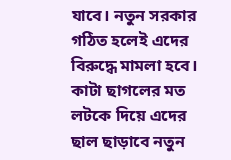যাবে। নতুন সরকার গঠিত হলেই এদের বিরুদ্ধে মামলা হবে। কাটা ছাগলের মত লটকে দিয়ে এদের ছাল ছাড়াবে নতুন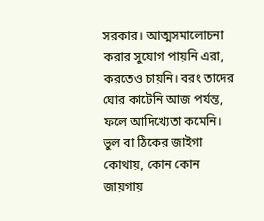সরকার। আত্মসমালোচনা করার সুযোগ পায়নি এরা, করতেও চায়নি। বরং তাদের ঘোর কাটেনি আজ পর্যন্ত, ফলে আদিখ্যেতা কমেনি। ভুল বা ঠিকের জাইগা কোথায়, কোন কোন জায়গায়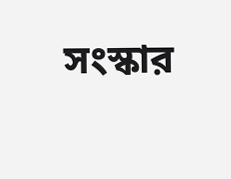সংস্কার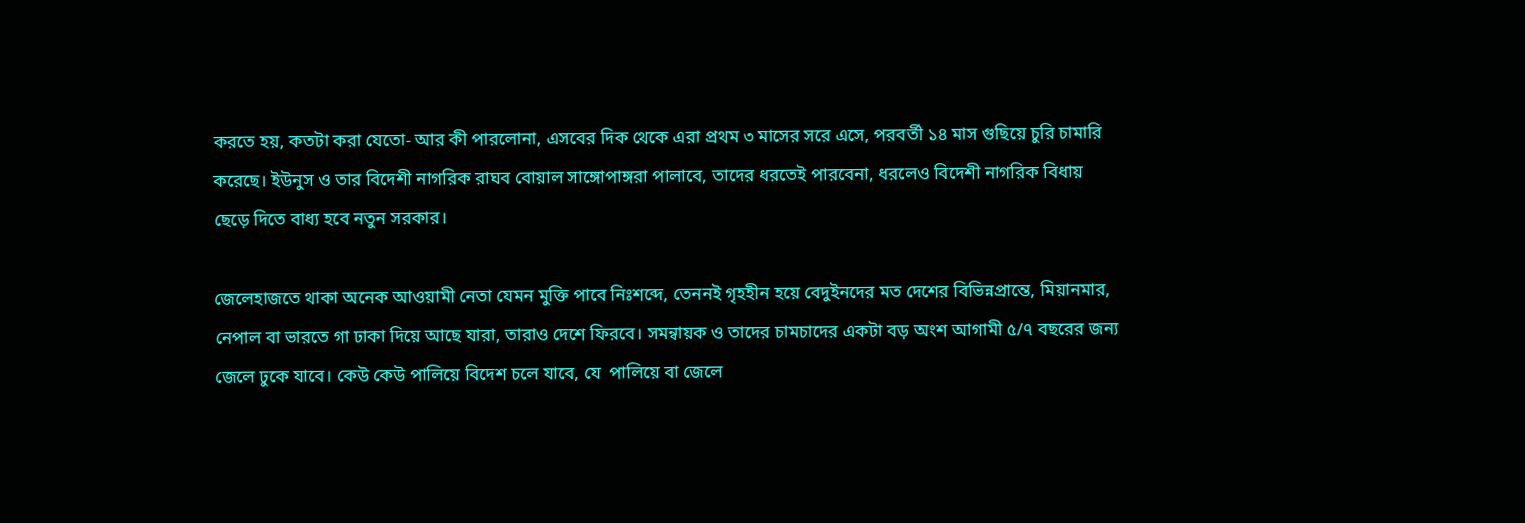করতে হয়, কতটা করা যেতো- আর কী পারলোনা, এসবের দিক থেকে এরা প্রথম ৩ মাসের সরে এসে, পরবর্তী ১৪ মাস গুছিয়ে চুরি চামারি করেছে। ইউনুস ও তার বিদেশী নাগরিক রাঘব বোয়াল সাঙ্গোপাঙ্গরা পালাবে, তাদের ধরতেই পারবেনা, ধরলেও বিদেশী নাগরিক বিধায় ছেড়ে দিতে বাধ্য হবে নতুন সরকার।

জেলেহাজতে থাকা অনেক আওয়ামী নেতা যেমন মুক্তি পাবে নিঃশব্দে, তেননই গৃহহীন হয়ে বেদুইনদের মত দেশের বিভিন্নপ্রান্তে, মিয়ানমার, নেপাল বা ভারতে গা ঢাকা দিয়ে আছে যারা, তারাও দেশে ফিরবে। সমন্বায়ক ও তাদের চামচাদের একটা বড় অংশ আগামী ৫/৭ বছরের জন্য জেলে ঢুকে যাবে। কেউ কেউ পালিয়ে বিদেশ চলে যাবে, যে  পালিয়ে বা জেলে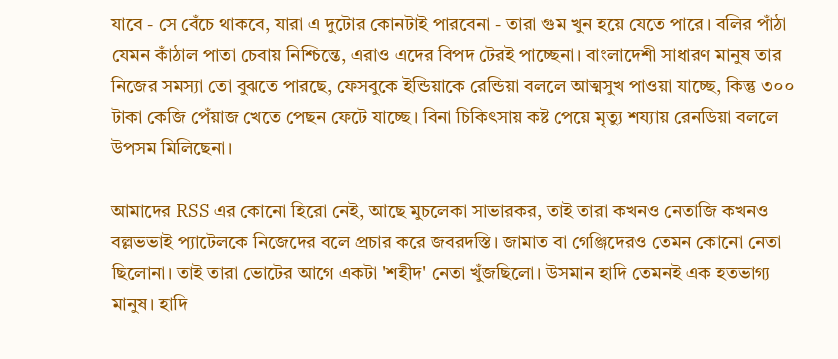যাবে - সে বেঁচে থাকবে, যারা এ দুটোর কোনটাই পারবেনা - তারা গুম খুন হয়ে যেতে পারে। বলির পাঁঠা যেমন কাঁঠাল পাতা চেবায় নিশ্চিন্তে, এরাও এদের বিপদ টেরই পাচ্ছেনা। বাংলাদেশী সাধারণ মানুষ তার নিজের সমস্যা তো বুঝতে পারছে, ফেসবুকে ইন্ডিয়াকে রেন্ডিয়া বললে আত্মসুখ পাওয়া যাচ্ছে, কিন্তু ৩০০ টাকা কেজি পেঁয়াজ খেতে পেছন ফেটে যাচ্ছে। বিনা চিকিৎসায় কষ্ট পেয়ে মৃত্যু শয্যায় রেনডিয়া বললে উপসম মিলিছেনা।

আমাদের RSS এর কোনো হিরো নেই, আছে মুচলেকা সাভারকর, তাই তারা কখনও নেতাজি কখনও বল্লভভাই প্যাটেলকে নিজেদের বলে প্রচার করে জবরদস্তি। জামাত বা গেঞ্জিদেরও তেমন কোনো নেতা ছিলোনা। তাই তারা ভোটের আগে একটা 'শহীদ' নেতা খুঁজছিলো। উসমান হাদি তেমনই এক হতভাগ্য মানুষ। হাদি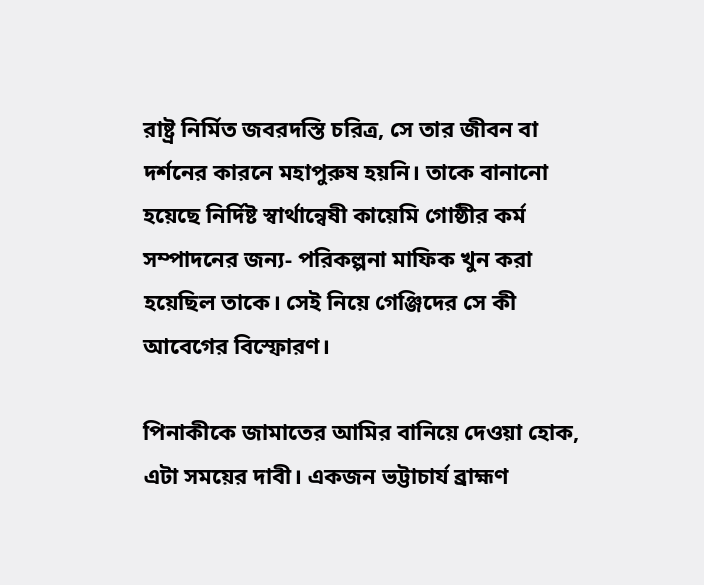রাষ্ট্র নির্মিত জবরদস্তি চরিত্র, সে তার জীবন বা দর্শনের কারনে মহাপুরুষ হয়নি। তাকে বানানো হয়েছে নির্দিষ্ট স্বার্থান্বেষী কায়েমি গোষ্ঠীর কর্ম সম্পাদনের জন্য- পরিকল্পনা মাফিক খুন করা হয়েছিল তাকে। সেই নিয়ে গেঞ্জিদের সে কী আবেগের বিস্ফোরণ।

পিনাকীকে জামাতের আমির বানিয়ে দেওয়া হোক, এটা সময়ের দাবী। একজন ভট্টাচার্য ব্রাহ্মণ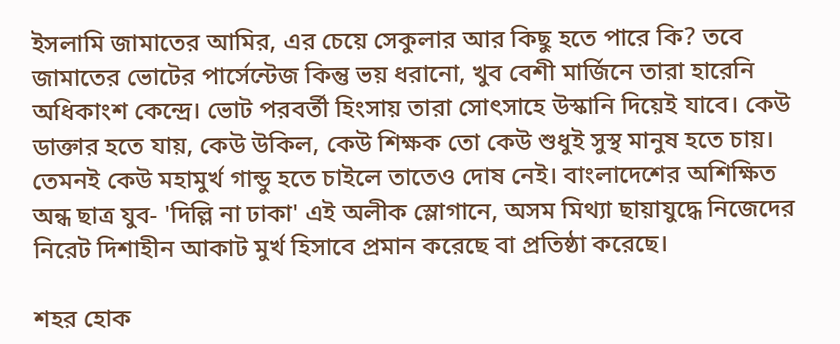ইসলামি জামাতের আমির, এর চেয়ে সেকুলার আর কিছু হতে পারে কি? তবে জামাতের ভোটের পার্সেন্টেজ কিন্তু ভয় ধরানো, খুব বেশী মার্জিনে তারা হারেনি অধিকাংশ কেন্দ্রে। ভোট পরবর্তী হিংসায় তারা সোৎসাহে উস্কানি দিয়েই যাবে। কেউ ডাক্তার হতে যায়, কেউ উকিল, কেউ শিক্ষক তো কেউ শুধুই সুস্থ মানুষ হতে চায়। তেমনই কেউ মহামুর্খ গান্ডু হতে চাইলে তাতেও দোষ নেই। বাংলাদেশের অশিক্ষিত অন্ধ ছাত্র যুব- 'দিল্লি না ঢাকা' এই অলীক স্লোগানে, অসম মিথ্যা ছায়াযুদ্ধে নিজেদের নিরেট দিশাহীন আকাট মুর্খ হিসাবে প্রমান করেছে বা প্রতিষ্ঠা করেছে।

শহর হোক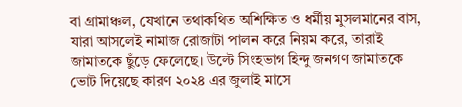বা গ্রামাঞ্চল, যেখানে তথাকথিত অশিক্ষিত ও ধর্মীয় মুসলমানের বাস, যারা আসলেই নামাজ রোজাটা পালন করে নিয়ম করে, তারাই জামাতকে ছুঁড়ে ফেলেছে। উল্টে সিংহভাগ হিন্দু জনগণ জামাতকে ভোট দিয়েছে কারণ ২০২৪ এর জুলাই মাসে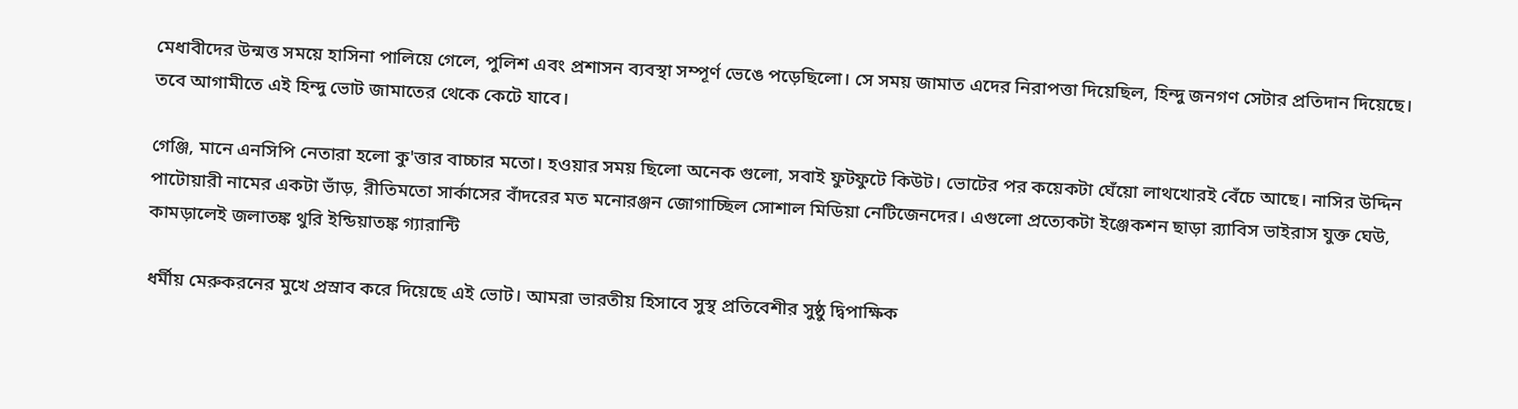মেধাবীদের উন্মত্ত সময়ে হাসিনা পালিয়ে গেলে, পুলিশ এবং প্রশাসন ব্যবস্থা সম্পূর্ণ ভেঙে পড়েছিলো। সে সময় জামাত এদের নিরাপত্তা দিয়েছিল, হিন্দু জনগণ সেটার প্রতিদান দিয়েছে। তবে আগামীতে এই হিন্দু ভোট জামাতের থেকে কেটে যাবে।

গেঞ্জি, মানে এনসিপি নেতারা হলো কু'ত্তার বাচ্চার মতো। হওয়ার সময় ছিলো অনেক গুলো, সবাই ফুটফুটে কিউট। ভোটের পর কয়েকটা ঘেঁয়ো লাথখোরই বেঁচে আছে। নাসির উদ্দিন পাটোয়ারী নামের একটা ভাঁড়, রীতিমতো সার্কাসের বাঁদরের মত মনোরঞ্জন জোগাচ্ছিল সোশাল মিডিয়া নেটিজেনদের। এগুলো প্রত্যেকটা ইঞ্জেকশন ছাড়া র‍্যাবিস ভাইরাস যুক্ত ঘেউ, কামড়ালেই জলাতঙ্ক থুরি ইন্ডিয়াতঙ্ক গ্যারান্টি

ধর্মীয় মেরুকরনের মুখে প্রস্রাব করে দিয়েছে এই ভোট। আমরা ভারতীয় হিসাবে সুস্থ প্রতিবেশীর সুষ্ঠু দ্বিপাক্ষিক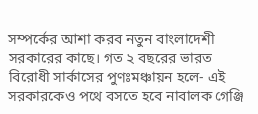সম্পর্কের আশা করব নতুন বাংলাদেশী সরকারের কাছে। গত ২ বছরের ভারত বিরোধী সার্কাসের পুণঃমঞ্চায়ন হলে- এই সরকারকেও পথে বসতে হবে নাবালক গেঞ্জি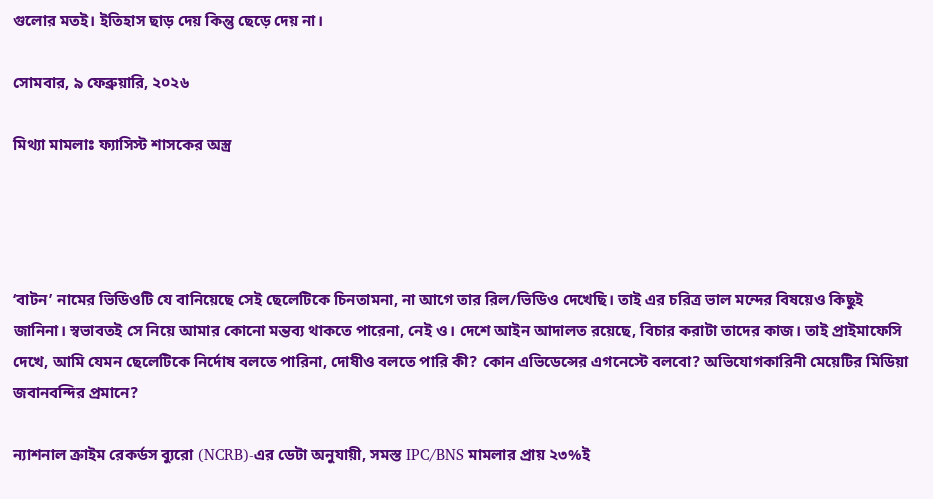গুলোর মতই। ইতিহাস ছাড় দেয় কিন্তু ছেড়ে দেয় না।

সোমবার, ৯ ফেব্রুয়ারি, ২০২৬

মিথ্যা মামলাঃ ফ্যাসিস্ট শাসকের অস্ত্র




‘বাটন’ নামের ভিডিওটি যে বানিয়েছে সেই ছেলেটিকে চিনতামনা, না আগে তার রিল/ভিডিও দেখেছি। তাই এর চরিত্র ভাল মন্দের বিষয়েও কিছুই জানিনা। স্বভাবতই সে নিয়ে আমার কোনো মন্তব্য থাকতে পারেনা, নেই ও। দেশে আইন আদালত রয়েছে, বিচার করাটা তাদের কাজ। তাই প্রাইমাফেসি দেখে, আমি যেমন ছেলেটিকে নির্দোষ বলতে পারিনা, দোষীও বলতে পারি কী? কোন এভিডেন্সের এগনেস্টে বলবো? অভিযোগকারিনী মেয়েটির মিডিয়া জবানবন্দির প্রমানে?

ন্যাশনাল ক্রাইম রেকর্ডস ব্যুরো (NCRB)-এর ডেটা অনুযায়ী, সমস্ত IPC/BNS মামলার প্রায় ২৩%ই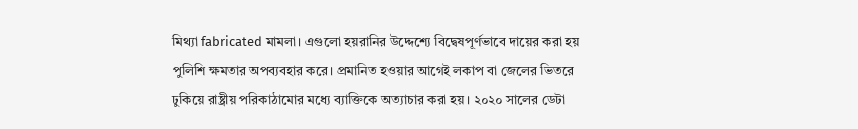মিথ্যা fabricated মামলা। এগুলো হয়রানির উদ্দেশ্যে বিদ্বেষপূর্ণভাবে দায়ের করা হয় পুলিশি ক্ষমতার অপব্যবহার করে। প্রমানিত হওয়ার আগেই লকাপ বা জেলের ভিতরে ঢুকিয়ে রাষ্ট্রীয় পরিকাঠামোর মধ্যে ব্যাক্তিকে অত্যাচার করা হয়। ২০২০ সালের ডেটা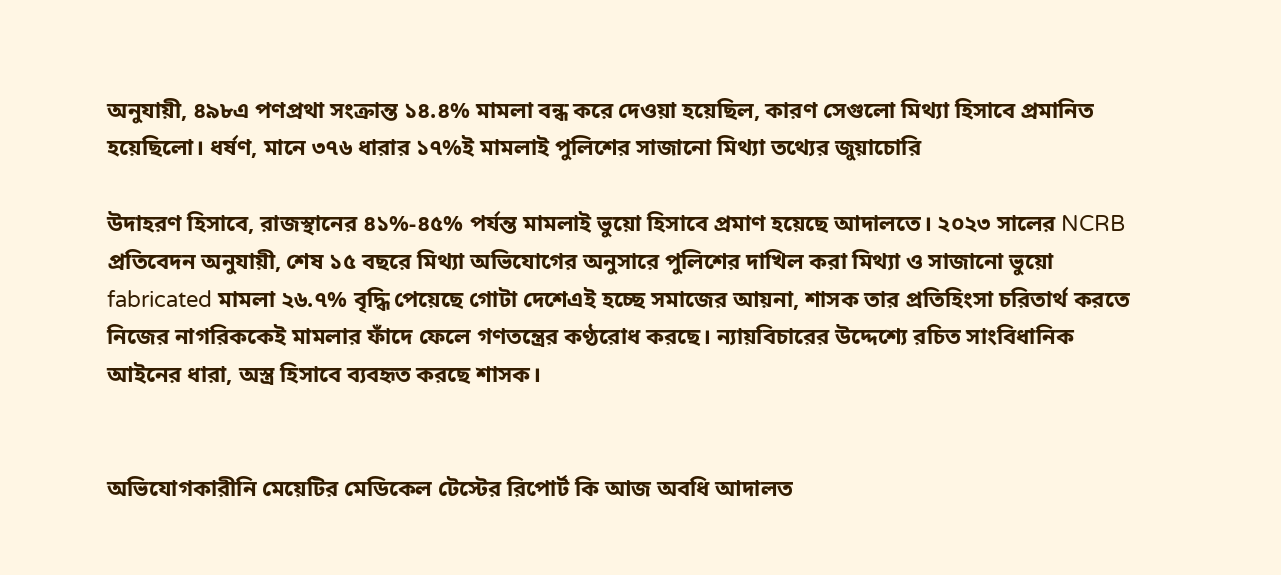অনুযায়ী, ৪৯৮এ পণপ্রথা সংক্রান্ত ১৪.৪% মামলা বন্ধ করে দেওয়া হয়েছিল, কারণ সেগুলো মিথ্যা হিসাবে প্রমানিত হয়েছিলো। ধর্ষণ, মানে ৩৭৬ ধারার ১৭%ই মামলাই পুলিশের সাজানো মিথ্যা তথ্যের জুয়াচোরি

উদাহরণ হিসাবে, রাজস্থানের ৪১%-৪৫% পর্যন্ত মামলাই ভুয়ো হিসাবে প্রমাণ হয়েছে আদালতে। ২০২৩ সালের NCRB প্রতিবেদন অনুযায়ী, শেষ ১৫ বছরে মিথ্যা অভিযোগের অনুসারে পুলিশের দাখিল করা মিথ্যা ও সাজানো ভুয়ো fabricated মামলা ২৬.৭% বৃদ্ধি পেয়েছে গোটা দেশেএই হচ্ছে সমাজের আয়না, শাসক তার প্রতিহিংসা চরিতার্থ করতে নিজের নাগরিককেই মামলার ফাঁদে ফেলে গণতন্ত্রের কণ্ঠরোধ করছে। ন্যায়বিচারের উদ্দেশ্যে রচিত সাংবিধানিক আইনের ধারা, অস্ত্র হিসাবে ব্যবহৃত করছে শাসক।


অভিযোগকারীনি মেয়েটির মেডিকেল টেস্টের রিপোর্ট কি আজ অবধি আদালত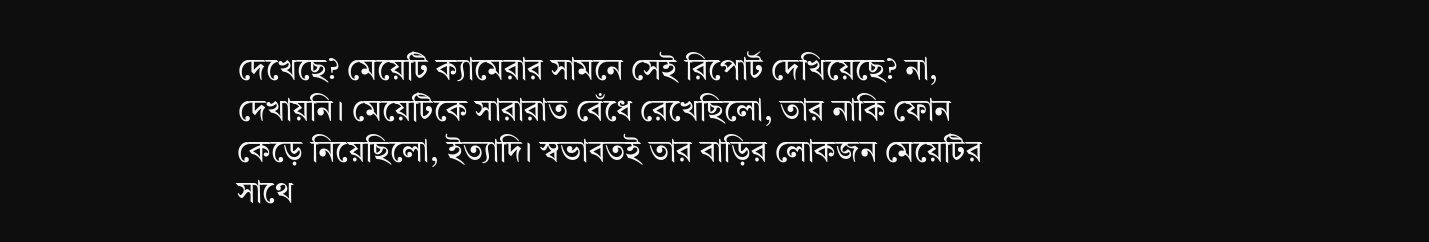দেখেছে? মেয়েটি ক্যামেরার সামনে সেই রিপোর্ট দেখিয়েছে? না, দেখায়নি। মেয়েটিকে সারারাত বেঁধে রেখেছিলো, তার নাকি ফোন কেড়ে নিয়েছিলো, ইত্যাদি। স্বভাবতই তার বাড়ির লোকজন মেয়েটির সাথে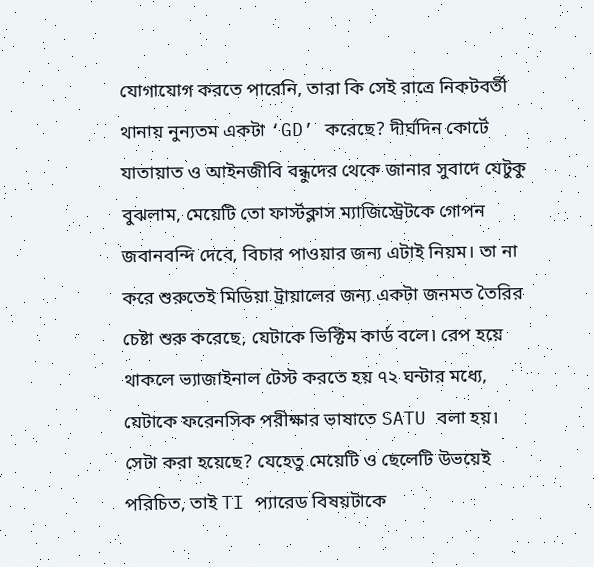যোগাযোগ করতে পারেনি, তারা কি সেই রাত্রে নিকটবর্তী থানায় নুন্যতম একটা ‘GD’ করেছে? দীর্ঘদিন কোর্টে যাতায়াত ও আইনজীবি বন্ধুদের থেকে জানার সুবাদে যেটুকু বুঝলাম, মেয়েটি তো ফার্স্টক্লাস ম্যাজিস্ট্রেটকে গোপন জবানবন্দি দেবে, বিচার পাওয়ার জন্য এটাই নিয়ম। তা না করে শুরুতেই মিডিয়া ট্রায়ালের জন্য একটা জনমত তৈরির চেষ্টা শুরু করেছে, যেটাকে ভিক্টিম কার্ড বলে। রেপ হয়ে থাকলে ভ্যাজাইনাল টেস্ট করতে হয় ৭২ ঘন্টার মধ্যে, যেটাকে ফরেনসিক পরীক্ষার ভাষাতে SATU বলা হয়। সেটা করা হয়েছে? যেহেতু মেয়েটি ও ছেলেটি উভয়েই পরিচিত, তাই TI প্যারেড বিষয়টাকে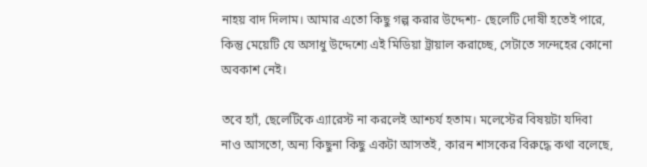নাহয় বাদ দিলাম। আমার এতো কিছু গল্প করার উদ্দেশ্য- ছেলেটি দোষী হতেই পারে, কিন্তু মেয়েটি যে অসাধু উদ্দেশ্যে এই মিডিয়া ট্রায়াল করাচ্ছে, সেটাতে সন্দেহের কোনো অবকাশ নেই।

তবে হ্যাঁ, ছেলেটিকে এ্যারেস্ট না করলেই আশ্চর্য হতাম। মলেস্টের বিষয়টা যদিবা নাও আসতো, অন্য কিছুনা কিছু একটা আসতই, কারন শাসকের বিরুদ্ধে কথা বলেছে,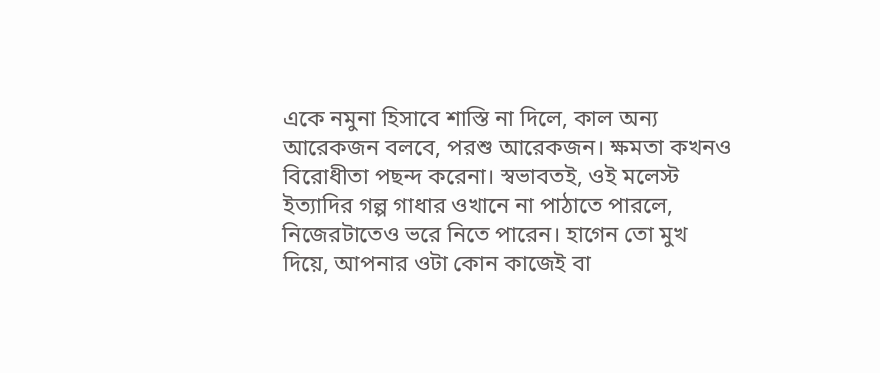একে নমুনা হিসাবে শাস্তি না দিলে, কাল অন্য আরেকজন বলবে, পরশু আরেকজন। ক্ষমতা কখনও বিরোধীতা পছন্দ করেনা। স্বভাবতই, ওই মলেস্ট ইত্যাদির গল্প গাধার ওখানে না পাঠাতে পারলে, নিজেরটাতেও ভরে নিতে পারেন। হাগেন তো মুখ দিয়ে, আপনার ওটা কোন কাজেই বা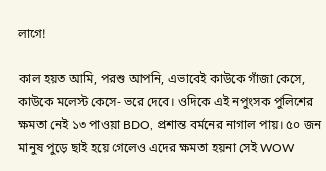লাগে!

কাল হয়ত আমি, পরশু আপনি, এভাবেই কাউকে গাঁজা কেসে, কাউকে মলেস্ট কেসে- ভরে দেবে। ওদিকে এই নপুংসক পুলিশের ক্ষমতা নেই ১৩ পাওয়া BDO, প্রশান্ত বর্মনের নাগাল পায়। ৫০ জন মানুষ পুড়ে ছাই হয়ে গেলেও এদের ক্ষমতা হয়না সেই WOW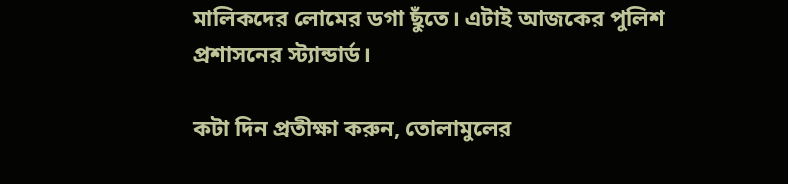মালিকদের লোমের ডগা ছুঁতে। এটাই আজকের পুলিশ প্রশাসনের স্ট্যান্ডার্ড।

কটা দিন প্রতীক্ষা করুন, তোলামুলের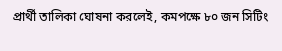প্রার্থী তালিকা ঘোষনা করলেই, কমপক্ষে ৮০ জন সিটিং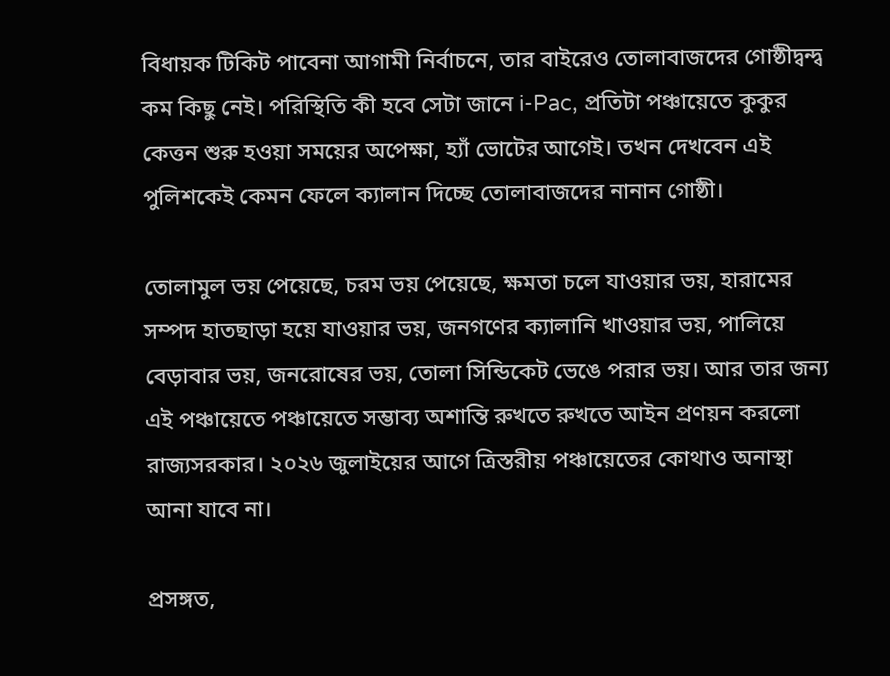বিধায়ক টিকিট পাবেনা আগামী নির্বাচনে, তার বাইরেও তোলাবাজদের গোষ্ঠীদ্বন্দ্ব কম কিছু নেই। পরিস্থিতি কী হবে সেটা জানে i-Pac, প্রতিটা পঞ্চায়েতে কুকুর কেত্তন শুরু হওয়া সময়ের অপেক্ষা, হ্যাঁ ভোটের আগেই। তখন দেখবেন এই পুলিশকেই কেমন ফেলে ক্যালান দিচ্ছে তোলাবাজদের নানান গোষ্ঠী।

তোলামুল ভয় পেয়েছে, চরম ভয় পেয়েছে, ক্ষমতা চলে যাওয়ার ভয়, হারামের সম্পদ হাতছাড়া হয়ে যাওয়ার ভয়, জনগণের ক্যালানি খাওয়ার ভয়, পালিয়ে বেড়াবার ভয়, জনরোষের ভয়, তোলা সিন্ডিকেট ভেঙে পরার ভয়। আর তার জন্য এই পঞ্চায়েতে পঞ্চায়েতে সম্ভাব্য অশান্তি রুখতে রুখতে আইন প্রণয়ন করলো রাজ্যসরকার। ২০২৬ জুলাইয়ের আগে ত্রিস্তরীয় পঞ্চায়েতের কোথাও অনাস্থা আনা যাবে না।

প্রসঙ্গত,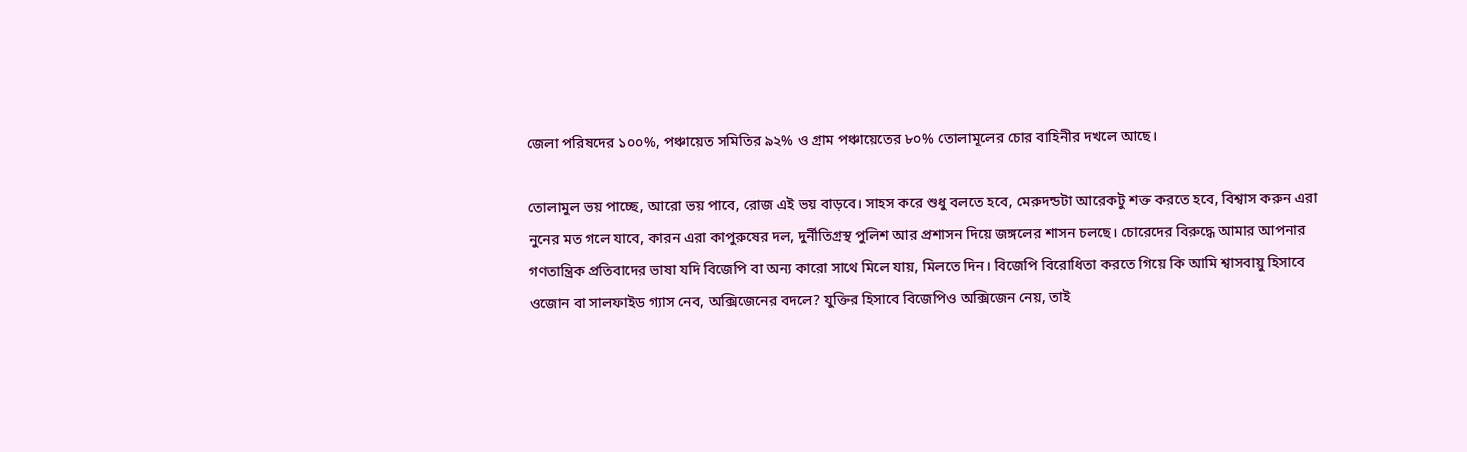জেলা পরিষদের ১০০%, পঞ্চায়েত সমিতির ৯২% ও গ্রাম পঞ্চায়েতের ৮০% তোলামূলের চোর বাহিনীর দখলে আছে।

তোলামুল ভয় পাচ্ছে, আরো ভয় পাবে, রোজ এই ভয় বাড়বে। সাহস করে শুধু বলতে হবে, মেরুদন্ডটা আরেকটু শক্ত করতে হবে, বিশ্বাস করুন এরা নুনের মত গলে যাবে, কারন এরা কাপুরুষের দল, দুর্নীতিগ্রস্থ পুলিশ আর প্রশাসন দিয়ে জঙ্গলের শাসন চলছে। চোরেদের বিরুদ্ধে আমার আপনার গণতান্ত্রিক প্রতিবাদের ভাষা যদি বিজেপি বা অন্য কারো সাথে মিলে যায়, মিলতে দিন। বিজেপি বিরোধিতা করতে গিয়ে কি আমি শ্বাসবায়ু হিসাবে ওজোন বা সালফাইড গ্যাস নেব, অক্সিজেনের বদলে? যুক্তির হিসাবে বিজেপিও অক্সিজেন নেয়, তাই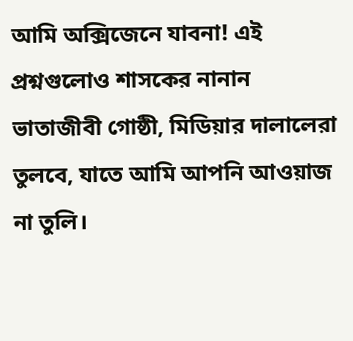আমি অক্সিজেনে যাবনা! এই প্রশ্নগুলোও শাসকের নানান ভাতাজীবী গোষ্ঠী, মিডিয়ার দালালেরা তুলবে, যাতে আমি আপনি আওয়াজ না তুলি।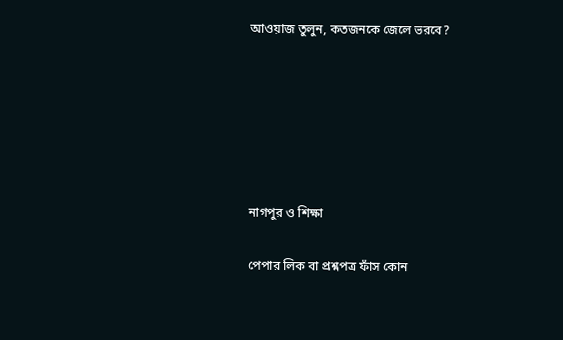আওয়াজ তুলুন, কতজনকে জেলে ভরবে?






নাগপুর ও শিক্ষা

পেপার লিক বা প্রশ্নপত্র ফাঁস কোন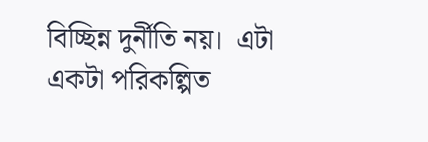বিচ্ছিন্ন দুর্নীতি নয়।  এটা একটা পরিকল্পিত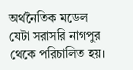অর্থনৈতিক মডেল যেটা সরাসরি নাগপুর থেকে পরিচালিত হয়।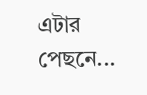এটার পেছনে...